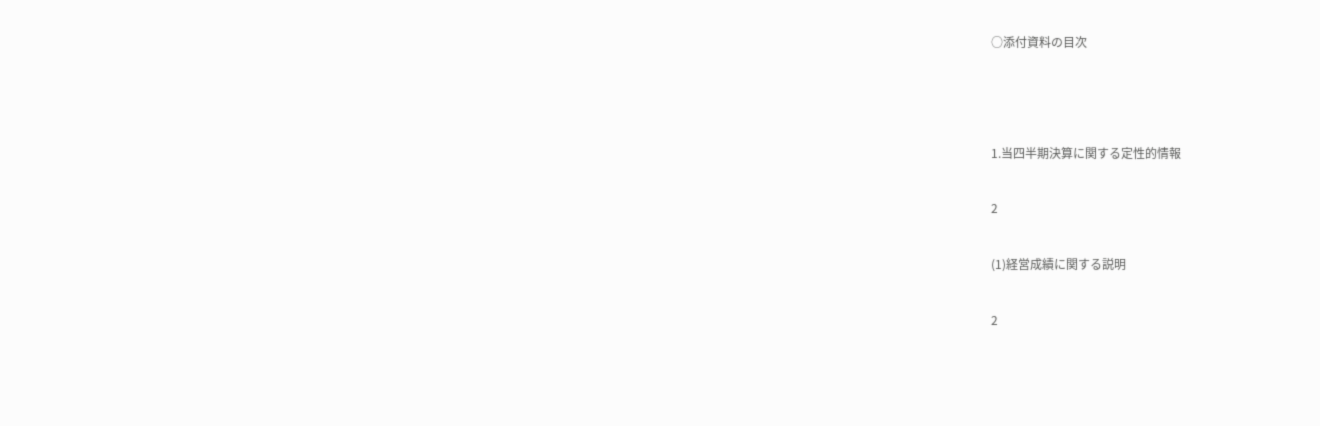○添付資料の目次



1.当四半期決算に関する定性的情報

2

(1)経営成績に関する説明

2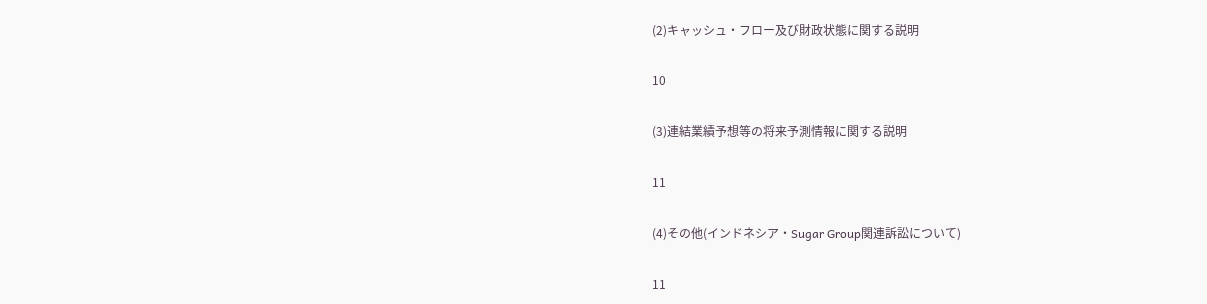(2)キャッシュ・フロー及び財政状態に関する説明

10

(3)連結業績予想等の将来予測情報に関する説明

11

(4)その他(インドネシア・Sugar Group関連訴訟について)

11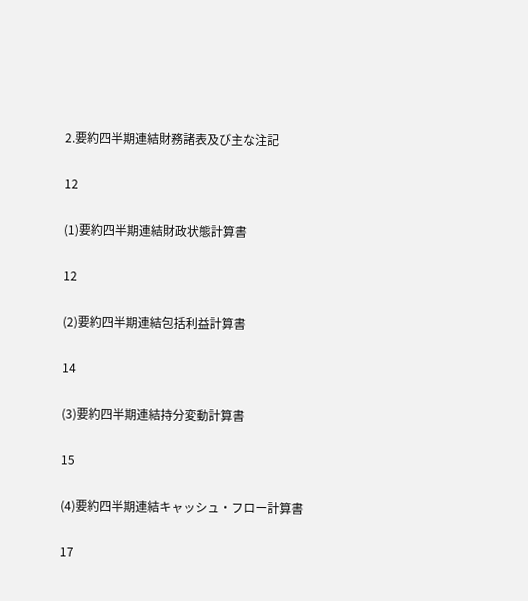2.要約四半期連結財務諸表及び主な注記

12

(1)要約四半期連結財政状態計算書

12

(2)要約四半期連結包括利益計算書

14

(3)要約四半期連結持分変動計算書

15

(4)要約四半期連結キャッシュ・フロー計算書

17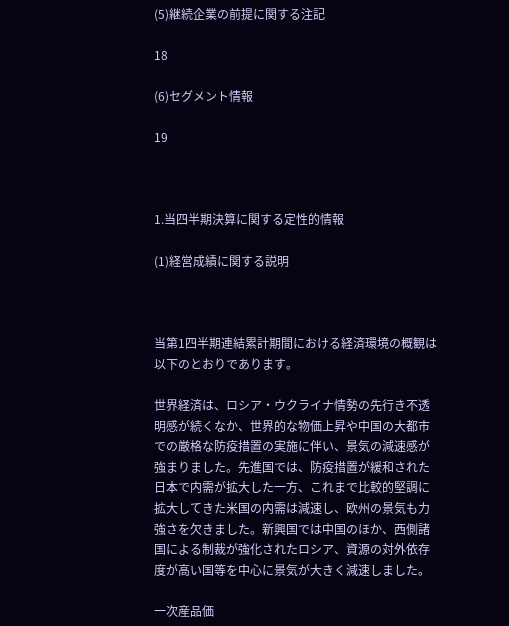(5)継続企業の前提に関する注記

18

(6)セグメント情報

19



1.当四半期決算に関する定性的情報

(1)経営成績に関する説明



当第1四半期連結累計期間における経済環境の概観は以下のとおりであります。

世界経済は、ロシア・ウクライナ情勢の先行き不透明感が続くなか、世界的な物価上昇や中国の大都市での厳格な防疫措置の実施に伴い、景気の減速感が強まりました。先進国では、防疫措置が緩和された日本で内需が拡大した一方、これまで比較的堅調に拡大してきた米国の内需は減速し、欧州の景気も力強さを欠きました。新興国では中国のほか、西側諸国による制裁が強化されたロシア、資源の対外依存度が高い国等を中心に景気が大きく減速しました。

一次産品価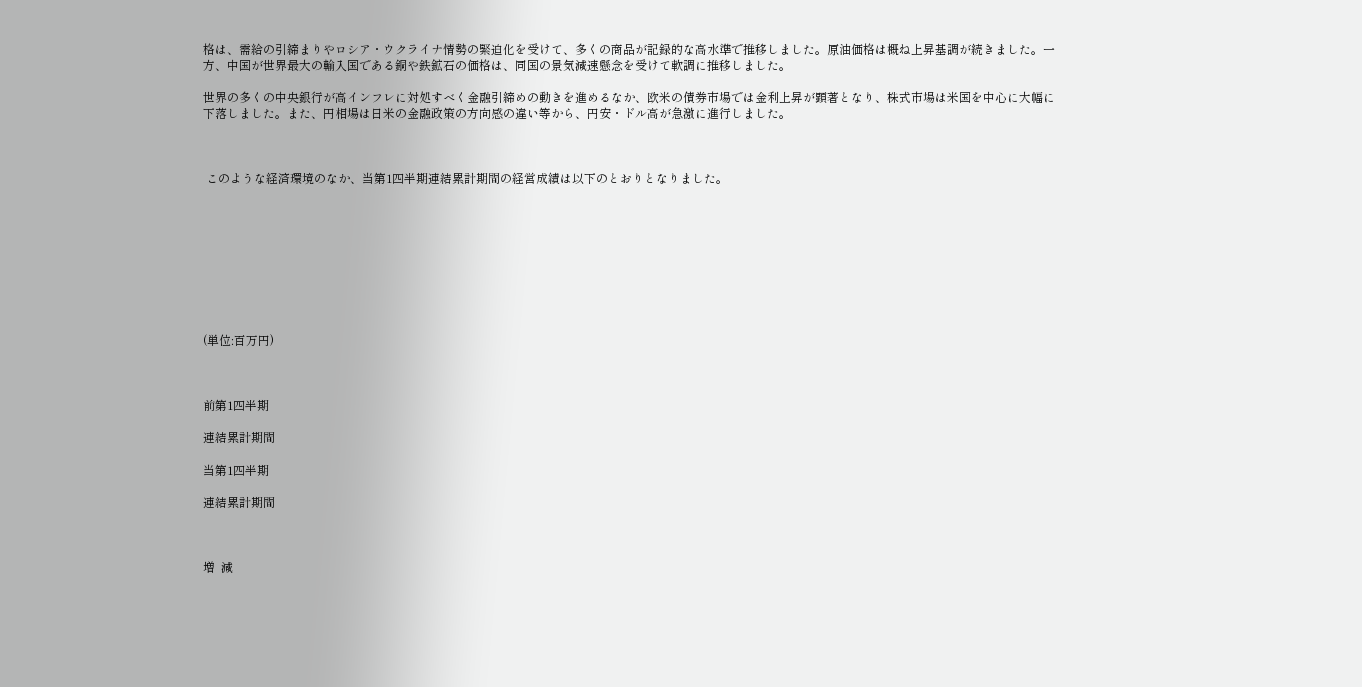格は、需給の引締まりやロシア・ウクライナ情勢の緊迫化を受けて、多くの商品が記録的な高水準で推移しました。原油価格は概ね上昇基調が続きました。一方、中国が世界最大の輸入国である銅や鉄鉱石の価格は、同国の景気減速懸念を受けて軟調に推移しました。

世界の多くの中央銀行が高インフレに対処すべく金融引締めの動きを進めるなか、欧米の債券市場では金利上昇が顕著となり、株式市場は米国を中心に大幅に下落しました。また、円相場は日米の金融政策の方向感の違い等から、円安・ドル高が急激に進行しました。



 このような経済環境のなか、当第1四半期連結累計期間の経営成績は以下のとおりとなりました。









(単位:百万円)



前第1四半期

連結累計期間

当第1四半期

連結累計期間



増  減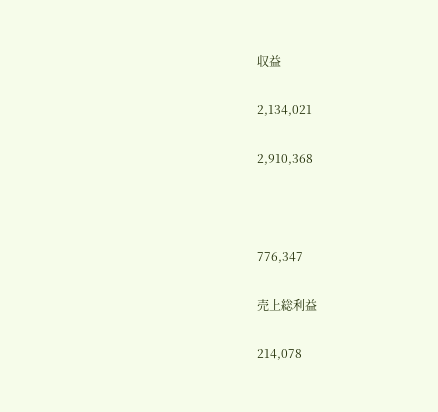収益

2,134,021

2,910,368



776,347

売上総利益

214,078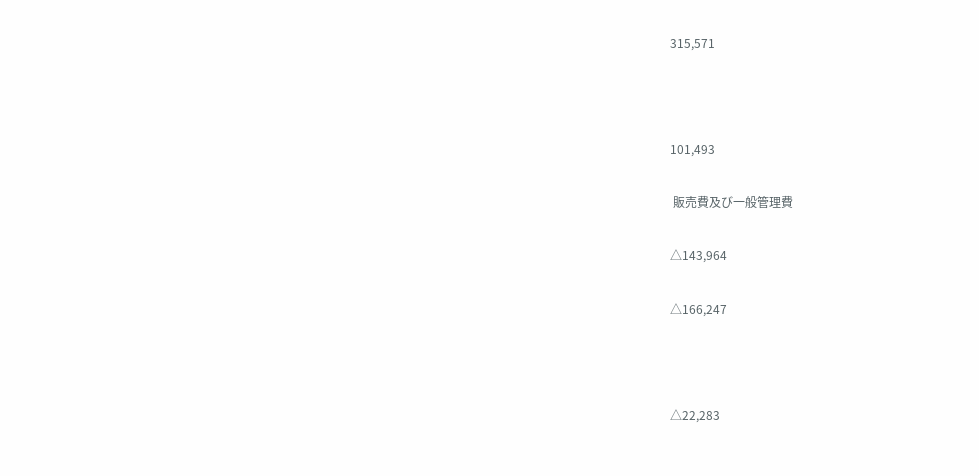315,571



101,493

 販売費及び一般管理費

△143,964

△166,247



△22,283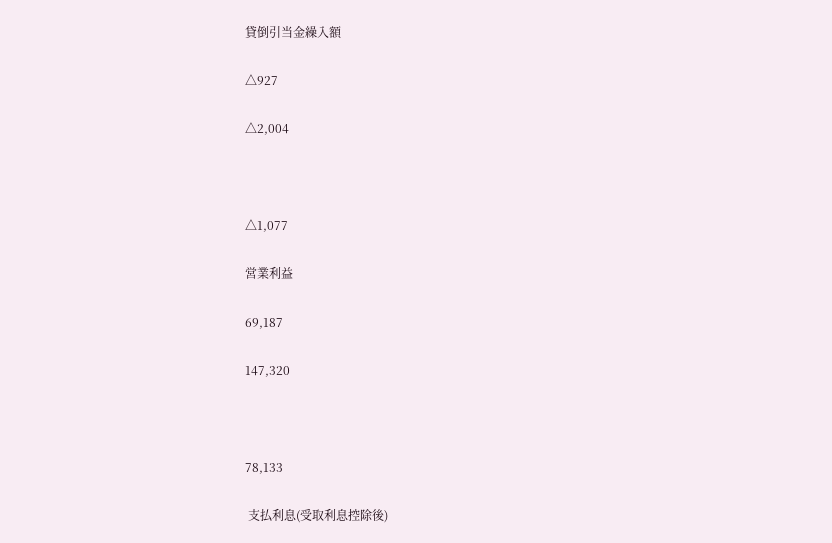貸倒引当金繰入額

△927

△2,004



△1,077

営業利益

69,187

147,320



78,133

 支払利息(受取利息控除後)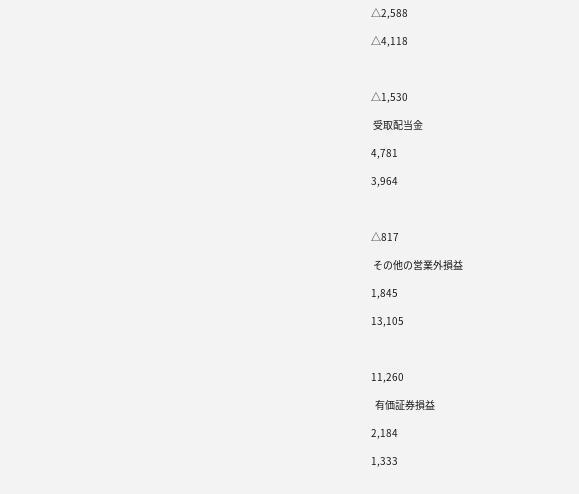△2,588

△4,118



△1,530

 受取配当金

4,781

3,964



△817

 その他の営業外損益

1,845

13,105



11,260

  有価証券損益

2,184

1,333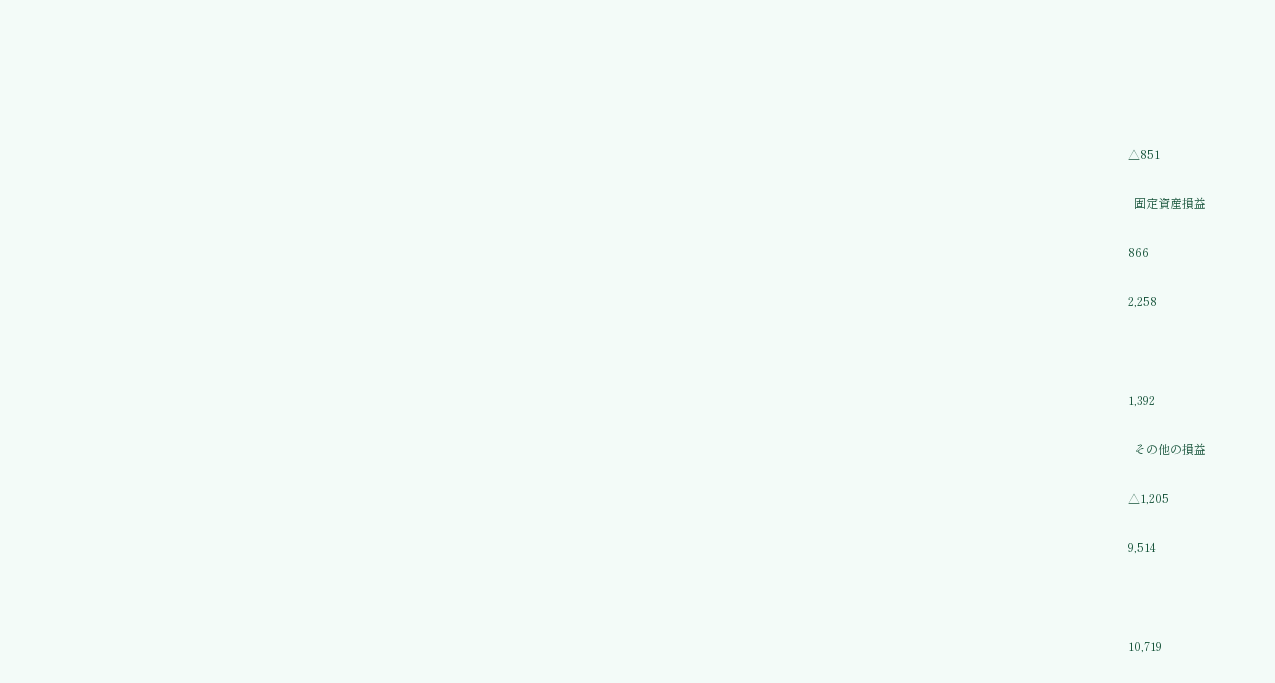△851

  固定資産損益

866

2,258



1,392

  その他の損益

△1,205

9,514



10,719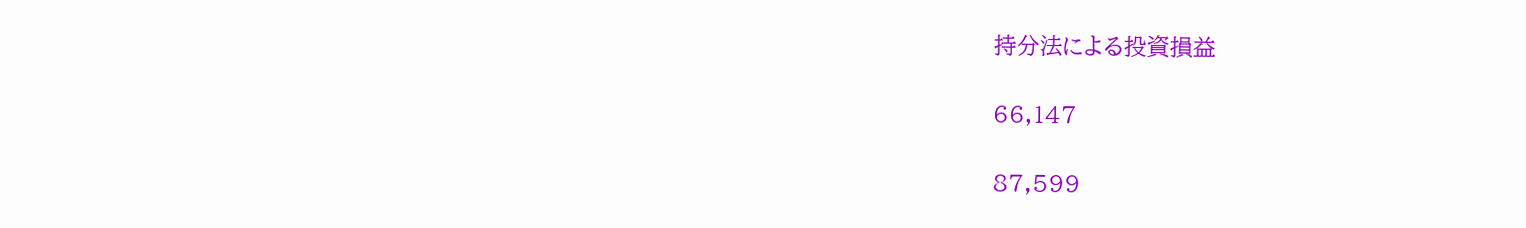持分法による投資損益

66,147

87,599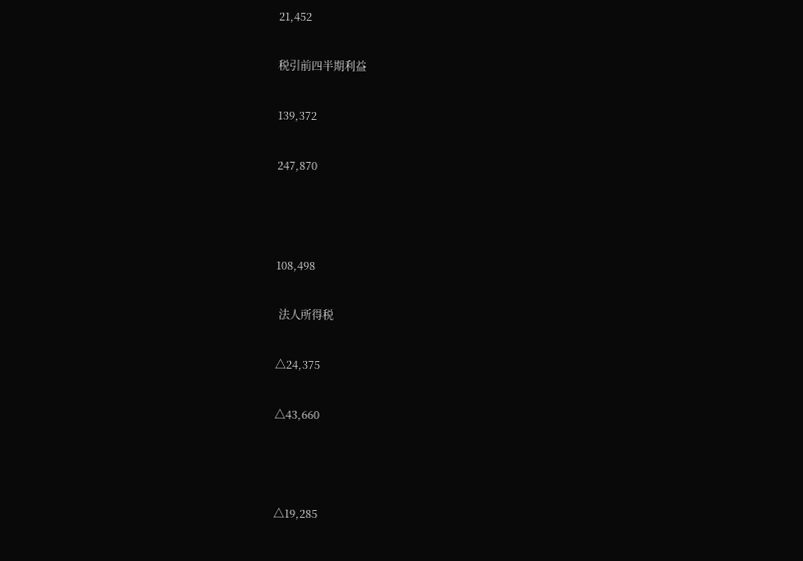21,452

税引前四半期利益

139,372

247,870



108,498

 法人所得税

△24,375

△43,660



△19,285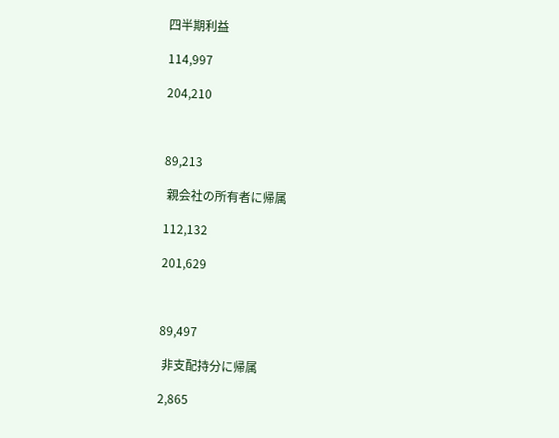四半期利益

114,997

204,210



89,213

 親会社の所有者に帰属

112,132

201,629



89,497

 非支配持分に帰属

2,865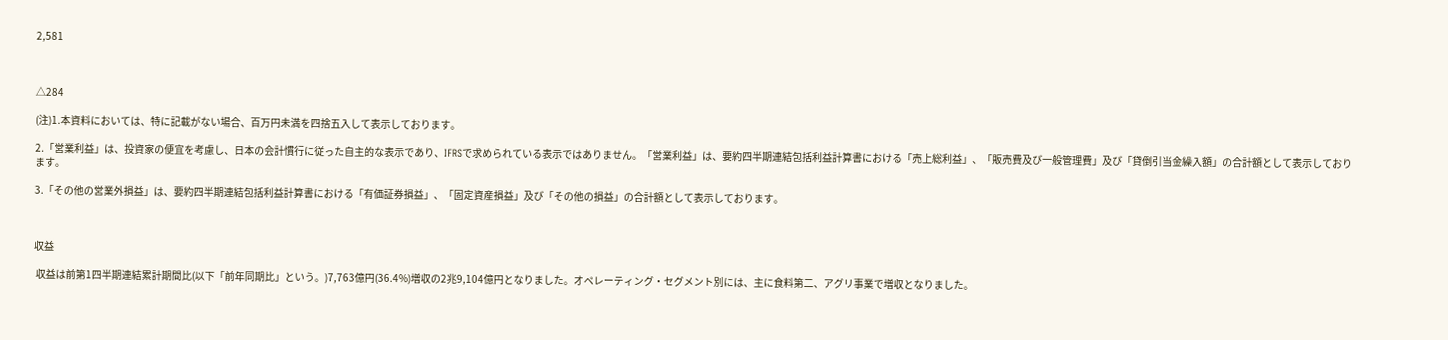2,581



△284

(注)1.本資料においては、特に記載がない場合、百万円未満を四捨五入して表示しております。

2.「営業利益」は、投資家の便宜を考慮し、日本の会計慣行に従った自主的な表示であり、IFRSで求められている表示ではありません。「営業利益」は、要約四半期連結包括利益計算書における「売上総利益」、「販売費及び一般管理費」及び「貸倒引当金繰入額」の合計額として表示しております。

3.「その他の営業外損益」は、要約四半期連結包括利益計算書における「有価証券損益」、「固定資産損益」及び「その他の損益」の合計額として表示しております。



収益

 収益は前第1四半期連結累計期間比(以下「前年同期比」という。)7,763億円(36.4%)増収の2兆9,104億円となりました。オペレーティング・セグメント別には、主に食料第二、アグリ事業で増収となりました。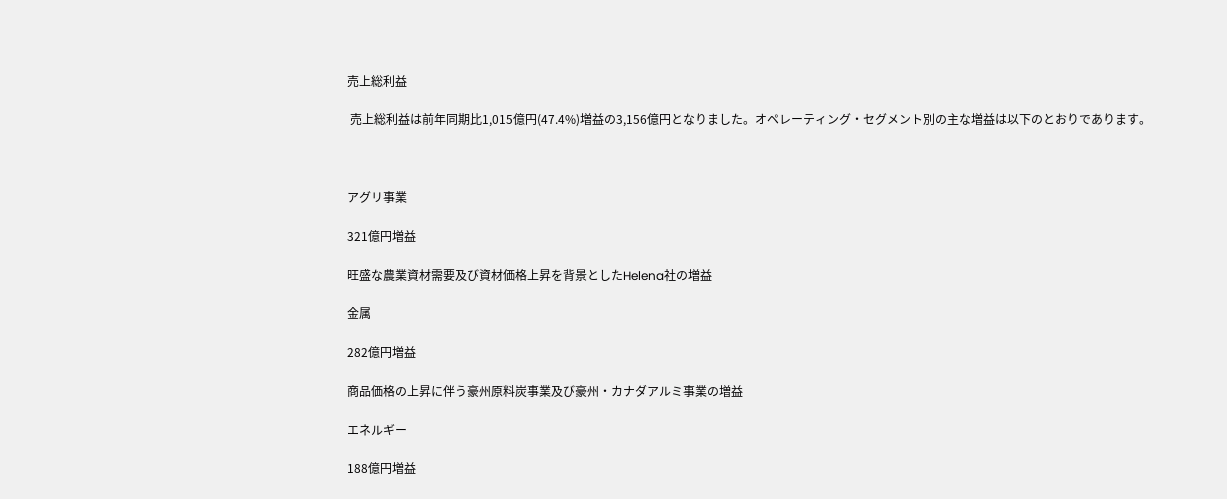売上総利益

 売上総利益は前年同期比1,015億円(47.4%)増益の3,156億円となりました。オペレーティング・セグメント別の主な増益は以下のとおりであります。



アグリ事業

321億円増益

旺盛な農業資材需要及び資材価格上昇を背景としたHelena社の増益

金属

282億円増益

商品価格の上昇に伴う豪州原料炭事業及び豪州・カナダアルミ事業の増益

エネルギー

188億円増益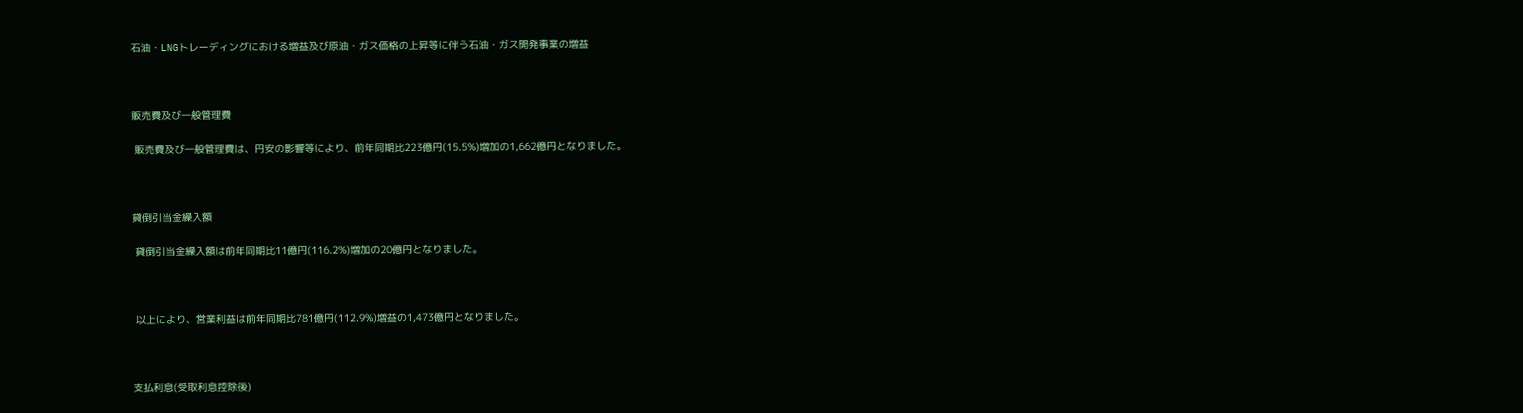石油・LNGトレーディングにおける増益及び原油・ガス価格の上昇等に伴う石油・ガス開発事業の増益



販売費及び一般管理費

 販売費及び一般管理費は、円安の影響等により、前年同期比223億円(15.5%)増加の1,662億円となりました。



貸倒引当金繰入額

 貸倒引当金繰入額は前年同期比11億円(116.2%)増加の20億円となりました。



 以上により、営業利益は前年同期比781億円(112.9%)増益の1,473億円となりました。



支払利息(受取利息控除後)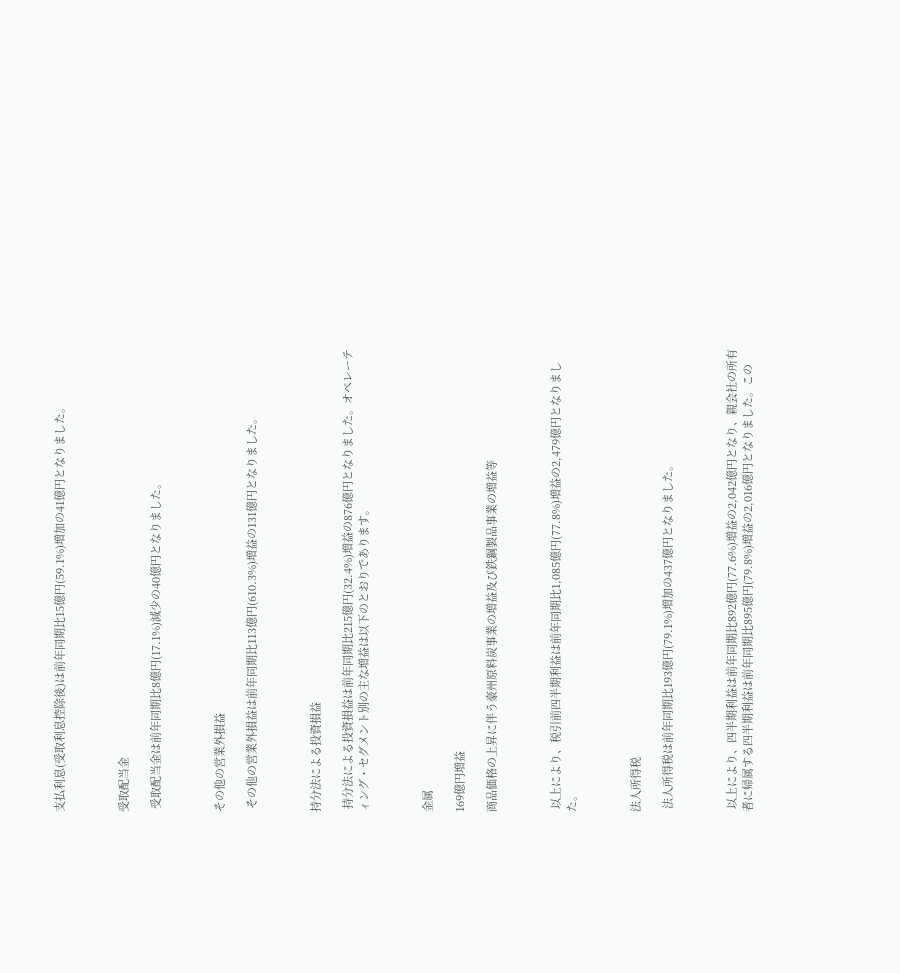支払利息(受取利息控除後)は前年同期比15億円(59.1%)増加の41億円となりました。



受取配当金

 受取配当金は前年同期比8億円(17.1%)減少の40億円となりました。



その他の営業外損益

 その他の営業外損益は前年同期比113億円(610.3%)増益の131億円となりました。



持分法による投資損益

 持分法による投資損益は前年同期比215億円(32.4%)増益の876億円となりました。オペレーティング・セグメント別の主な増益は以下のとおりであります。



金属

169億円増益

商品価格の上昇に伴う豪州原料炭事業の増益及び鉄鋼製品事業の増益等



 以上により、税引前四半期利益は前年同期比1,085億円(77.8%)増益の2,479億円となりました。



法人所得税

 法人所得税は前年同期比193億円(79.1%)増加の437億円となりました。



 以上により、四半期利益は前年同期比892億円(77.6%)増益の2,042億円となり、親会社の所有者に帰属する四半期利益は前年同期比895億円(79.8%)増益の2,016億円となりました。この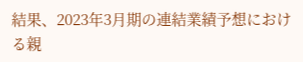結果、2023年3月期の連結業績予想における親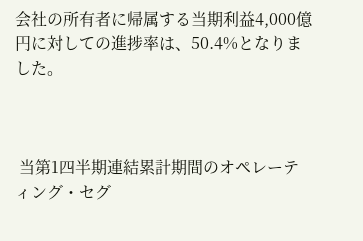会社の所有者に帰属する当期利益4,000億円に対しての進捗率は、50.4%となりました。



 当第1四半期連結累計期間のオペレーティング・セグ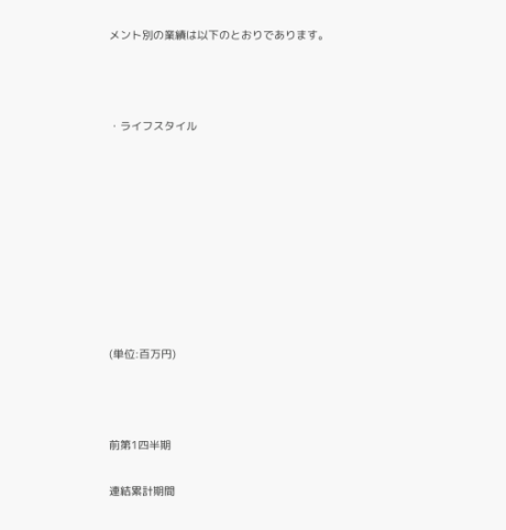メント別の業績は以下のとおりであります。



・ライフスタイル









(単位:百万円)



前第1四半期

連結累計期間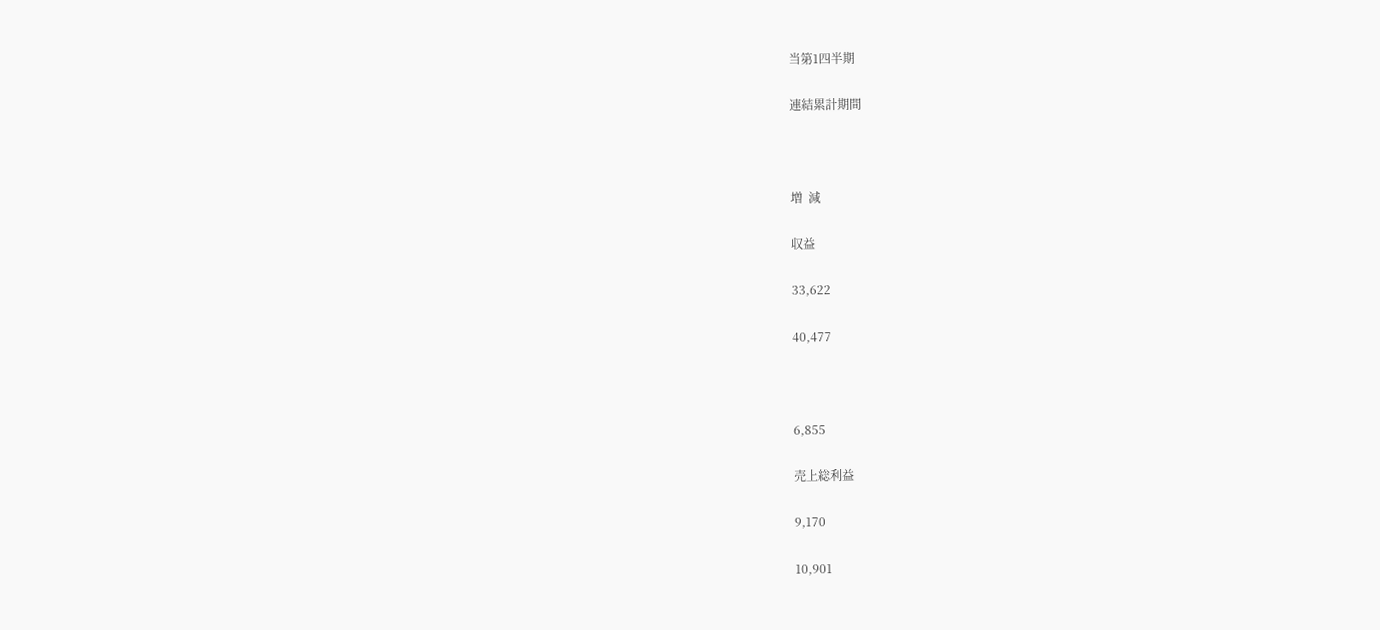当第1四半期

連結累計期間



増  減

収益

33,622

40,477



6,855

売上総利益

9,170

10,901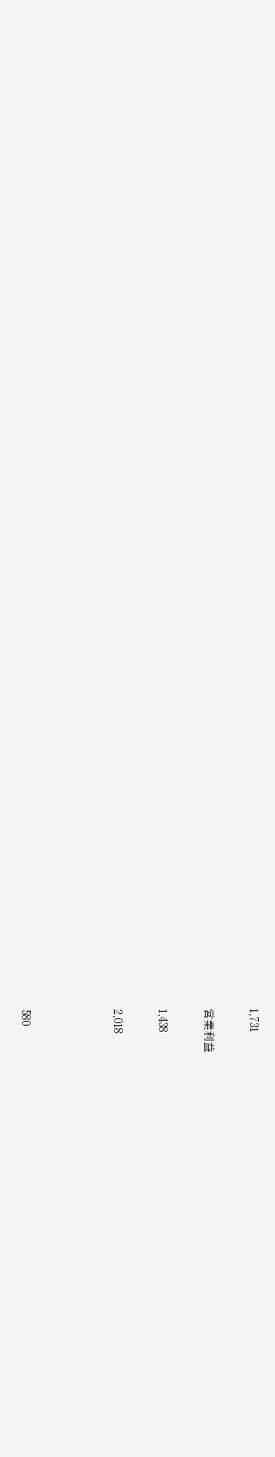1,731

営業利益

1,438

2,018



580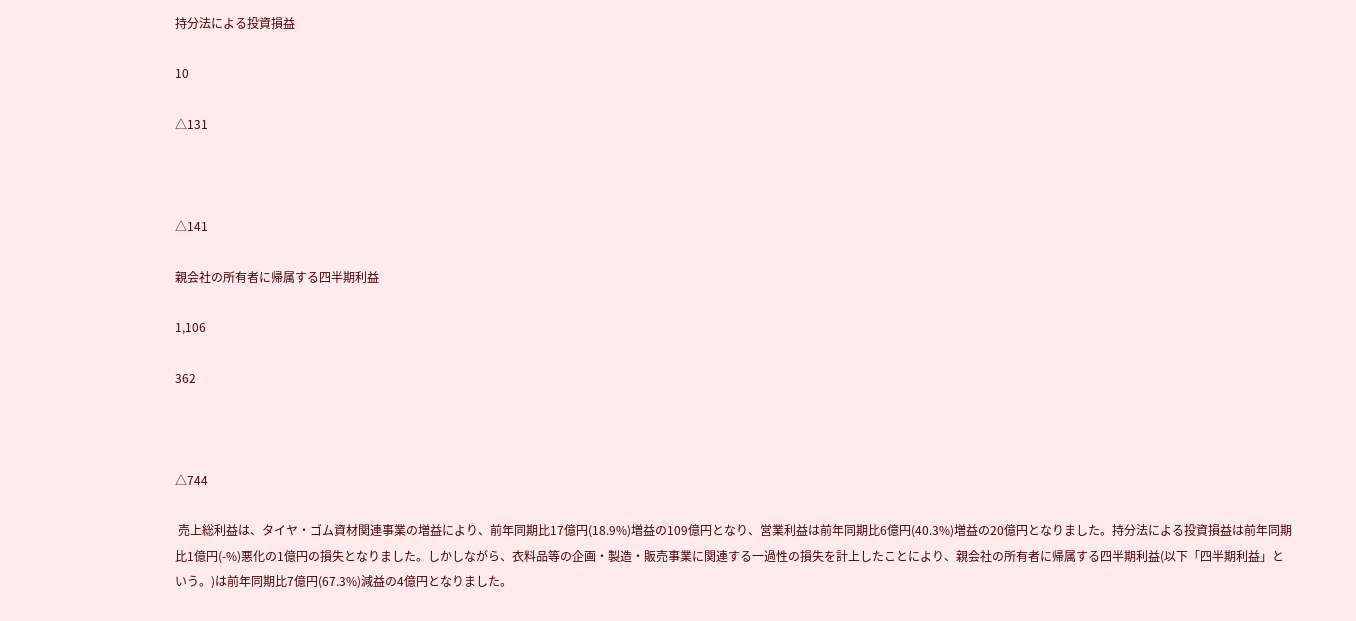持分法による投資損益

10

△131



△141

親会社の所有者に帰属する四半期利益

1,106

362



△744

 売上総利益は、タイヤ・ゴム資材関連事業の増益により、前年同期比17億円(18.9%)増益の109億円となり、営業利益は前年同期比6億円(40.3%)増益の20億円となりました。持分法による投資損益は前年同期比1億円(-%)悪化の1億円の損失となりました。しかしながら、衣料品等の企画・製造・販売事業に関連する一過性の損失を計上したことにより、親会社の所有者に帰属する四半期利益(以下「四半期利益」という。)は前年同期比7億円(67.3%)減益の4億円となりました。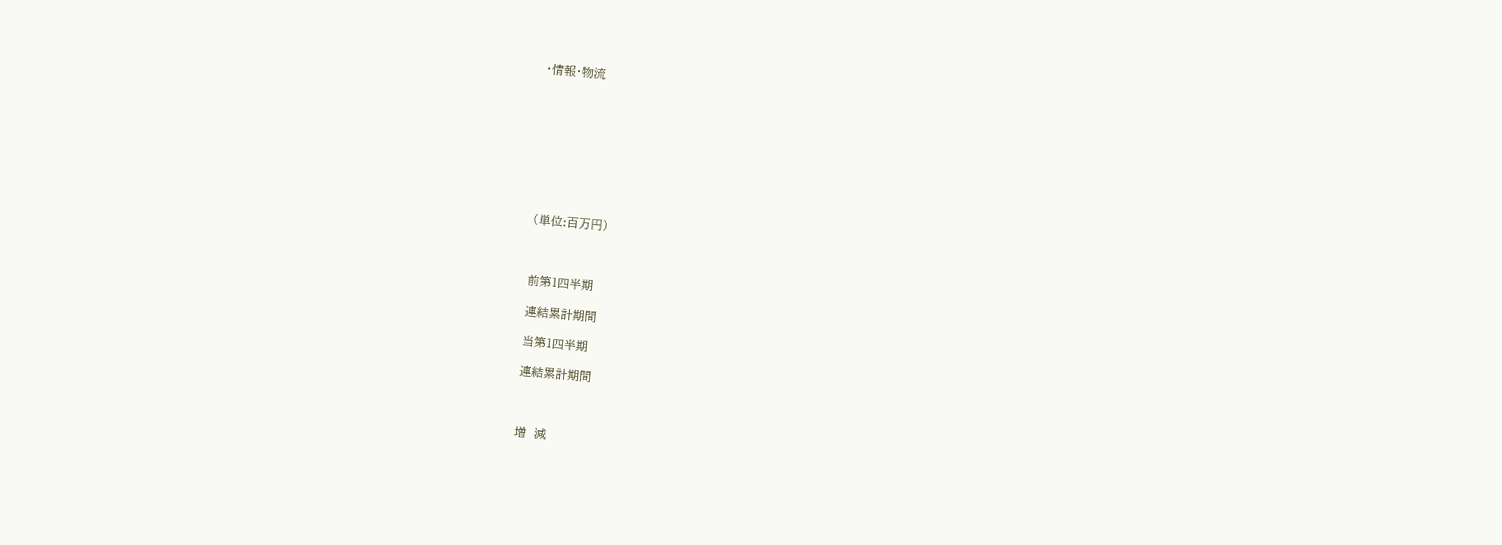・情報・物流









(単位:百万円)



前第1四半期

連結累計期間

当第1四半期

連結累計期間



増  減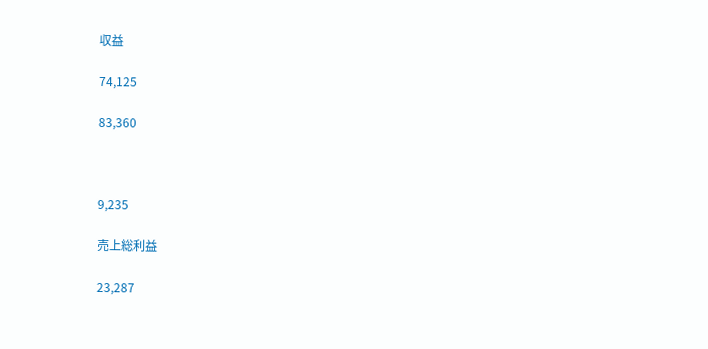収益

74,125

83,360



9,235

売上総利益

23,287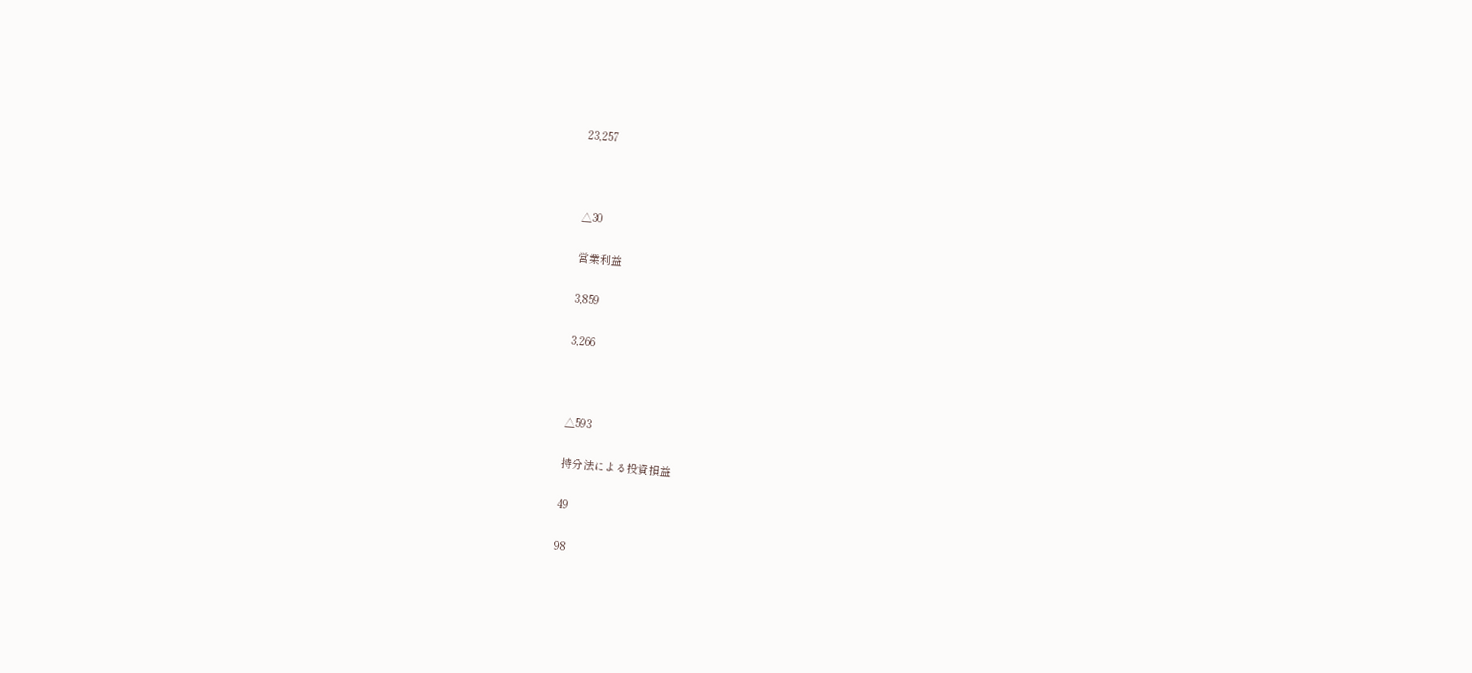23,257



△30

営業利益

3,859

3,266



△593

持分法による投資損益

49

98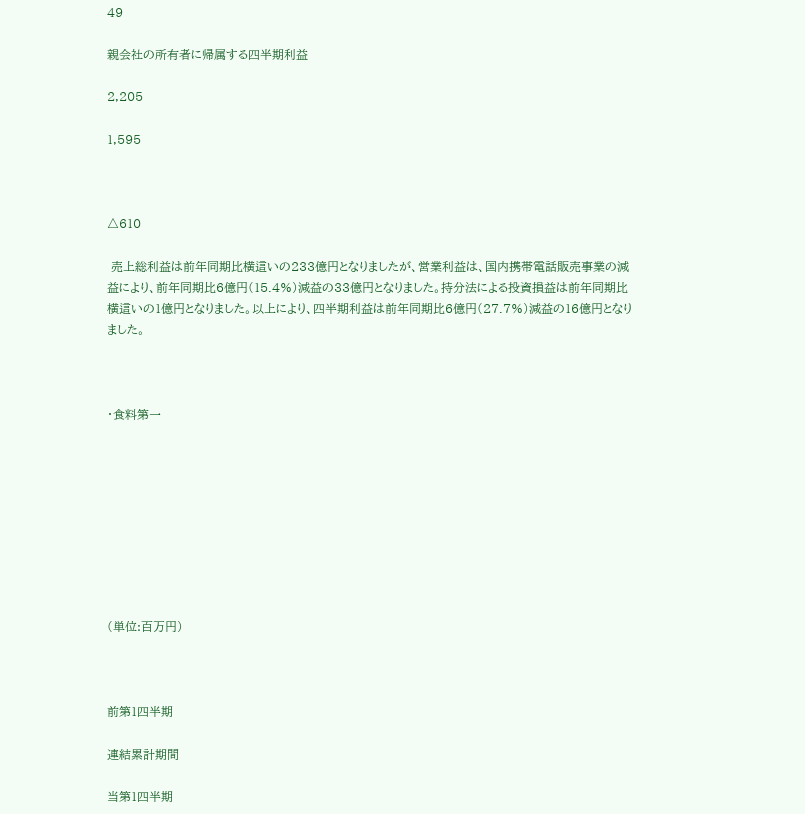49

親会社の所有者に帰属する四半期利益

2,205

1,595



△610

 売上総利益は前年同期比横這いの233億円となりましたが、営業利益は、国内携帯電話販売事業の減益により、前年同期比6億円(15.4%)減益の33億円となりました。持分法による投資損益は前年同期比横這いの1億円となりました。以上により、四半期利益は前年同期比6億円(27.7%)減益の16億円となりました。



・食料第一









(単位:百万円)



前第1四半期

連結累計期間

当第1四半期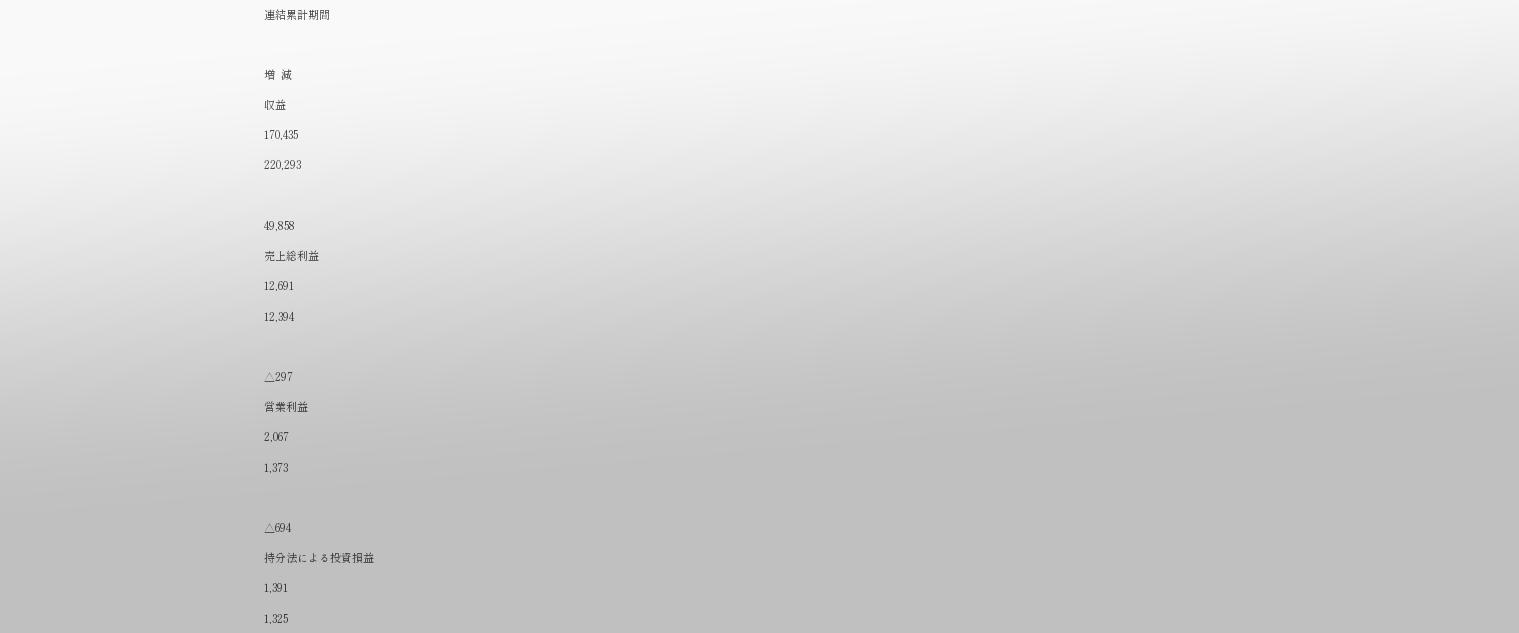連結累計期間



増  減

収益

170,435

220,293



49,858

売上総利益

12,691

12,394



△297

営業利益

2,067

1,373



△694

持分法による投資損益

1,391

1,325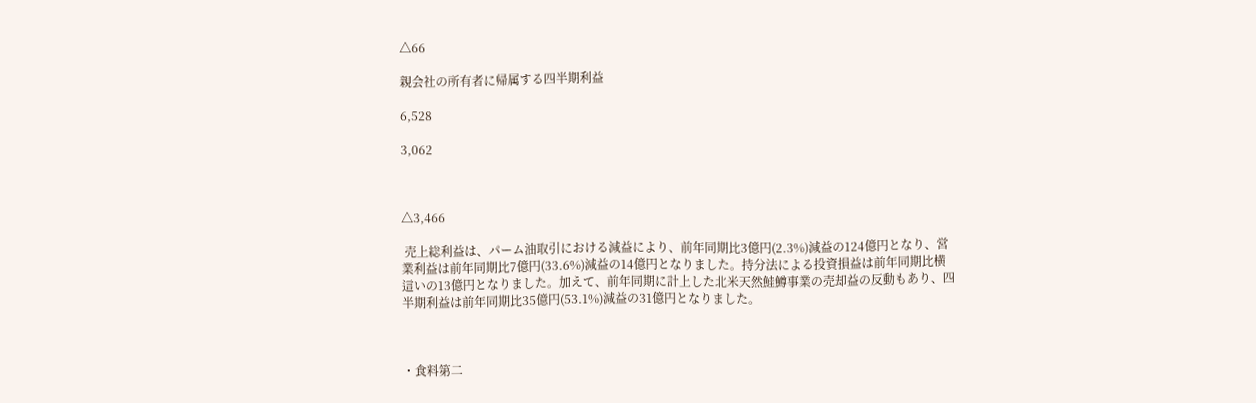△66

親会社の所有者に帰属する四半期利益

6,528

3,062



△3,466

 売上総利益は、パーム油取引における減益により、前年同期比3億円(2.3%)減益の124億円となり、営業利益は前年同期比7億円(33.6%)減益の14億円となりました。持分法による投資損益は前年同期比横這いの13億円となりました。加えて、前年同期に計上した北米天然鮭鱒事業の売却益の反動もあり、四半期利益は前年同期比35億円(53.1%)減益の31億円となりました。



・食料第二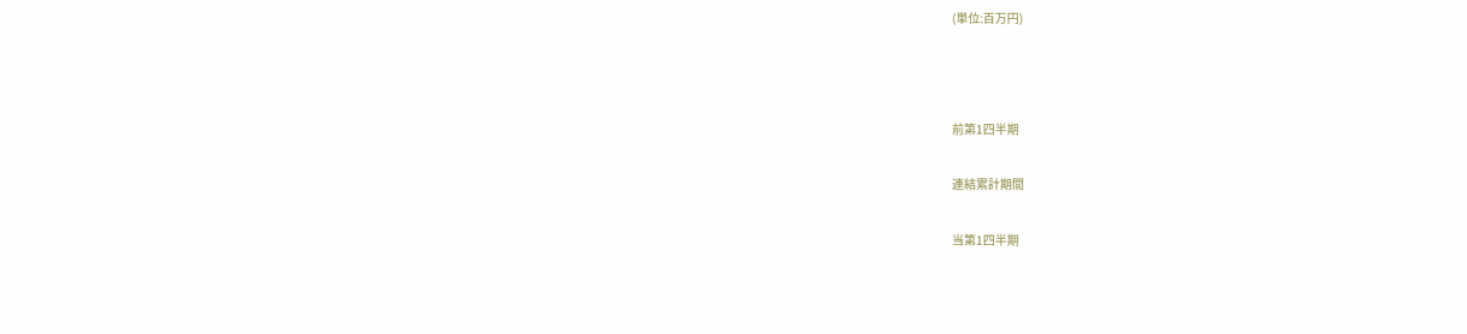(単位:百万円)



前第1四半期

連結累計期間

当第1四半期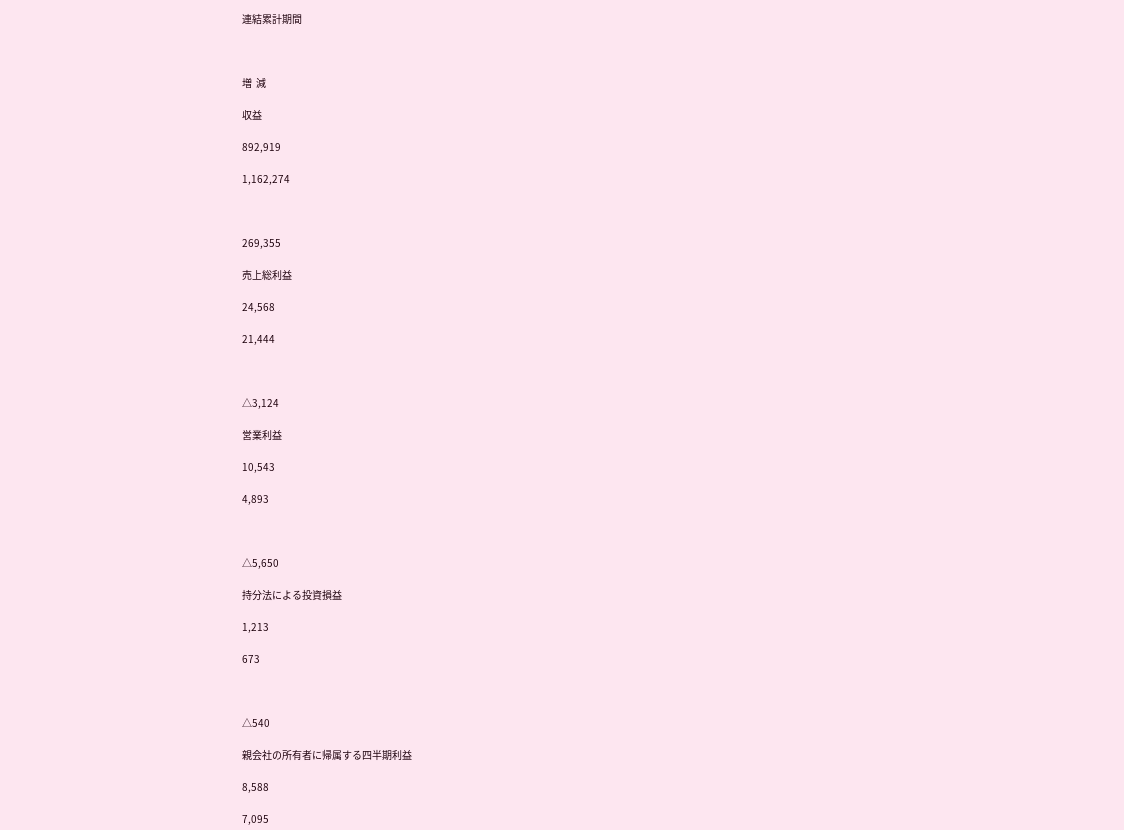連結累計期間



増  減

収益

892,919

1,162,274



269,355

売上総利益

24,568

21,444



△3,124

営業利益

10,543

4,893



△5,650

持分法による投資損益

1,213

673



△540

親会社の所有者に帰属する四半期利益

8,588

7,095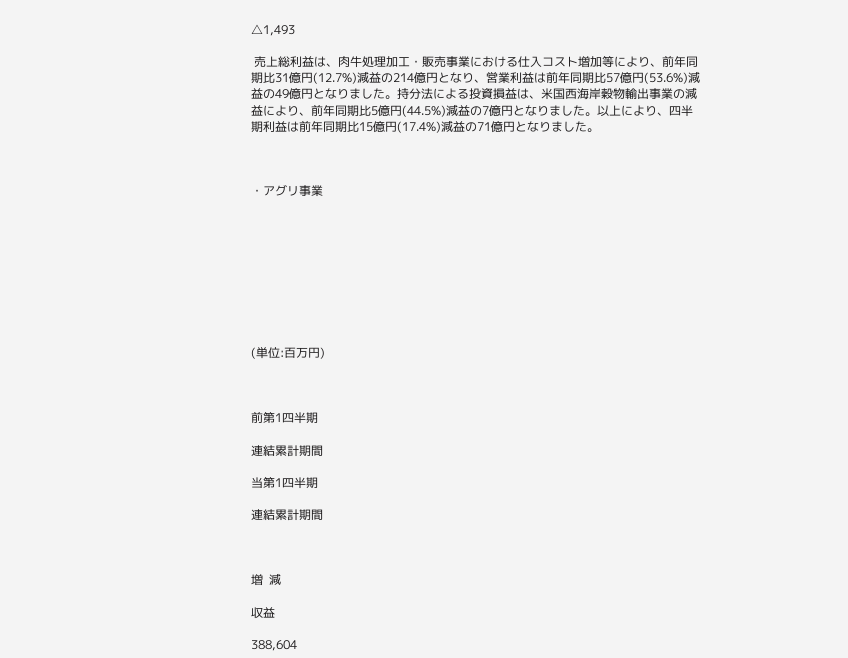△1,493

 売上総利益は、肉牛処理加工・販売事業における仕入コスト増加等により、前年同期比31億円(12.7%)減益の214億円となり、営業利益は前年同期比57億円(53.6%)減益の49億円となりました。持分法による投資損益は、米国西海岸穀物輸出事業の減益により、前年同期比5億円(44.5%)減益の7億円となりました。以上により、四半期利益は前年同期比15億円(17.4%)減益の71億円となりました。



・アグリ事業









(単位:百万円)



前第1四半期

連結累計期間

当第1四半期

連結累計期間



増  減

収益

388,604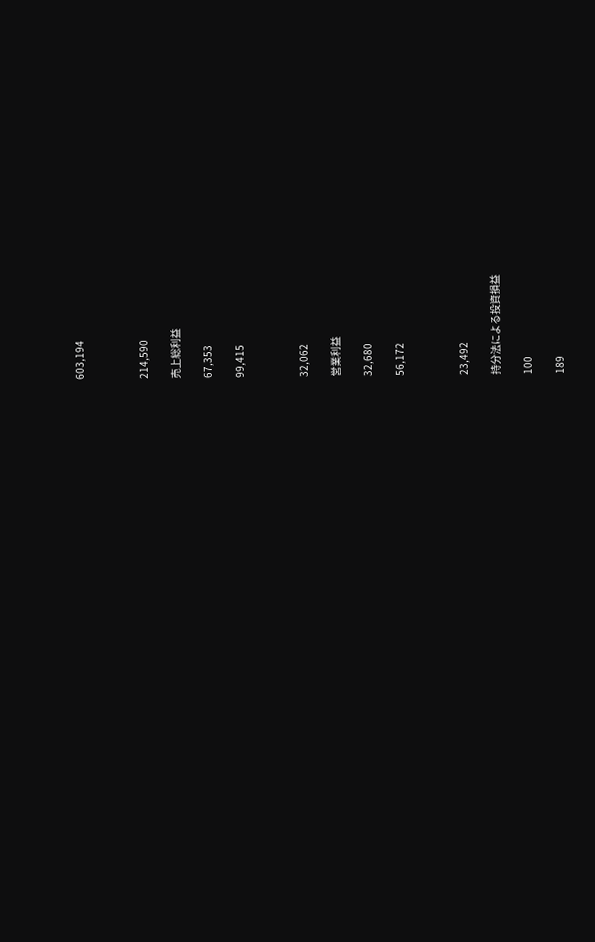603,194



214,590

売上総利益

67,353

99,415



32,062

営業利益

32,680

56,172



23,492

持分法による投資損益

100

189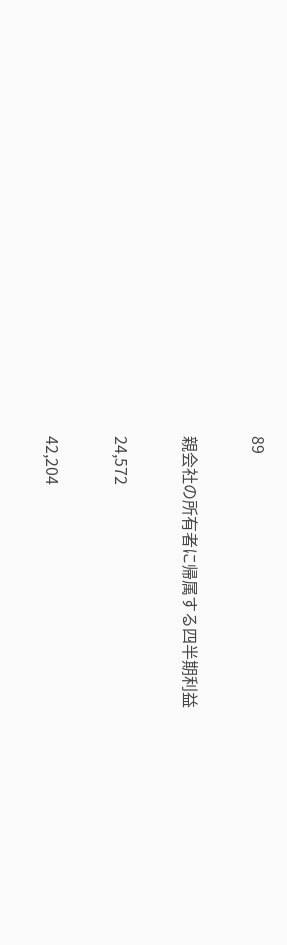89

親会社の所有者に帰属する四半期利益

24,572

42,204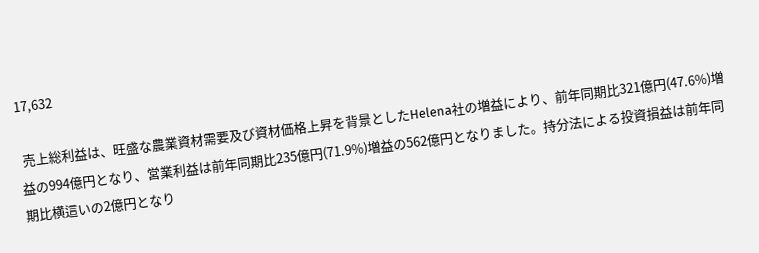17,632

 売上総利益は、旺盛な農業資材需要及び資材価格上昇を背景としたHelena社の増益により、前年同期比321億円(47.6%)増益の994億円となり、営業利益は前年同期比235億円(71.9%)増益の562億円となりました。持分法による投資損益は前年同期比横這いの2億円となり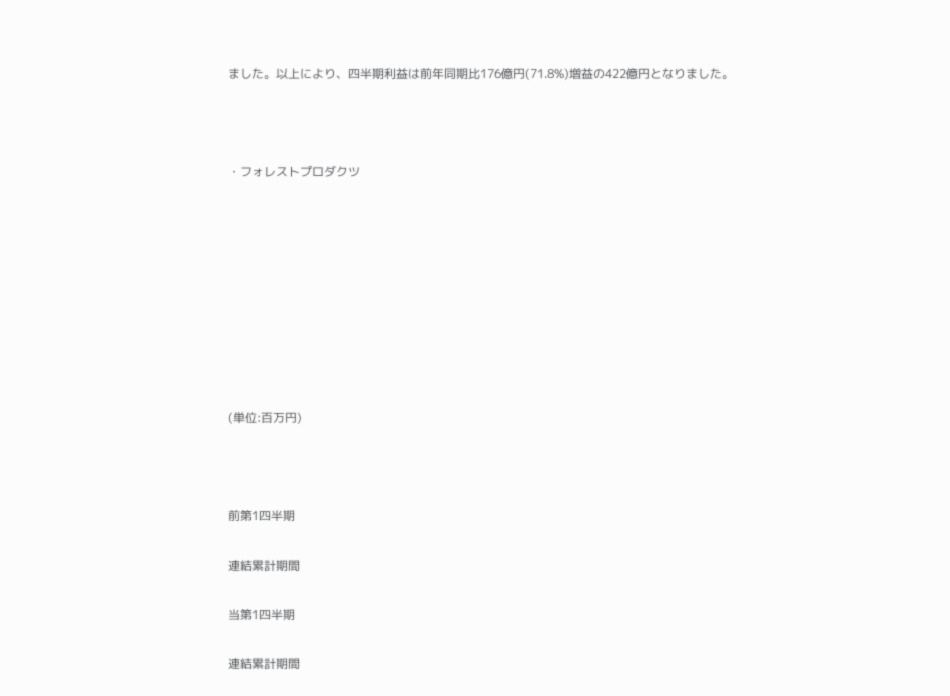ました。以上により、四半期利益は前年同期比176億円(71.8%)増益の422億円となりました。



・フォレストプロダクツ









(単位:百万円)



前第1四半期

連結累計期間

当第1四半期

連結累計期間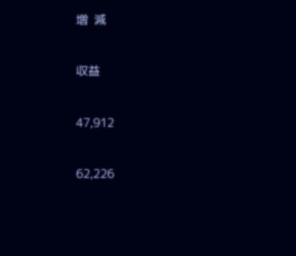増  減

収益

47,912

62,226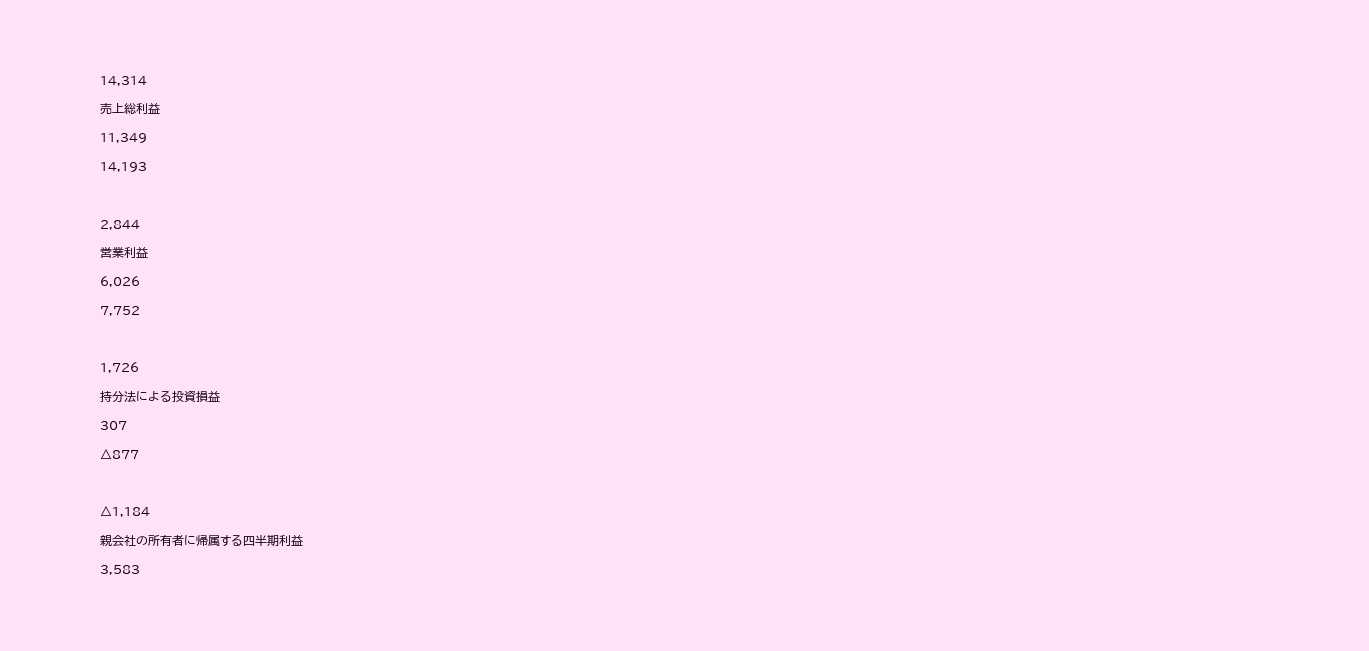14,314

売上総利益

11,349

14,193



2,844

営業利益

6,026

7,752



1,726

持分法による投資損益

307

△877



△1,184

親会社の所有者に帰属する四半期利益

3,583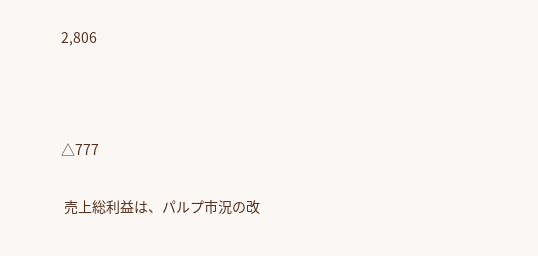2,806



△777

 売上総利益は、パルプ市況の改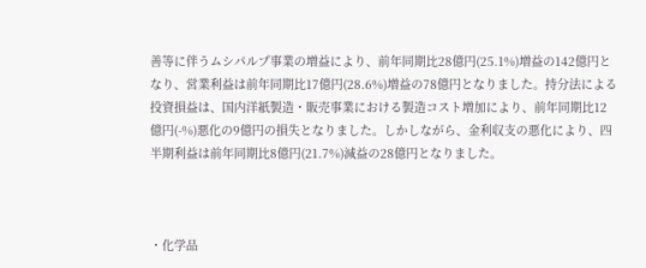善等に伴うムシパルプ事業の増益により、前年同期比28億円(25.1%)増益の142億円となり、営業利益は前年同期比17億円(28.6%)増益の78億円となりました。持分法による投資損益は、国内洋紙製造・販売事業における製造コスト増加により、前年同期比12億円(-%)悪化の9億円の損失となりました。しかしながら、金利収支の悪化により、四半期利益は前年同期比8億円(21.7%)減益の28億円となりました。



・化学品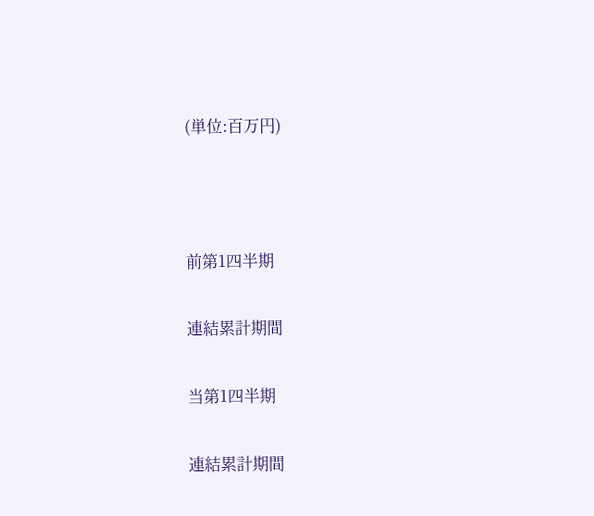(単位:百万円)



前第1四半期

連結累計期間

当第1四半期

連結累計期間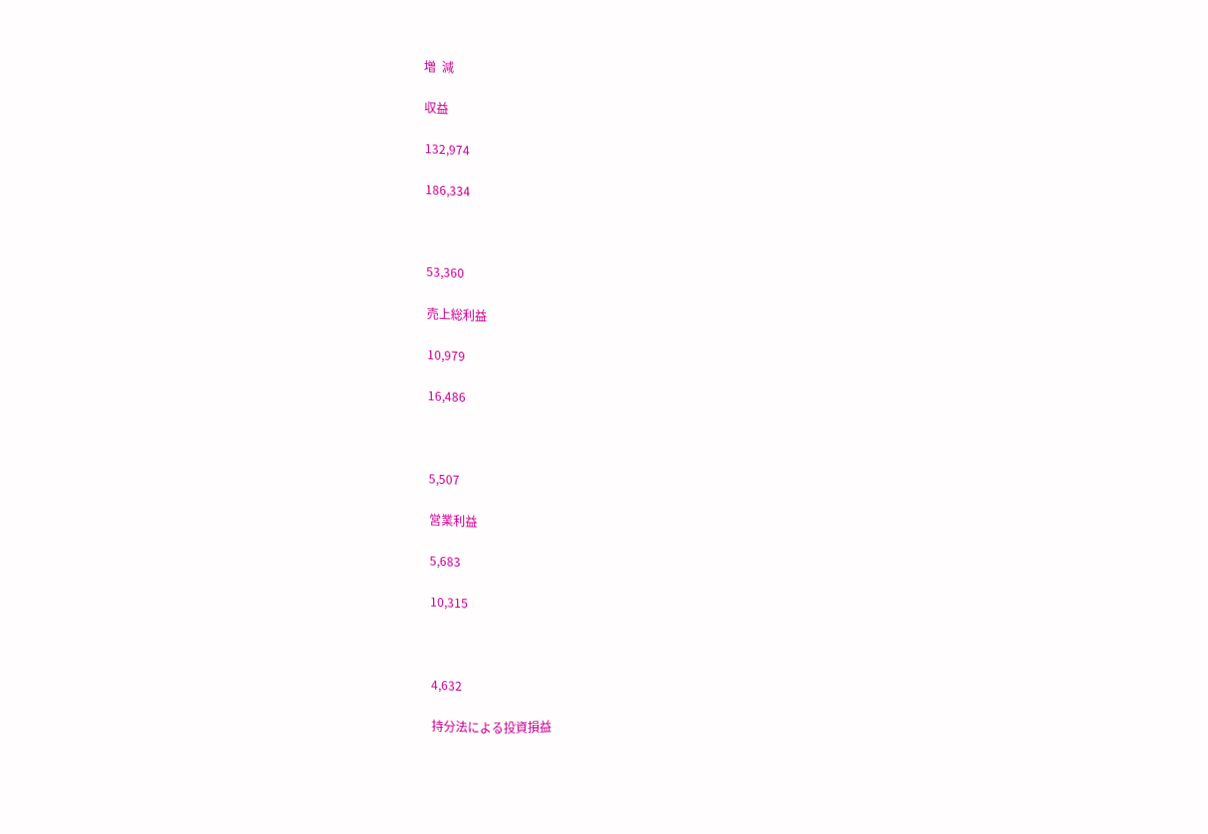増  減

収益

132,974

186,334



53,360

売上総利益

10,979

16,486



5,507

営業利益

5,683

10,315



4,632

持分法による投資損益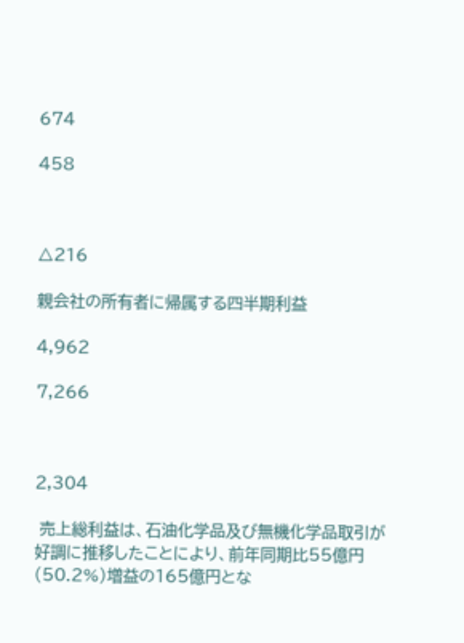674

458



△216

親会社の所有者に帰属する四半期利益

4,962

7,266



2,304

 売上総利益は、石油化学品及び無機化学品取引が好調に推移したことにより、前年同期比55億円(50.2%)増益の165億円とな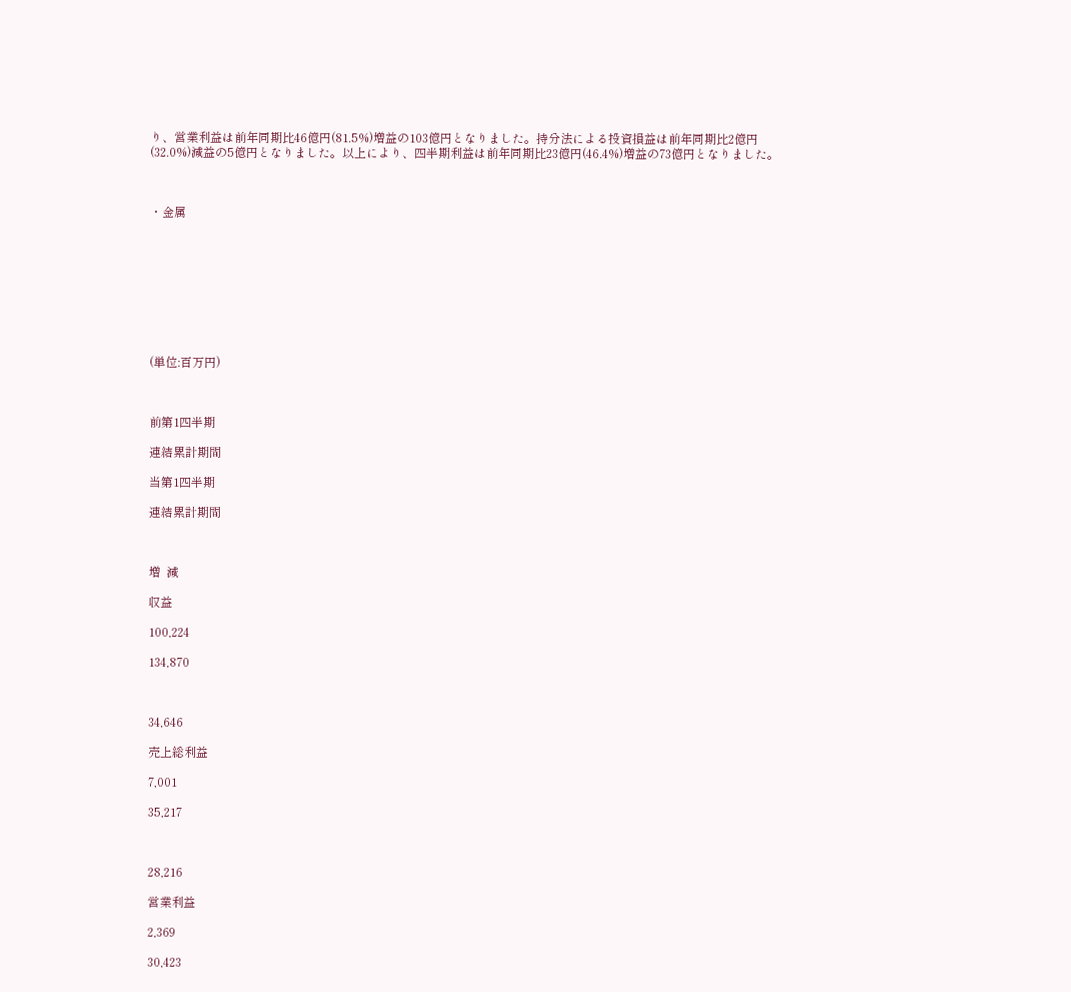り、営業利益は前年同期比46億円(81.5%)増益の103億円となりました。持分法による投資損益は前年同期比2億円(32.0%)減益の5億円となりました。以上により、四半期利益は前年同期比23億円(46.4%)増益の73億円となりました。



・金属









(単位:百万円)



前第1四半期

連結累計期間

当第1四半期

連結累計期間



増  減

収益

100,224

134,870



34,646

売上総利益

7,001

35,217



28,216

営業利益

2,369

30,423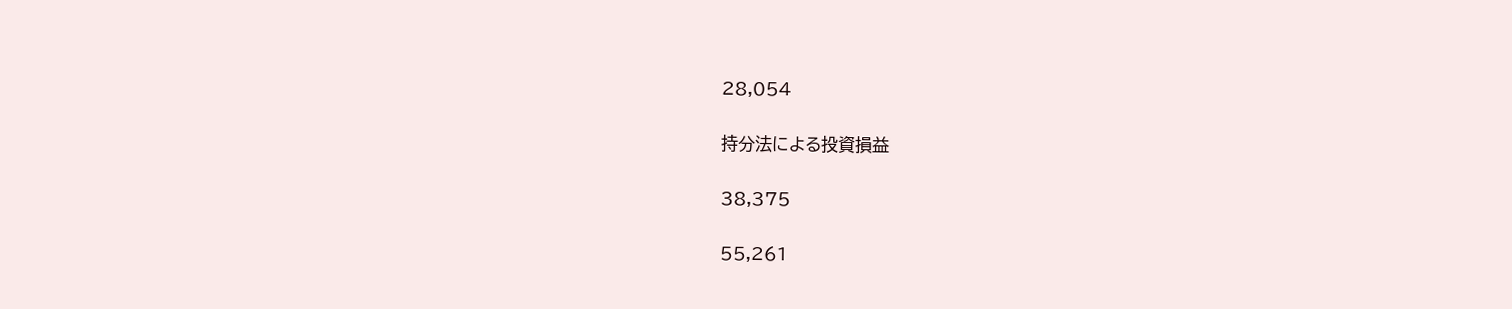28,054

持分法による投資損益

38,375

55,261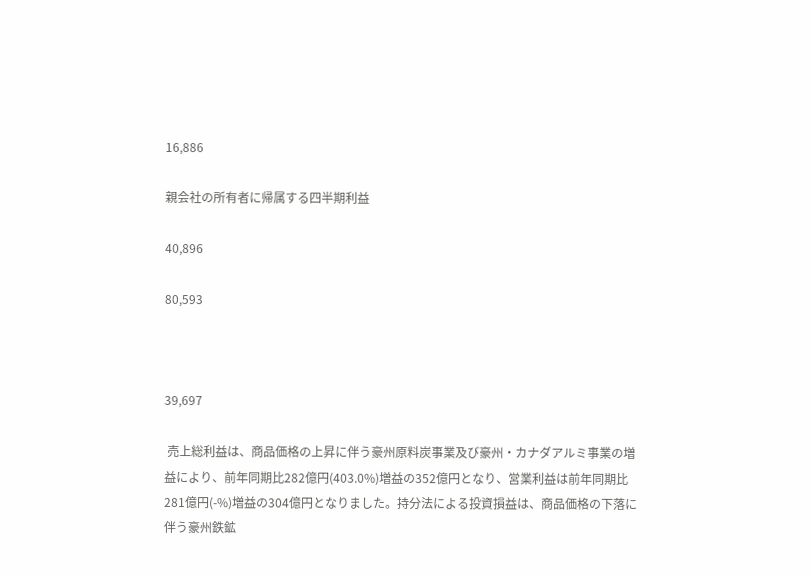16,886

親会社の所有者に帰属する四半期利益

40,896

80,593



39,697

 売上総利益は、商品価格の上昇に伴う豪州原料炭事業及び豪州・カナダアルミ事業の増益により、前年同期比282億円(403.0%)増益の352億円となり、営業利益は前年同期比281億円(-%)増益の304億円となりました。持分法による投資損益は、商品価格の下落に伴う豪州鉄鉱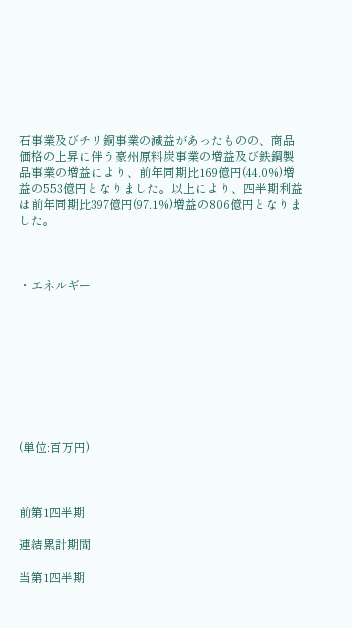石事業及びチリ銅事業の減益があったものの、商品価格の上昇に伴う豪州原料炭事業の増益及び鉄鋼製品事業の増益により、前年同期比169億円(44.0%)増益の553億円となりました。以上により、四半期利益は前年同期比397億円(97.1%)増益の806億円となりました。



・エネルギー









(単位:百万円)



前第1四半期

連結累計期間

当第1四半期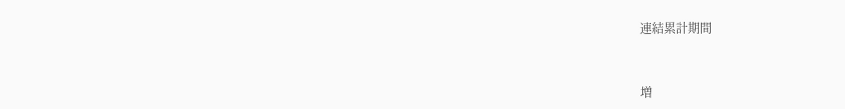連結累計期間



増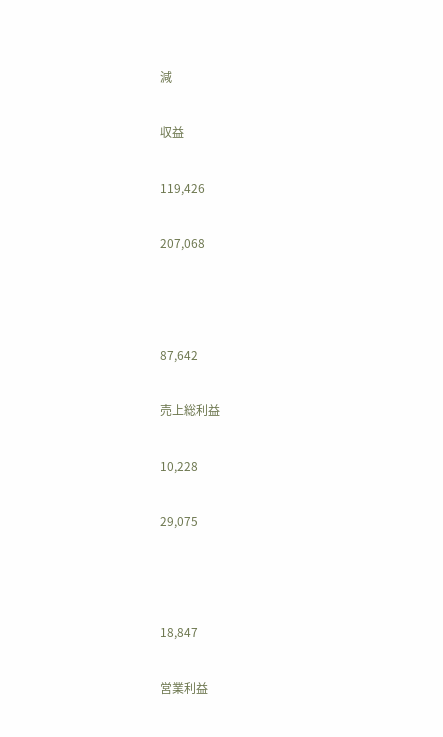減

収益

119,426

207,068



87,642

売上総利益

10,228

29,075



18,847

営業利益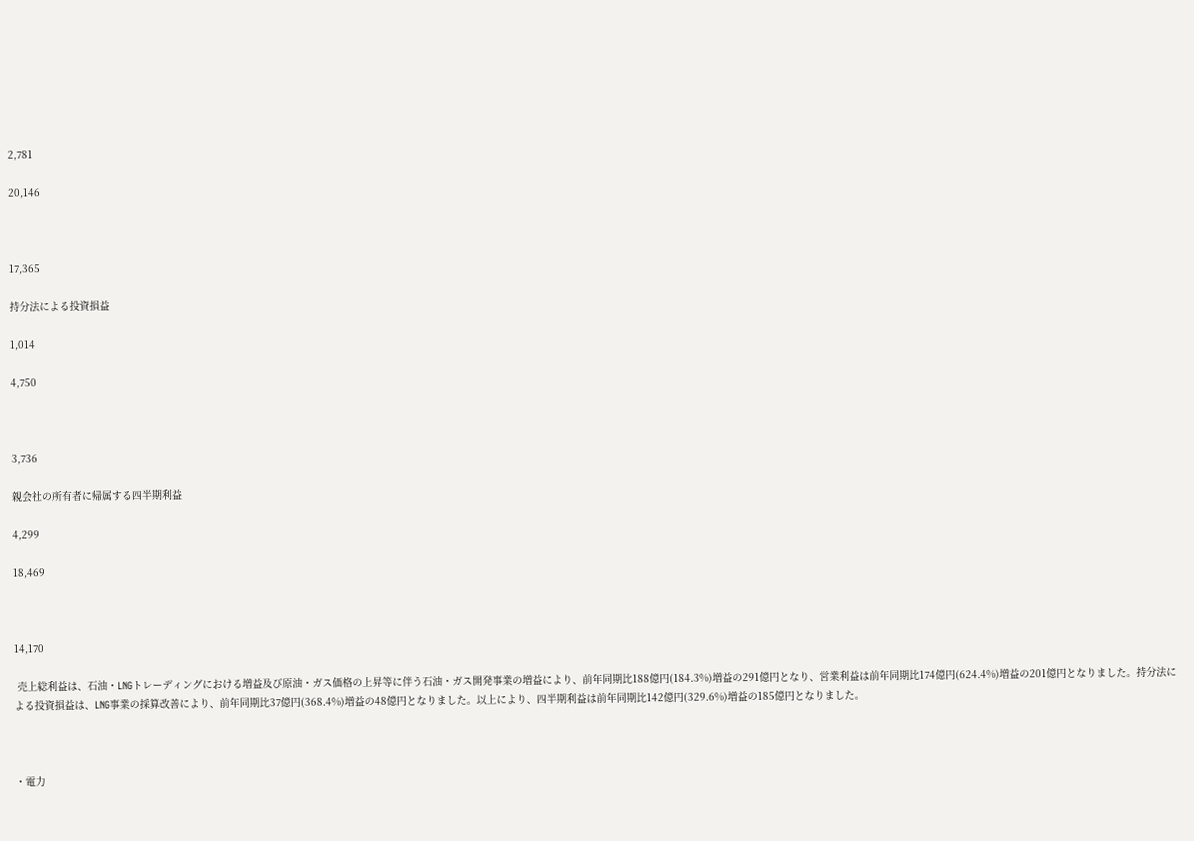2,781

20,146



17,365

持分法による投資損益

1,014

4,750



3,736

親会社の所有者に帰属する四半期利益

4,299

18,469



14,170

 売上総利益は、石油・LNGトレーディングにおける増益及び原油・ガス価格の上昇等に伴う石油・ガス開発事業の増益により、前年同期比188億円(184.3%)増益の291億円となり、営業利益は前年同期比174億円(624.4%)増益の201億円となりました。持分法による投資損益は、LNG事業の採算改善により、前年同期比37億円(368.4%)増益の48億円となりました。以上により、四半期利益は前年同期比142億円(329.6%)増益の185億円となりました。



・電力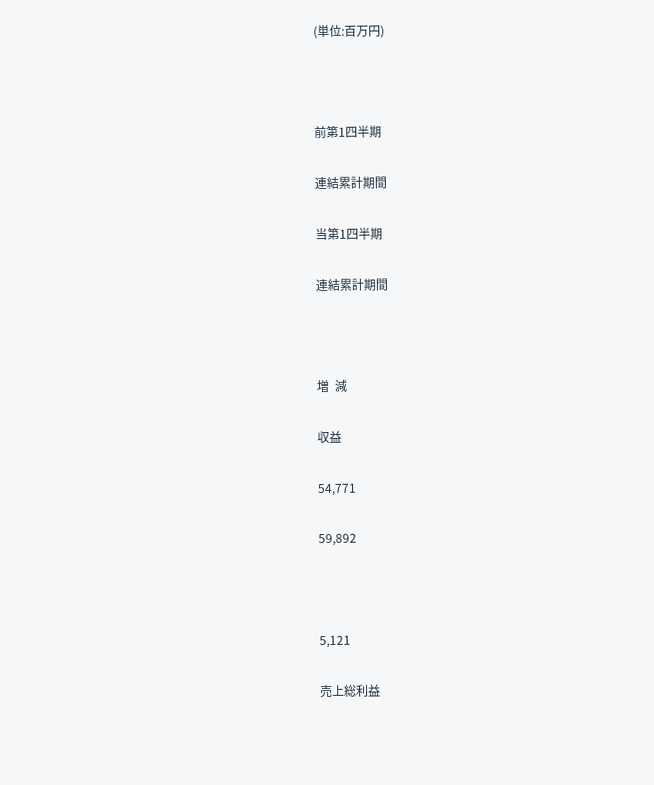(単位:百万円)



前第1四半期

連結累計期間

当第1四半期

連結累計期間



増  減

収益

54,771

59,892



5,121

売上総利益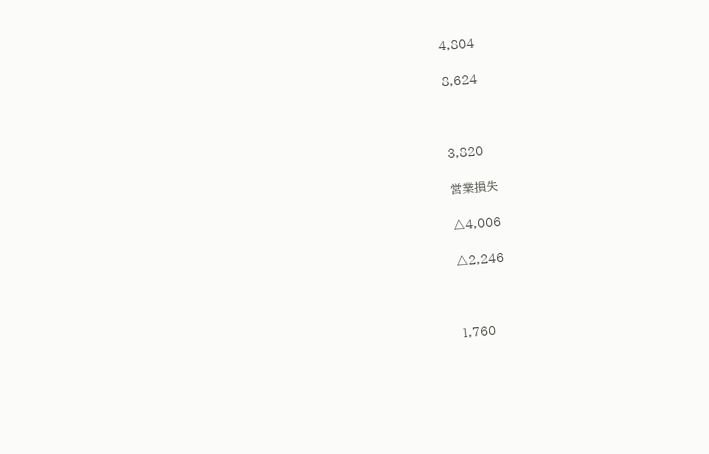4,804

8,624



3,820

営業損失

△4,006

△2,246



1,760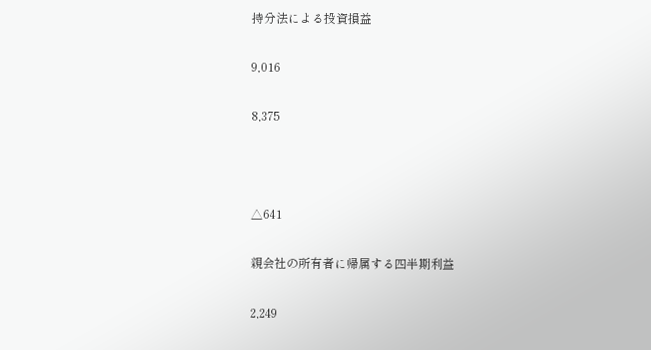持分法による投資損益

9,016

8,375



△641

親会社の所有者に帰属する四半期利益

2,249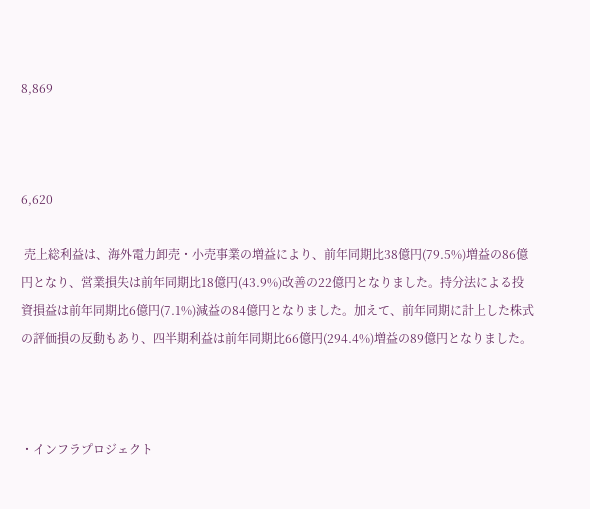8,869



6,620

 売上総利益は、海外電力卸売・小売事業の増益により、前年同期比38億円(79.5%)増益の86億円となり、営業損失は前年同期比18億円(43.9%)改善の22億円となりました。持分法による投資損益は前年同期比6億円(7.1%)減益の84億円となりました。加えて、前年同期に計上した株式の評価損の反動もあり、四半期利益は前年同期比66億円(294.4%)増益の89億円となりました。



・インフラプロジェクト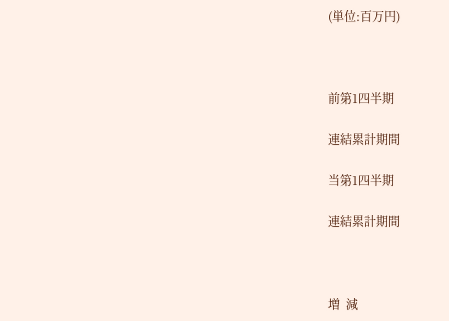(単位:百万円)



前第1四半期

連結累計期間

当第1四半期

連結累計期間



増  減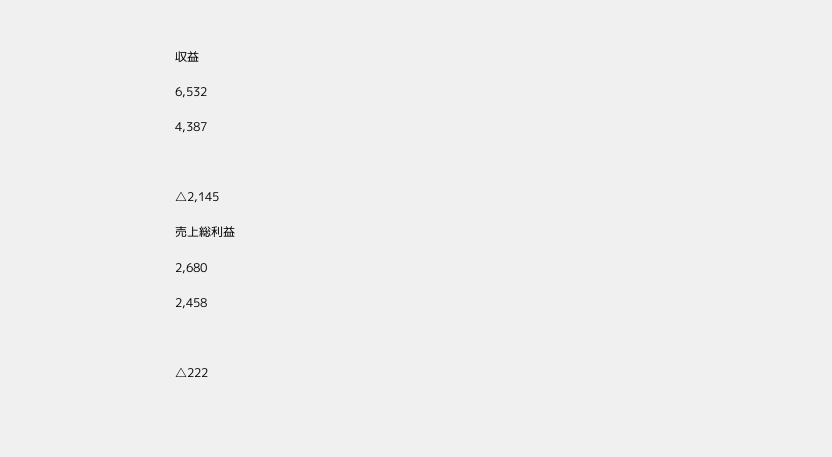収益

6,532

4,387



△2,145

売上総利益

2,680

2,458



△222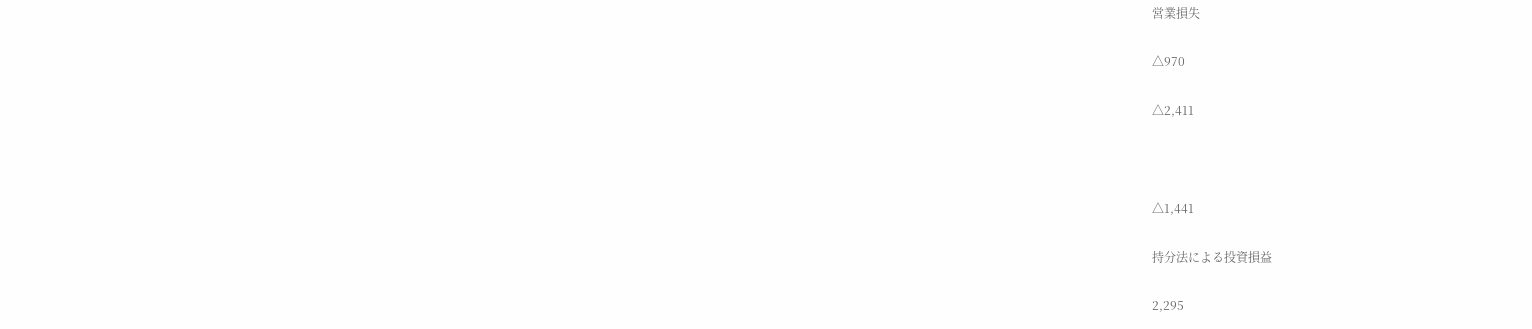営業損失

△970

△2,411



△1,441

持分法による投資損益

2,295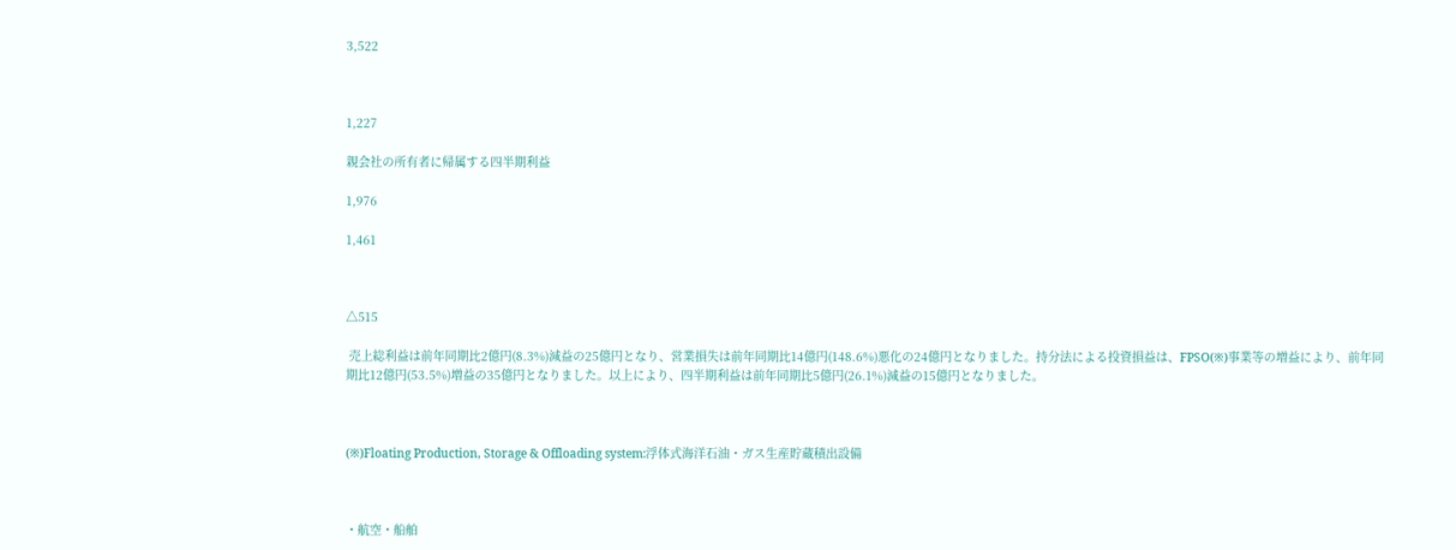3,522



1,227

親会社の所有者に帰属する四半期利益

1,976

1,461



△515

 売上総利益は前年同期比2億円(8.3%)減益の25億円となり、営業損失は前年同期比14億円(148.6%)悪化の24億円となりました。持分法による投資損益は、FPSO(※)事業等の増益により、前年同期比12億円(53.5%)増益の35億円となりました。以上により、四半期利益は前年同期比5億円(26.1%)減益の15億円となりました。



(※)Floating Production, Storage & Offloading system:浮体式海洋石油・ガス生産貯蔵積出設備



・航空・船舶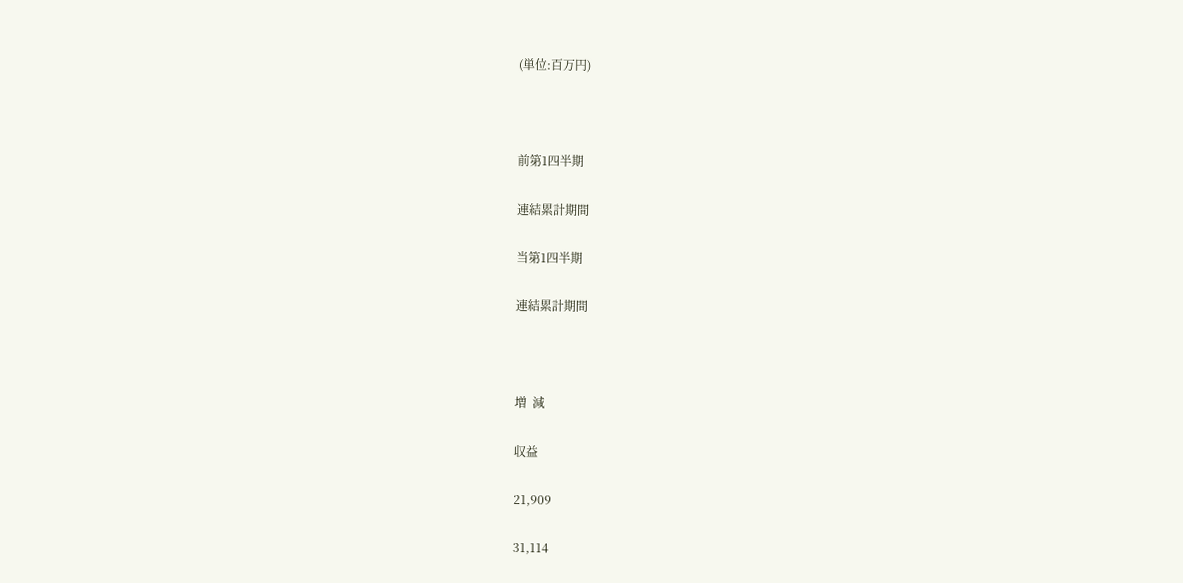(単位:百万円)



前第1四半期

連結累計期間

当第1四半期

連結累計期間



増  減

収益

21,909

31,114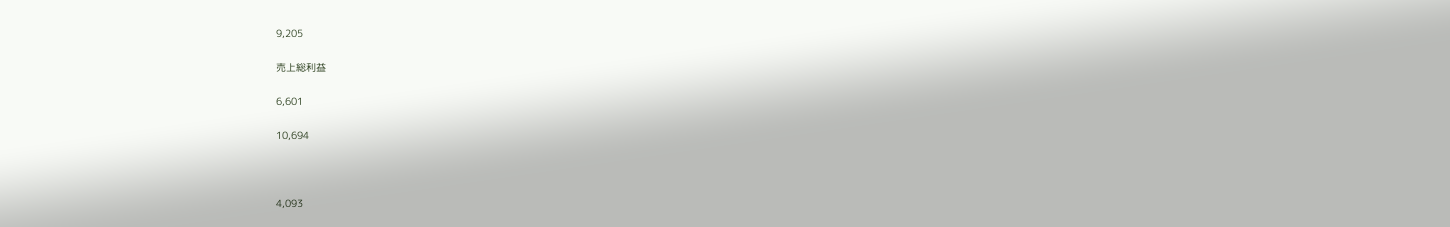9,205

売上総利益

6,601

10,694



4,093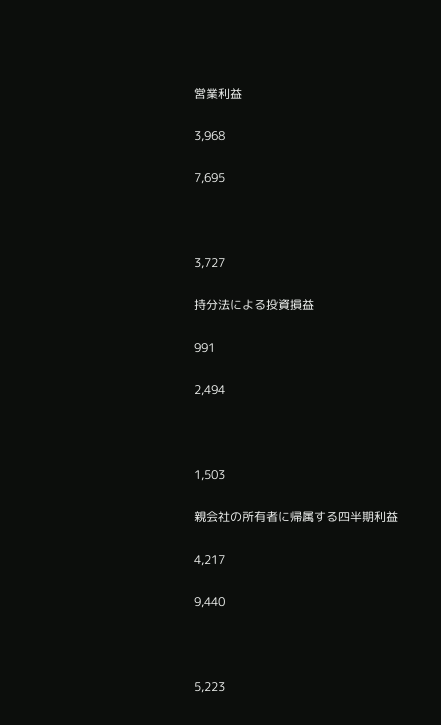営業利益

3,968

7,695



3,727

持分法による投資損益

991

2,494



1,503

親会社の所有者に帰属する四半期利益

4,217

9,440



5,223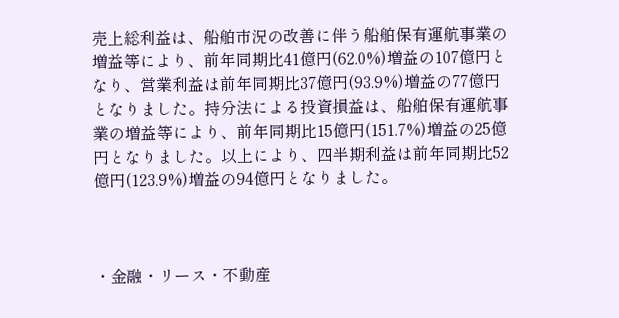売上総利益は、船舶市況の改善に伴う船舶保有運航事業の増益等により、前年同期比41億円(62.0%)増益の107億円となり、営業利益は前年同期比37億円(93.9%)増益の77億円となりました。持分法による投資損益は、船舶保有運航事業の増益等により、前年同期比15億円(151.7%)増益の25億円となりました。以上により、四半期利益は前年同期比52億円(123.9%)増益の94億円となりました。



・金融・リース・不動産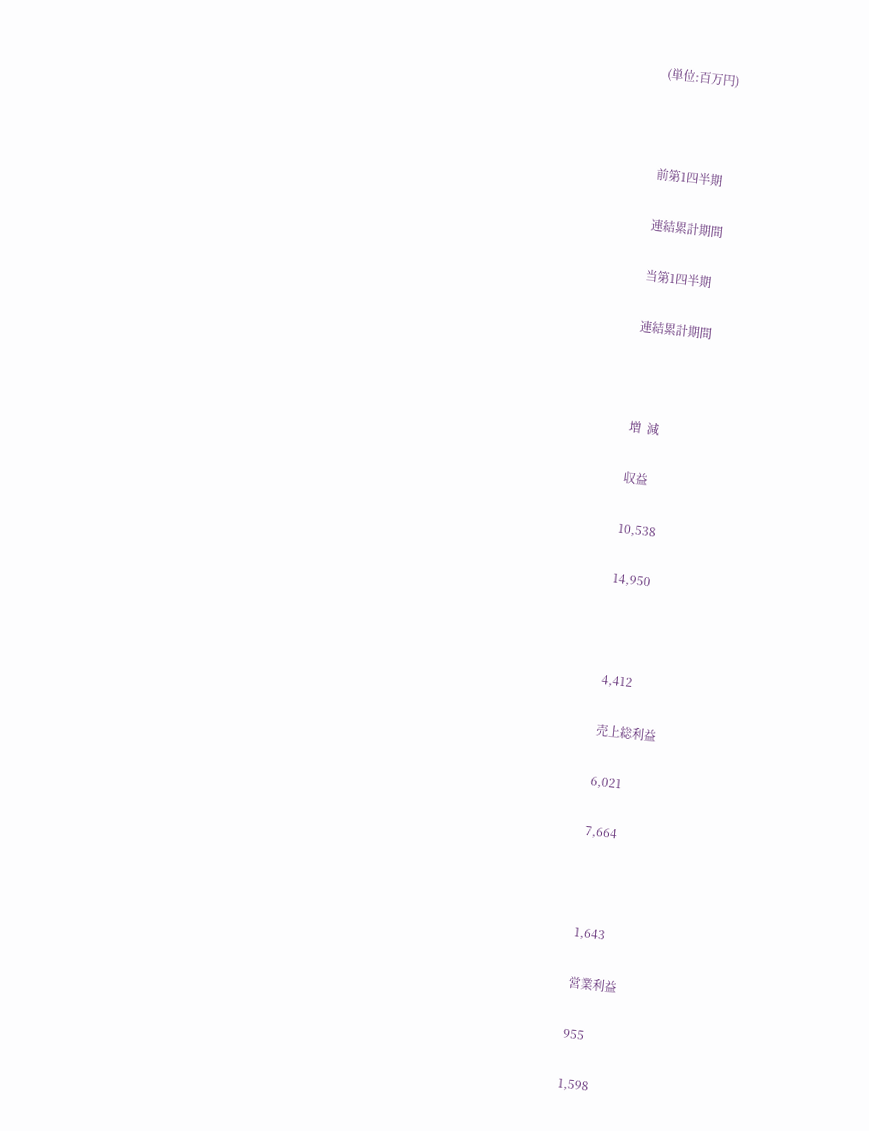(単位:百万円)



前第1四半期

連結累計期間

当第1四半期

連結累計期間



増  減

収益

10,538

14,950



4,412

売上総利益

6,021

7,664



1,643

営業利益

955

1,598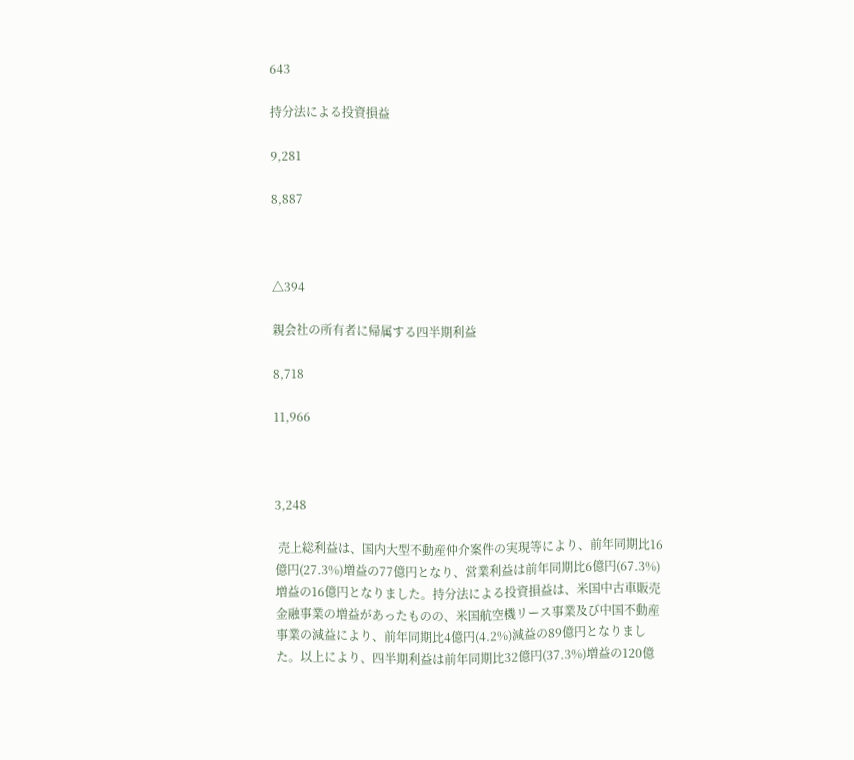643

持分法による投資損益

9,281

8,887



△394

親会社の所有者に帰属する四半期利益

8,718

11,966



3,248

 売上総利益は、国内大型不動産仲介案件の実現等により、前年同期比16億円(27.3%)増益の77億円となり、営業利益は前年同期比6億円(67.3%)増益の16億円となりました。持分法による投資損益は、米国中古車販売金融事業の増益があったものの、米国航空機リース事業及び中国不動産事業の減益により、前年同期比4億円(4.2%)減益の89億円となりました。以上により、四半期利益は前年同期比32億円(37.3%)増益の120億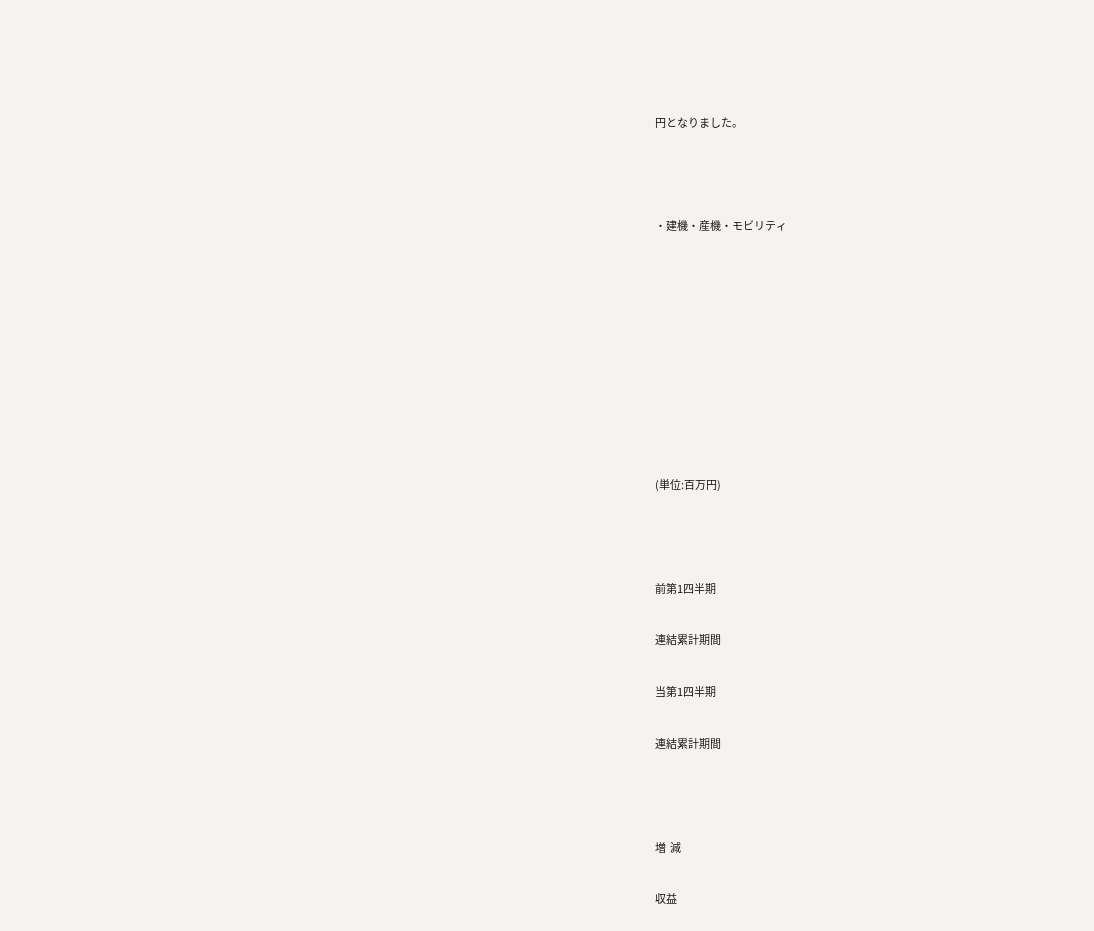円となりました。



・建機・産機・モビリティ









(単位:百万円)



前第1四半期

連結累計期間

当第1四半期

連結累計期間



増  減

収益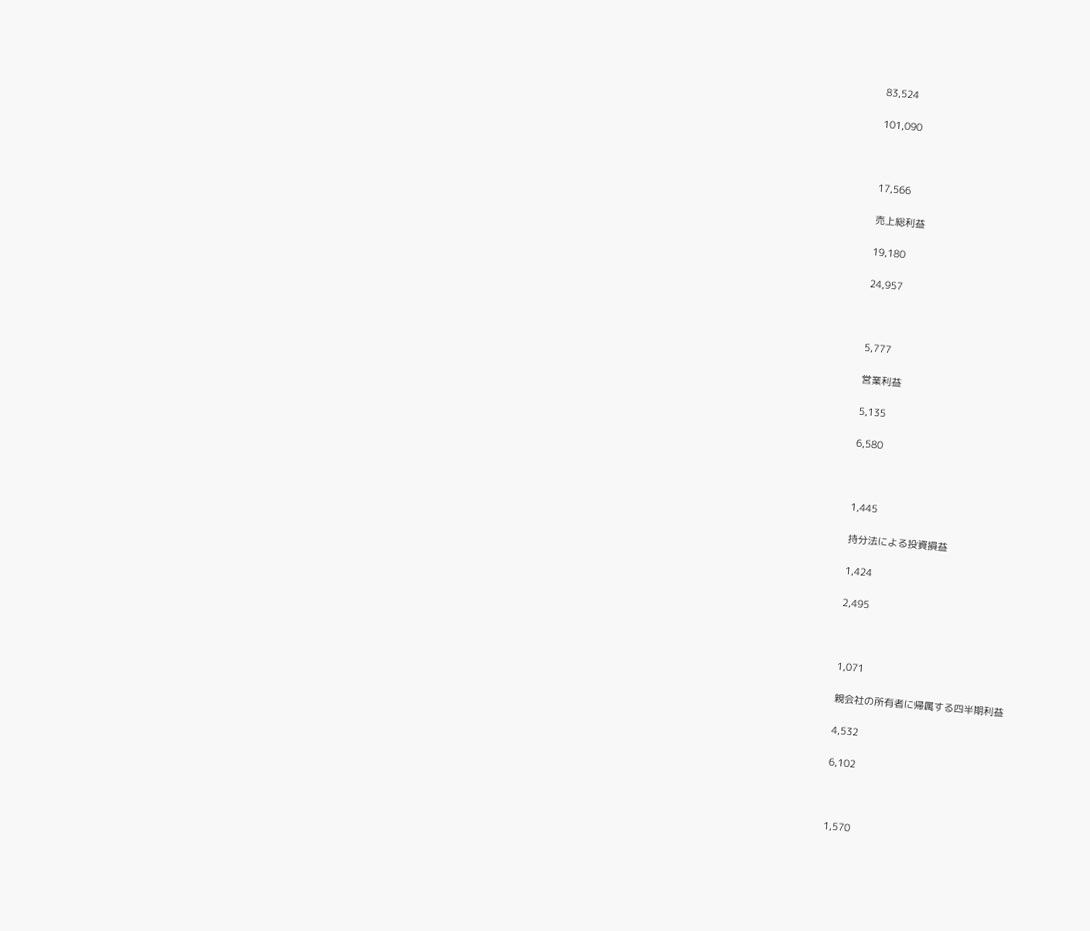83,524

101,090



17,566

売上総利益

19,180

24,957



5,777

営業利益

5,135

6,580



1,445

持分法による投資損益

1,424

2,495



1,071

親会社の所有者に帰属する四半期利益

4,532

6,102



1,570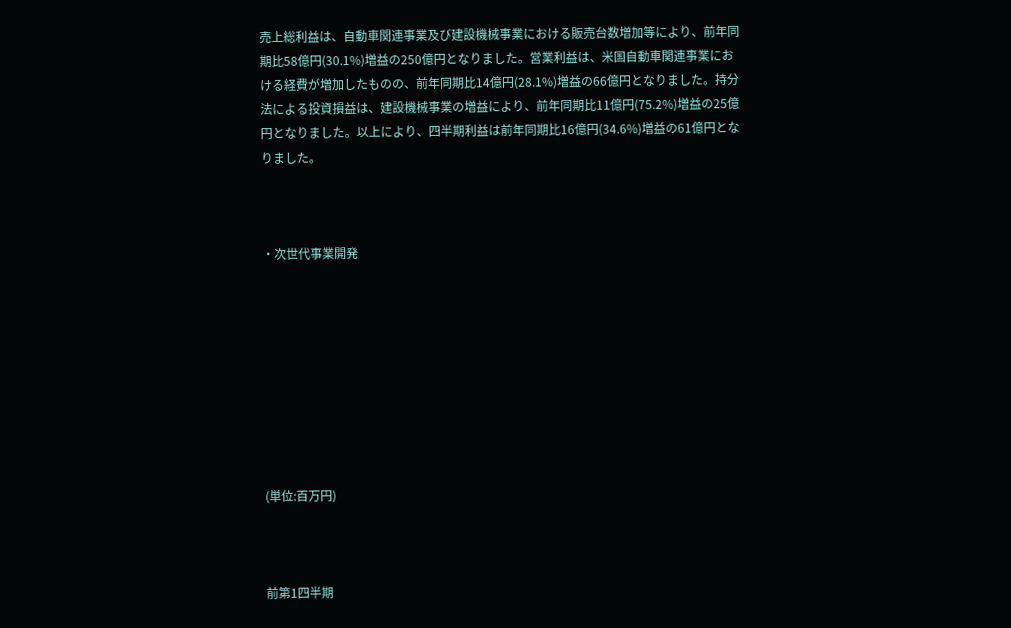売上総利益は、自動車関連事業及び建設機械事業における販売台数増加等により、前年同期比58億円(30.1%)増益の250億円となりました。営業利益は、米国自動車関連事業における経費が増加したものの、前年同期比14億円(28.1%)増益の66億円となりました。持分法による投資損益は、建設機械事業の増益により、前年同期比11億円(75.2%)増益の25億円となりました。以上により、四半期利益は前年同期比16億円(34.6%)増益の61億円となりました。



・次世代事業開発









(単位:百万円)



前第1四半期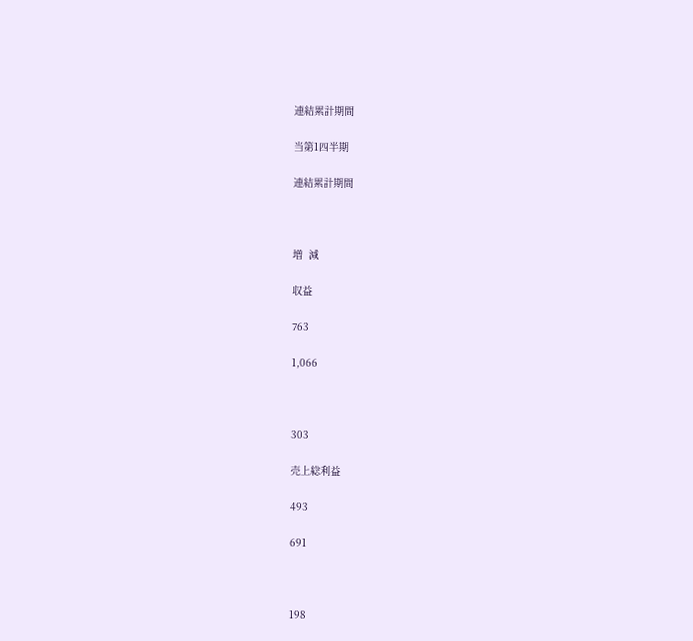連結累計期間

当第1四半期

連結累計期間



増  減

収益

763

1,066



303

売上総利益

493

691



198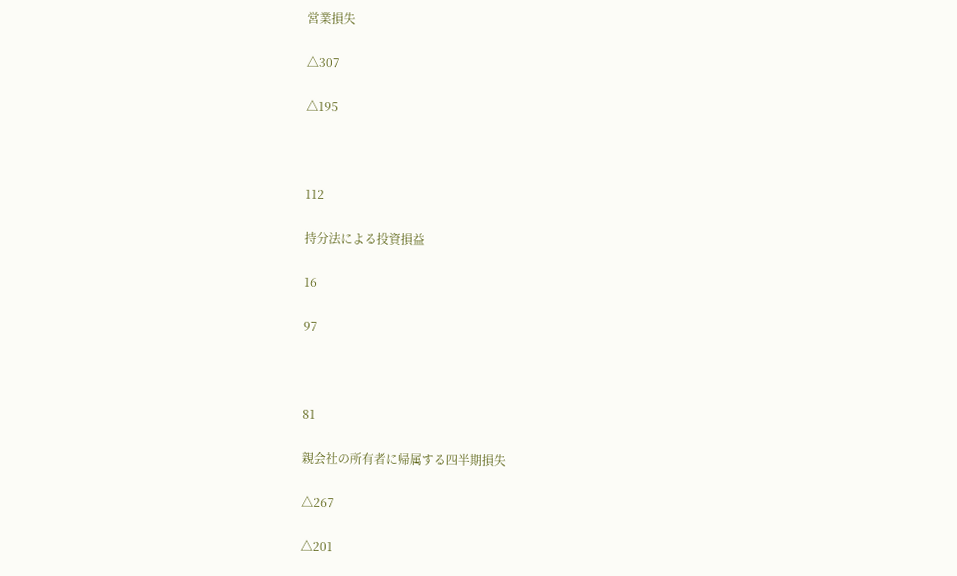営業損失

△307

△195



112

持分法による投資損益

16

97



81

親会社の所有者に帰属する四半期損失

△267

△201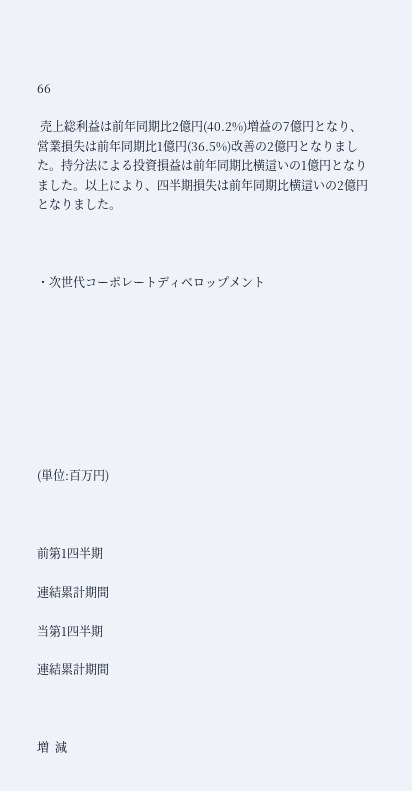66

 売上総利益は前年同期比2億円(40.2%)増益の7億円となり、営業損失は前年同期比1億円(36.5%)改善の2億円となりました。持分法による投資損益は前年同期比横這いの1億円となりました。以上により、四半期損失は前年同期比横這いの2億円となりました。



・次世代コーポレートディベロップメント









(単位:百万円)



前第1四半期

連結累計期間

当第1四半期

連結累計期間



増  減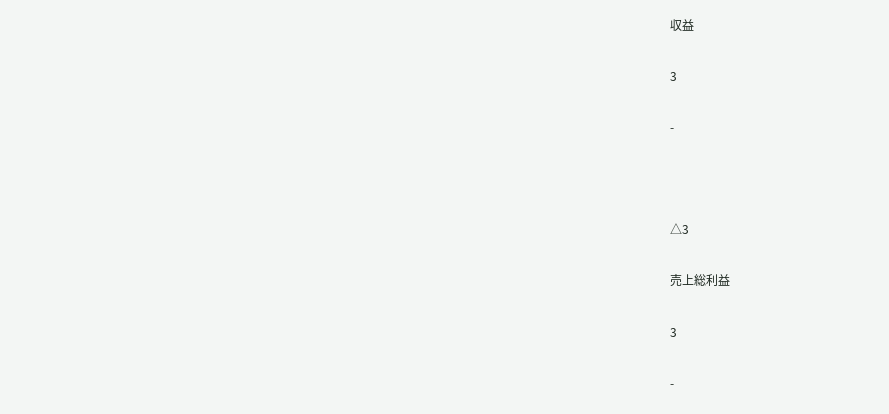収益

3

-



△3

売上総利益

3

-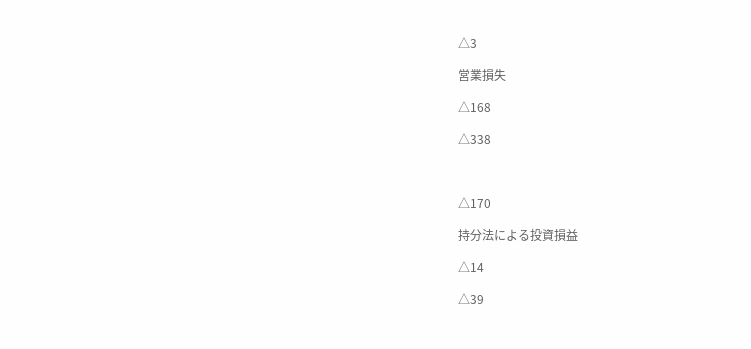△3

営業損失

△168

△338



△170

持分法による投資損益

△14

△39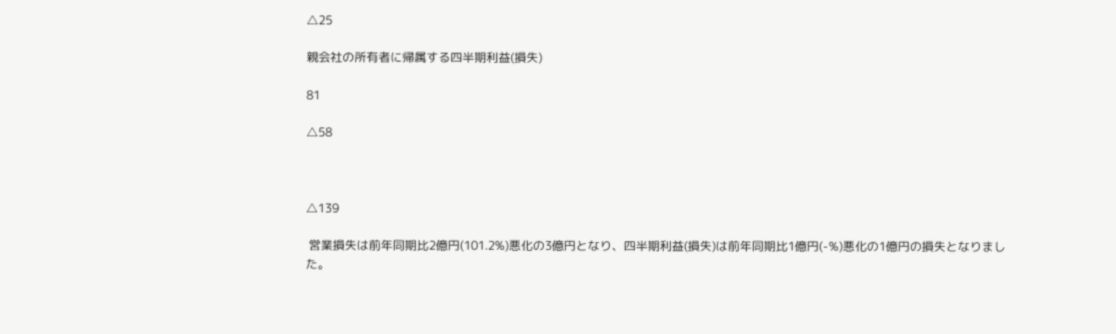△25

親会社の所有者に帰属する四半期利益(損失)

81

△58



△139

 営業損失は前年同期比2億円(101.2%)悪化の3億円となり、四半期利益(損失)は前年同期比1億円(-%)悪化の1億円の損失となりました。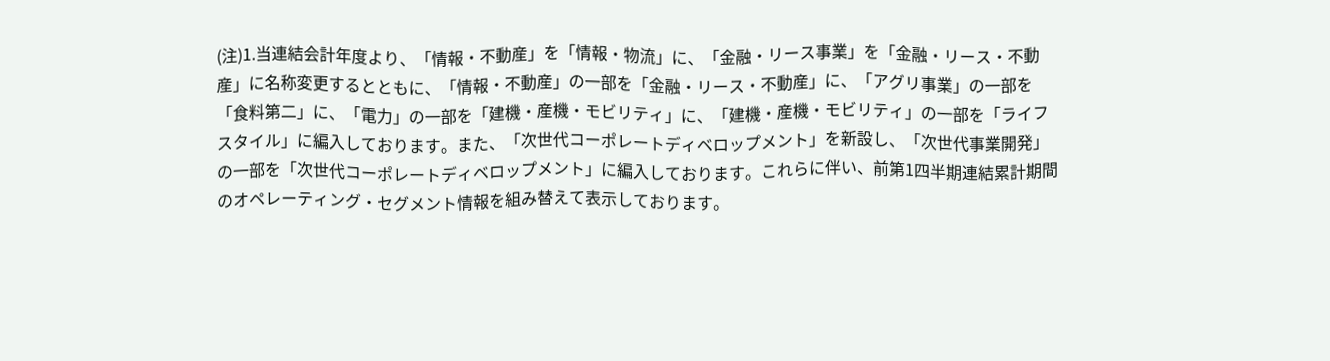(注)1.当連結会計年度より、「情報・不動産」を「情報・物流」に、「金融・リース事業」を「金融・リース・不動産」に名称変更するとともに、「情報・不動産」の一部を「金融・リース・不動産」に、「アグリ事業」の一部を「食料第二」に、「電力」の一部を「建機・産機・モビリティ」に、「建機・産機・モビリティ」の一部を「ライフスタイル」に編入しております。また、「次世代コーポレートディベロップメント」を新設し、「次世代事業開発」の一部を「次世代コーポレートディベロップメント」に編入しております。これらに伴い、前第1四半期連結累計期間のオペレーティング・セグメント情報を組み替えて表示しております。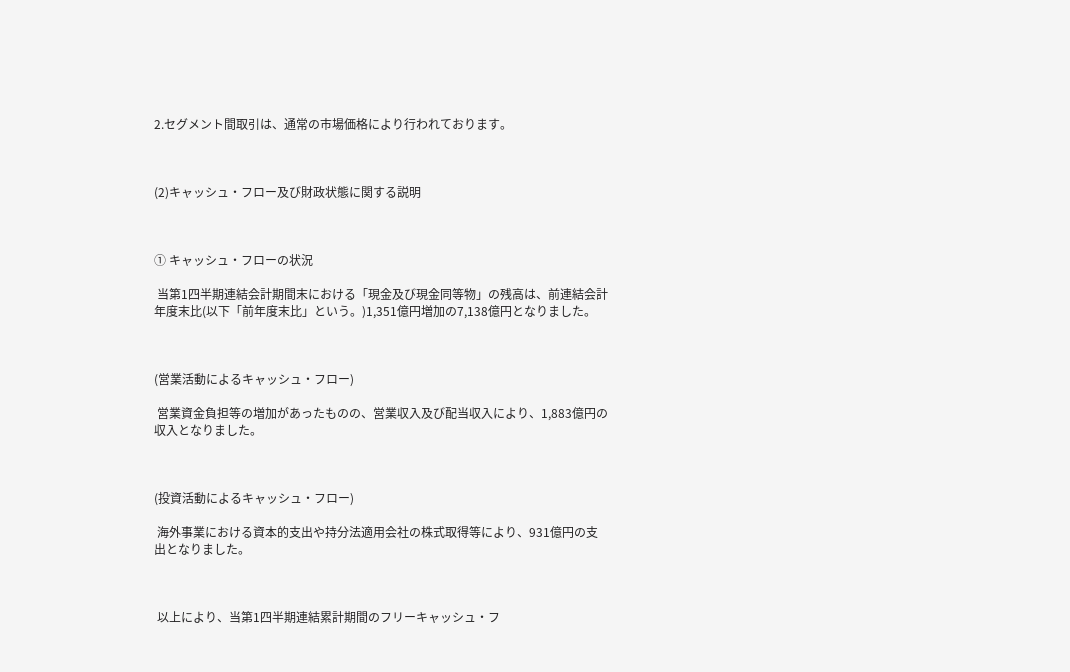2.セグメント間取引は、通常の市場価格により行われております。



(2)キャッシュ・フロー及び財政状態に関する説明



① キャッシュ・フローの状況

 当第1四半期連結会計期間末における「現金及び現金同等物」の残高は、前連結会計年度末比(以下「前年度末比」という。)1,351億円増加の7,138億円となりました。



(営業活動によるキャッシュ・フロー)

 営業資金負担等の増加があったものの、営業収入及び配当収入により、1,883億円の収入となりました。



(投資活動によるキャッシュ・フロー)

 海外事業における資本的支出や持分法適用会社の株式取得等により、931億円の支出となりました。



 以上により、当第1四半期連結累計期間のフリーキャッシュ・フ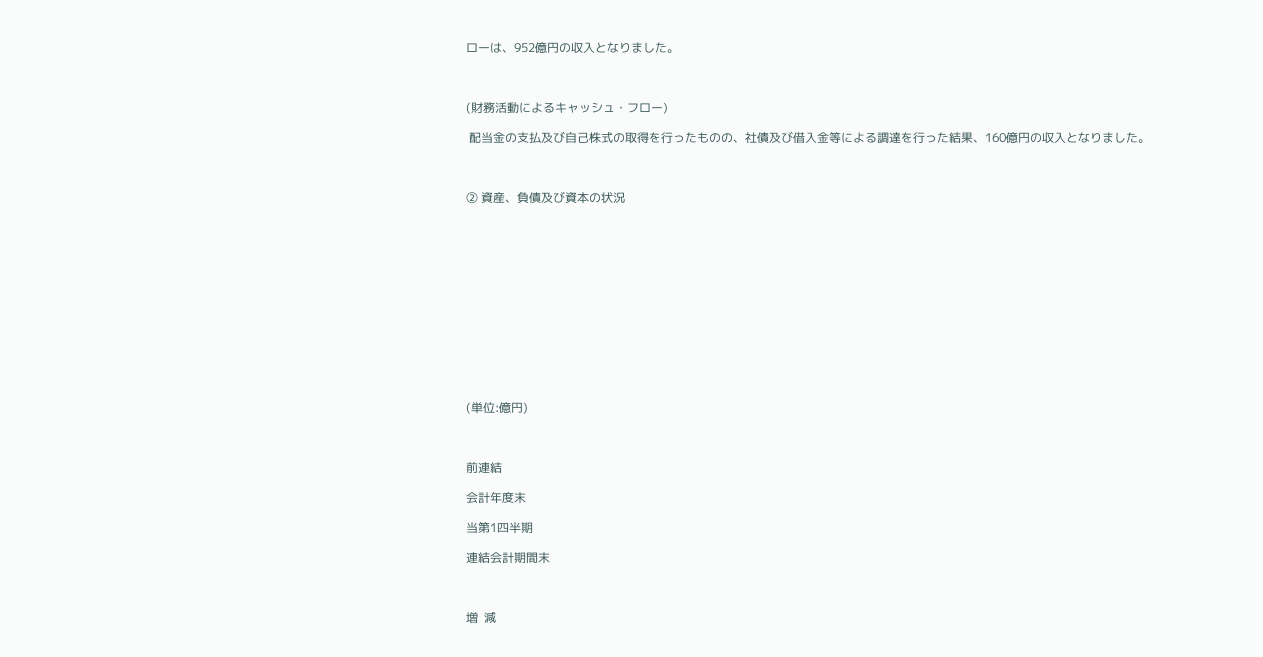ローは、952億円の収入となりました。



(財務活動によるキャッシュ・フロー)

 配当金の支払及び自己株式の取得を行ったものの、社債及び借入金等による調達を行った結果、160億円の収入となりました。



② 資産、負債及び資本の状況













(単位:億円)



前連結

会計年度末

当第1四半期

連結会計期間末



増  減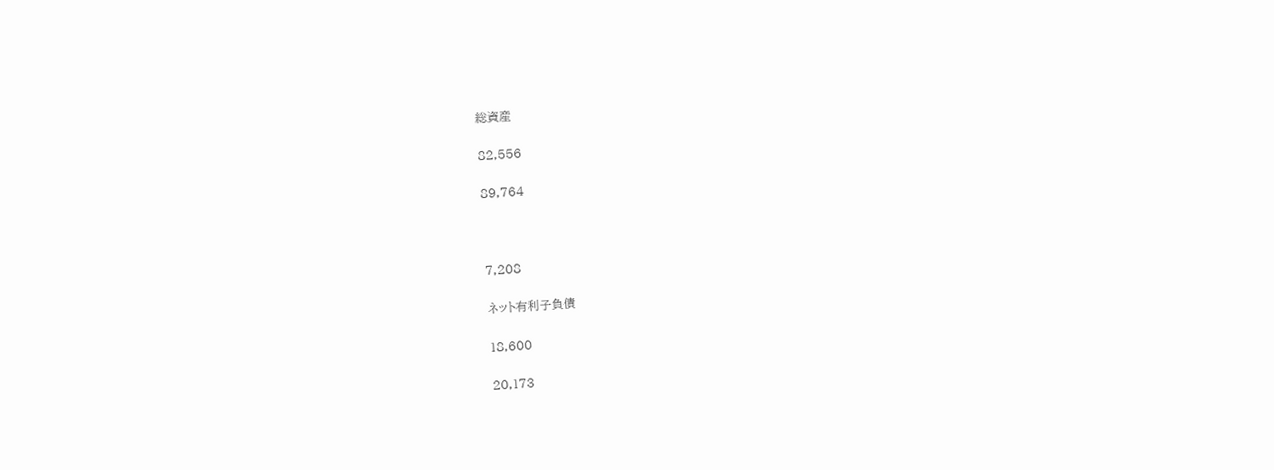総資産

82,556

89,764



7,208

ネット有利子負債

18,600

20,173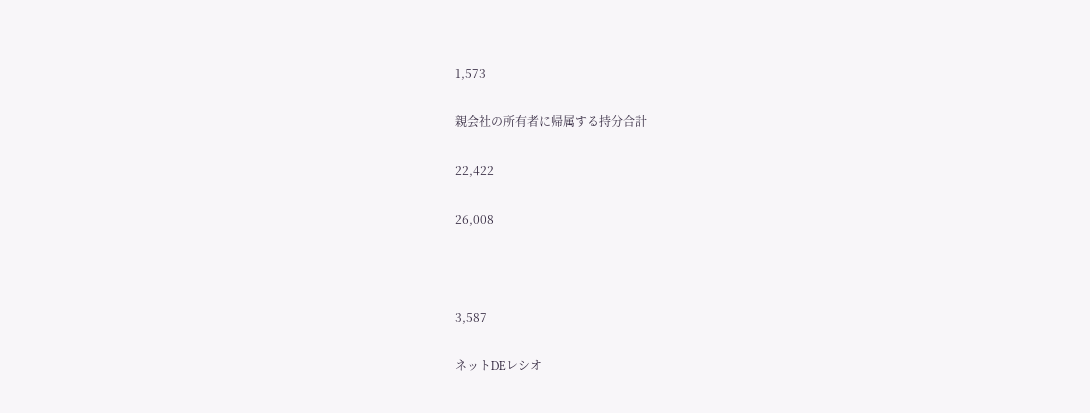1,573

親会社の所有者に帰属する持分合計

22,422

26,008



3,587

ネットDEレシオ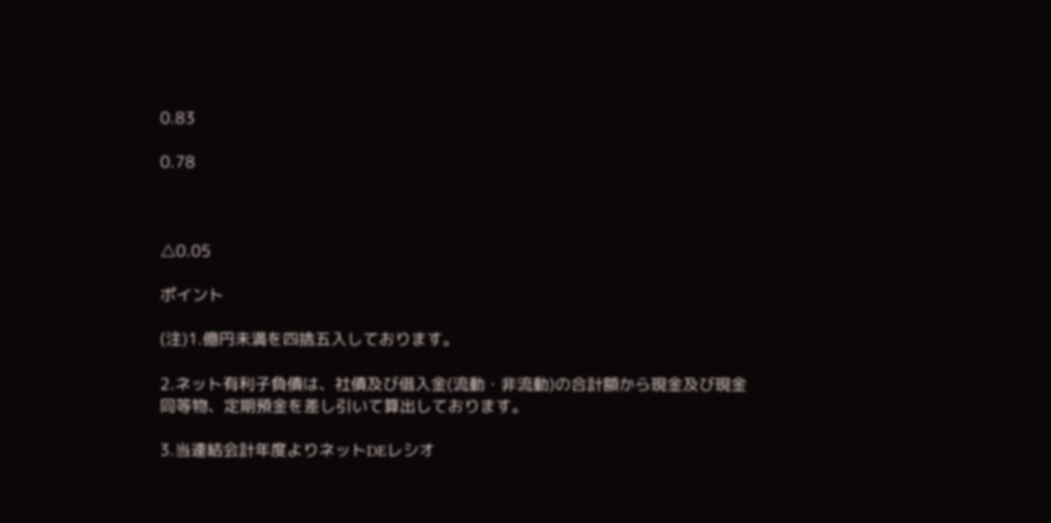0.83

0.78



△0.05

ポイント

(注)1.億円未満を四捨五入しております。

2.ネット有利子負債は、社債及び借入金(流動・非流動)の合計額から現金及び現金同等物、定期預金を差し引いて算出しております。

3.当連結会計年度よりネットDEレシオ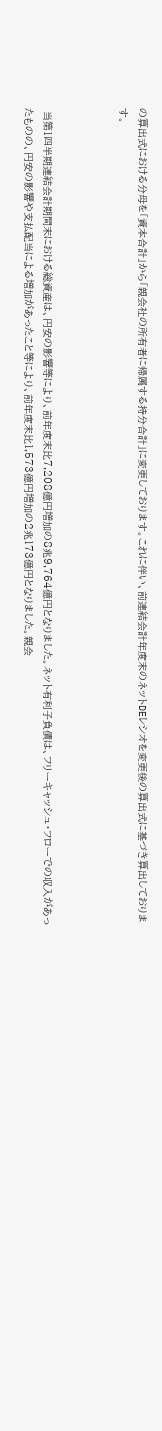の算出式における分母を「資本合計」から「親会社の所有者に帰属する持分合計」に変更しております。これに伴い、前連結会計年度末のネットDEレシオを変更後の算出式に基づき算出しております。



 当第1四半期連結会計期間末における総資産は、円安の影響等により、前年度末比7,208億円増加の8兆9,764億円となりました。ネット有利子負債は、フリーキャッシュ・フローでの収入があったものの、円安の影響や支払配当による増加があったこと等により、前年度末比1,573億円増加の2兆173億円となりました。親会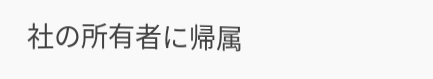社の所有者に帰属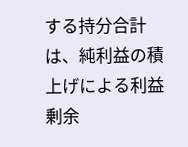する持分合計は、純利益の積上げによる利益剰余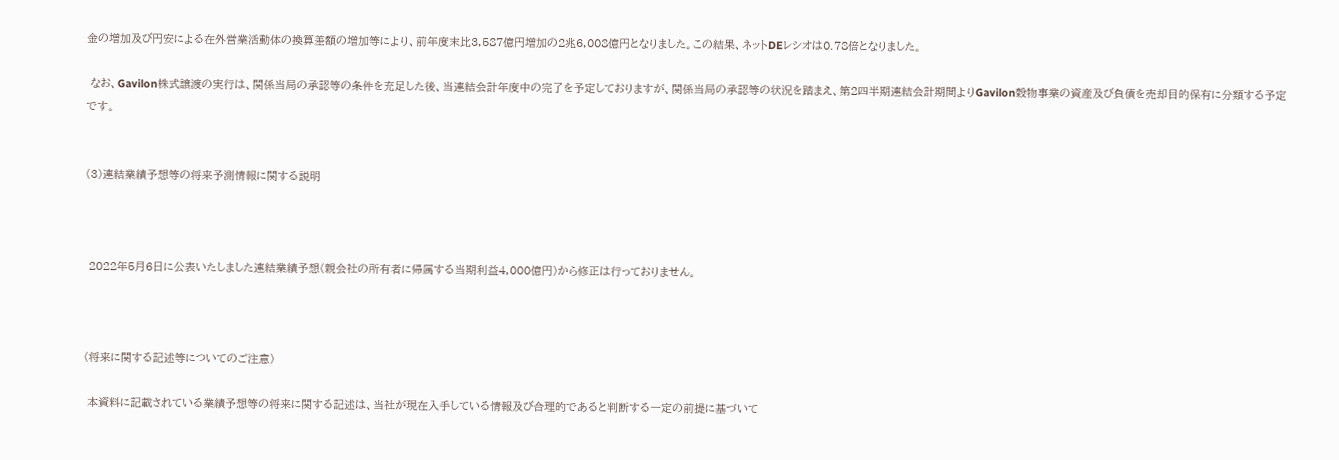金の増加及び円安による在外営業活動体の換算差額の増加等により、前年度末比3,587億円増加の2兆6,008億円となりました。この結果、ネットDEレシオは0.78倍となりました。

 なお、Gavilon株式譲渡の実行は、関係当局の承認等の条件を充足した後、当連結会計年度中の完了を予定しておりますが、関係当局の承認等の状況を踏まえ、第2四半期連結会計期間よりGavilon穀物事業の資産及び負債を売却目的保有に分類する予定です。


(3)連結業績予想等の将来予測情報に関する説明



 2022年5月6日に公表いたしました連結業績予想(親会社の所有者に帰属する当期利益4,000億円)から修正は行っておりません。



(将来に関する記述等についてのご注意)

 本資料に記載されている業績予想等の将来に関する記述は、当社が現在入手している情報及び合理的であると判断する一定の前提に基づいて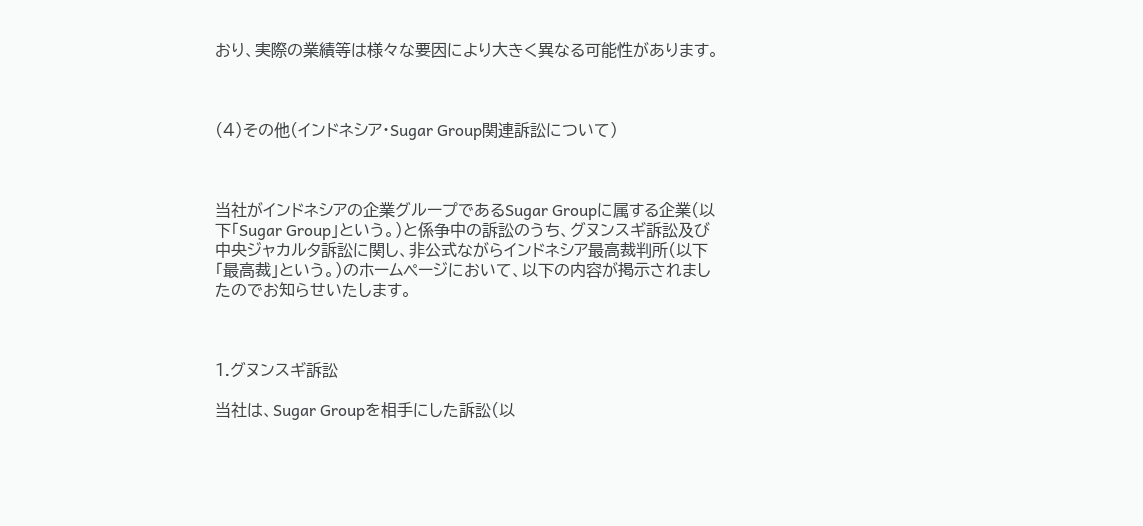おり、実際の業績等は様々な要因により大きく異なる可能性があります。



(4)その他(インドネシア・Sugar Group関連訴訟について)



当社がインドネシアの企業グループであるSugar Groupに属する企業(以下「Sugar Group」という。)と係争中の訴訟のうち、グヌンスギ訴訟及び中央ジャカルタ訴訟に関し、非公式ながらインドネシア最高裁判所(以下「最高裁」という。)のホームページにおいて、以下の内容が掲示されましたのでお知らせいたします。



1.グヌンスギ訴訟

当社は、Sugar Groupを相手にした訴訟(以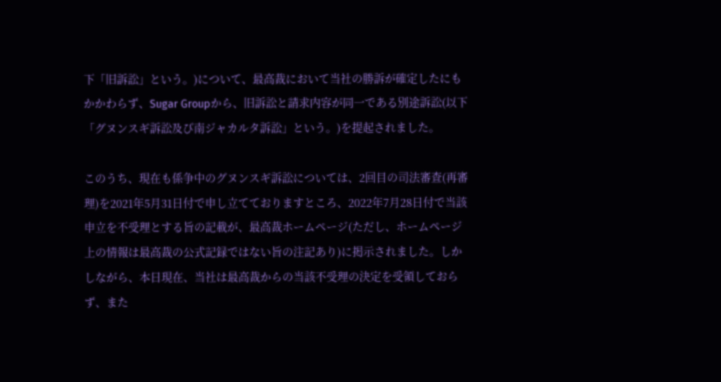下「旧訴訟」という。)について、最高裁において当社の勝訴が確定したにもかかわらず、Sugar Groupから、旧訴訟と請求内容が同一である別途訴訟(以下「グヌンスギ訴訟及び南ジャカルタ訴訟」という。)を提起されました。

このうち、現在も係争中のグヌンスギ訴訟については、2回目の司法審査(再審理)を2021年5月31日付で申し立てておりますところ、2022年7月28日付で当該申立を不受理とする旨の記載が、最高裁ホームページ(ただし、ホームページ上の情報は最高裁の公式記録ではない旨の注記あり)に掲示されました。しかしながら、本日現在、当社は最高裁からの当該不受理の決定を受領しておらず、また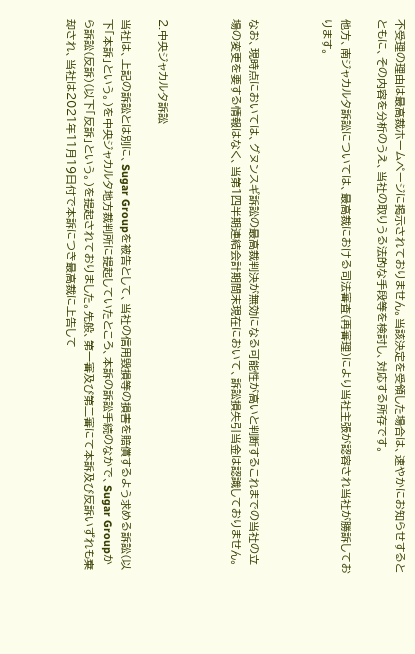不受理の理由は最高裁ホームページに掲示されておりません。当該決定を受領した場合は、速やかにお知らせするとともに、その内容を分析のうえ、当社の取りうる法的な手段等を検討し、対応する所存です。

他方、南ジャカルタ訴訟については、最高裁における司法審査(再審理)により当社主張が認容され当社が勝訴しております。



なお、現時点においては、グヌンスギ訴訟の最高裁判決が無効になる可能性が高いと判断するこれまでの当社の立場の変更を要する情報はなく、当第1四半期連結会計期間末現在において、訴訟損失引当金は認識しておりません。



2.中央ジャカルタ訴訟

当社は、上記の訴訟とは別に、Sugar Groupを被告として、当社の信用毀損等の損害を賠償するよう求める訴訟(以下「本訴」という。)を中央ジャカルタ地方裁判所に提起していたところ、本訴の訴訟手続のなかで、Sugar Groupから訴訟(反訴)(以下「反訴」という。)を提起されておりました。先般、第一審及び第二審にて本訴及び反訴いずれも棄却され、当社は2021年11月19日付で本訴につき最高裁に上告して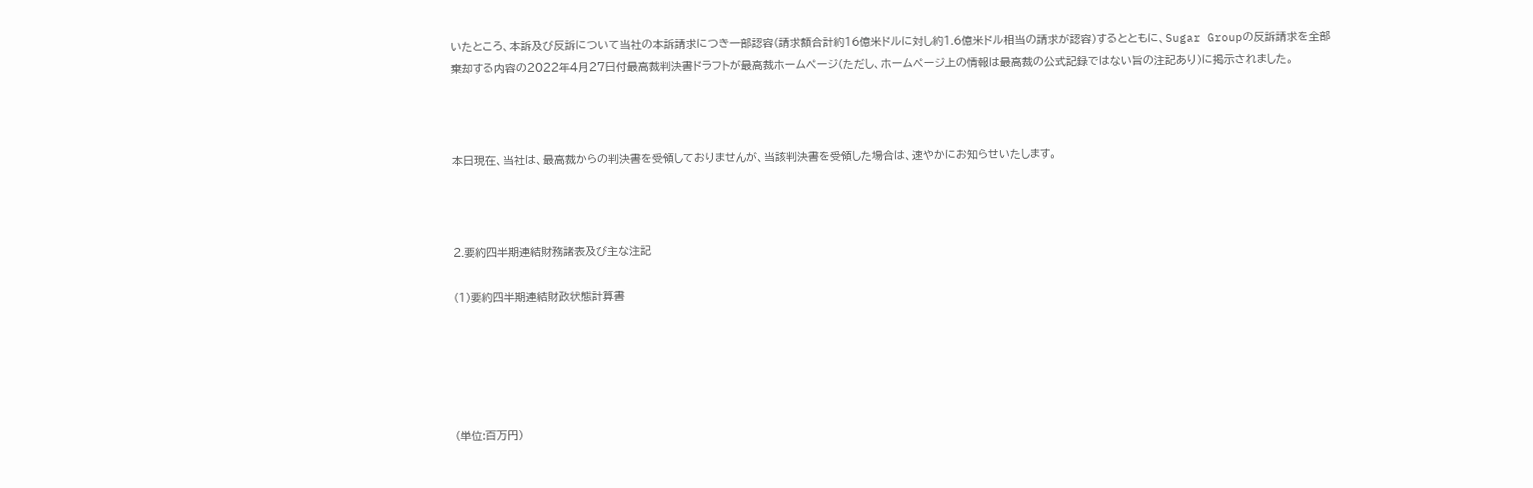いたところ、本訴及び反訴について当社の本訴請求につき一部認容(請求額合計約16億米ドルに対し約1.6億米ドル相当の請求が認容)するとともに、Sugar Groupの反訴請求を全部棄却する内容の2022年4月27日付最高裁判決書ドラフトが最高裁ホームページ(ただし、ホームページ上の情報は最高裁の公式記録ではない旨の注記あり)に掲示されました。



本日現在、当社は、最高裁からの判決書を受領しておりませんが、当該判決書を受領した場合は、速やかにお知らせいたします。



2.要約四半期連結財務諸表及び主な注記

(1)要約四半期連結財政状態計算書





(単位:百万円)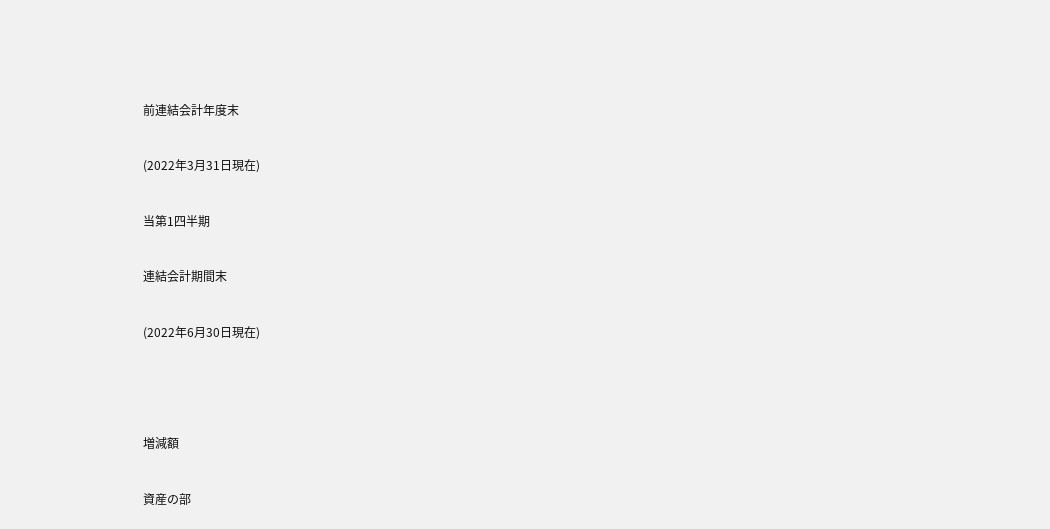前連結会計年度末

(2022年3月31日現在)

当第1四半期

連結会計期間末

(2022年6月30日現在)



増減額

資産の部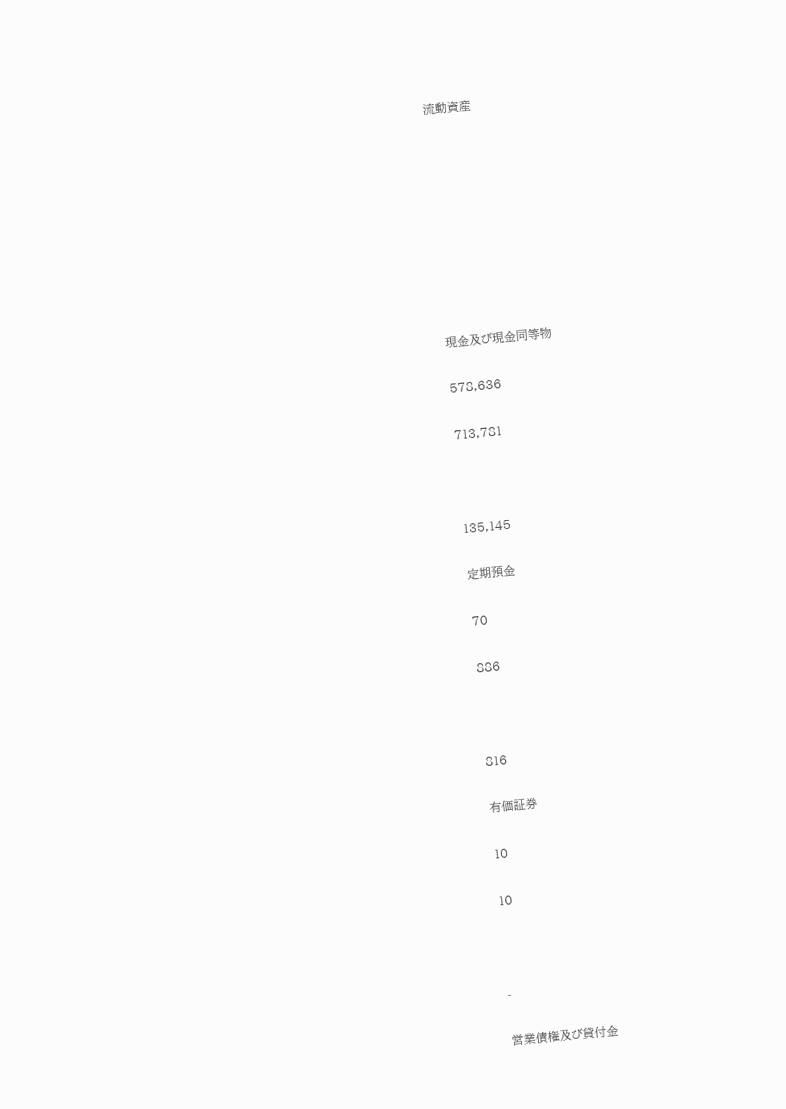流動資産









現金及び現金同等物

578,636

713,781



135,145

定期預金

70

886



816

有価証券

10

10



-

営業債権及び貸付金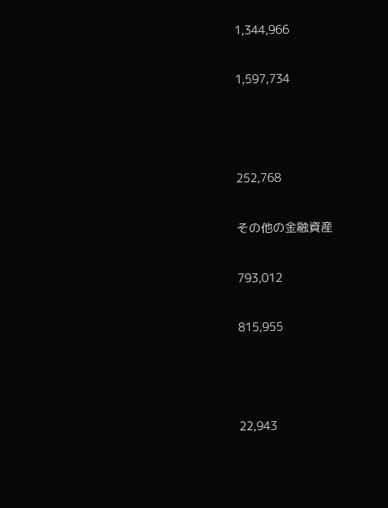1,344,966

1,597,734



252,768

その他の金融資産

793,012

815,955



22,943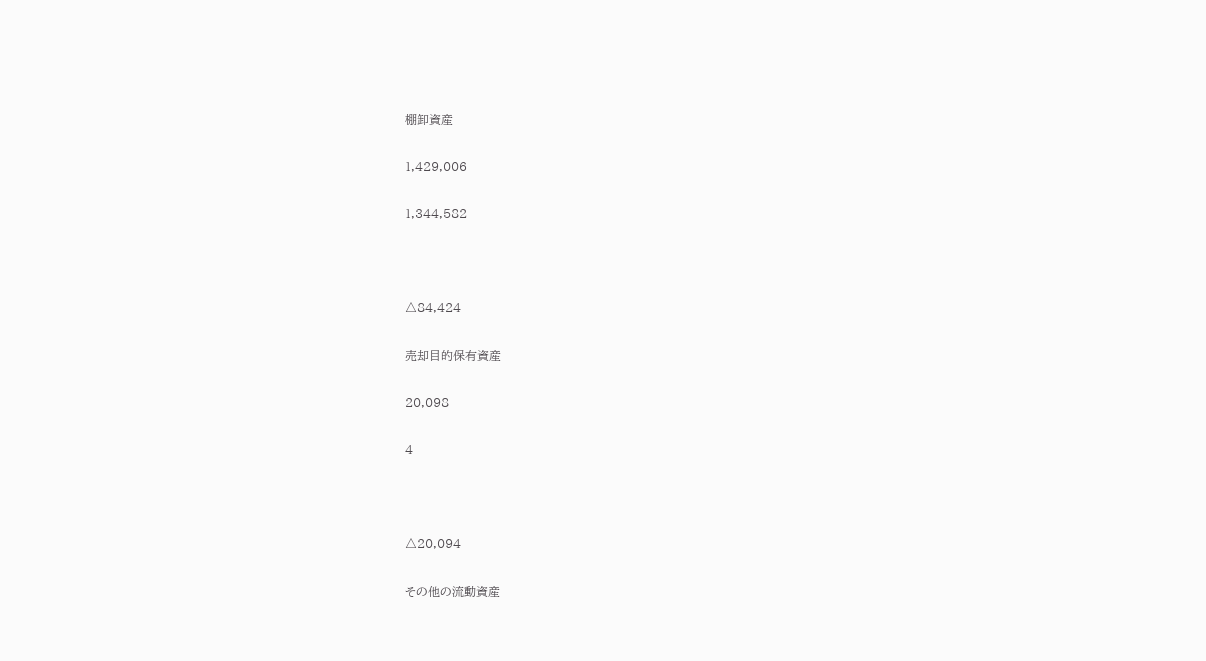棚卸資産

1,429,006

1,344,582



△84,424

売却目的保有資産

20,098

4



△20,094

その他の流動資産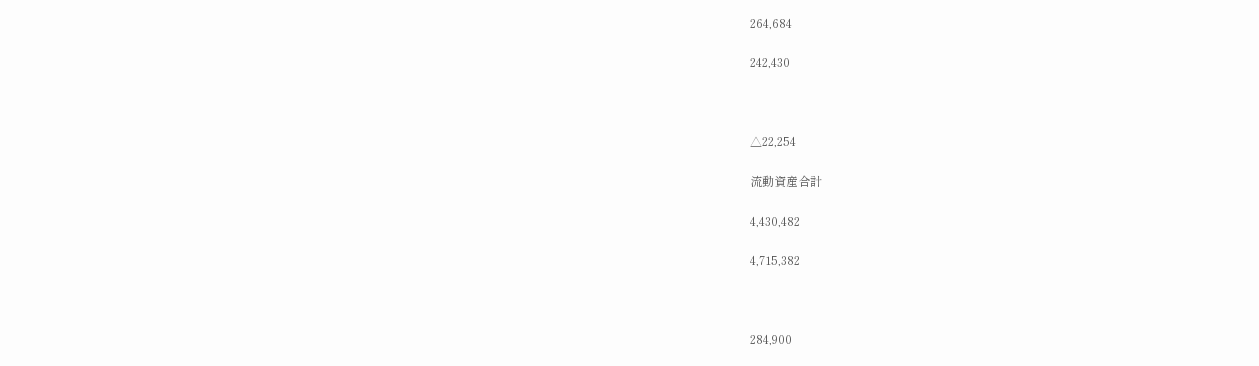264,684

242,430



△22,254

流動資産合計

4,430,482

4,715,382



284,900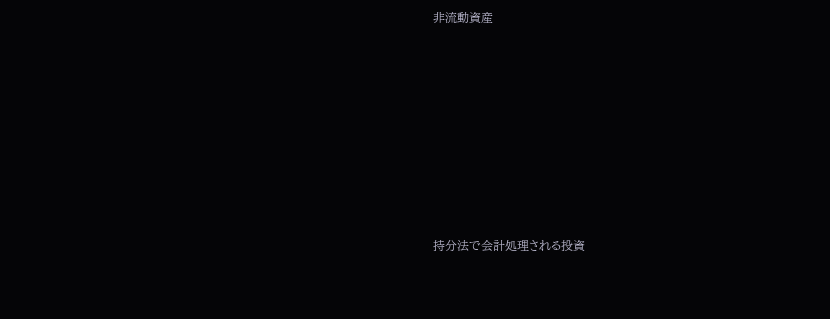非流動資産









持分法で会計処理される投資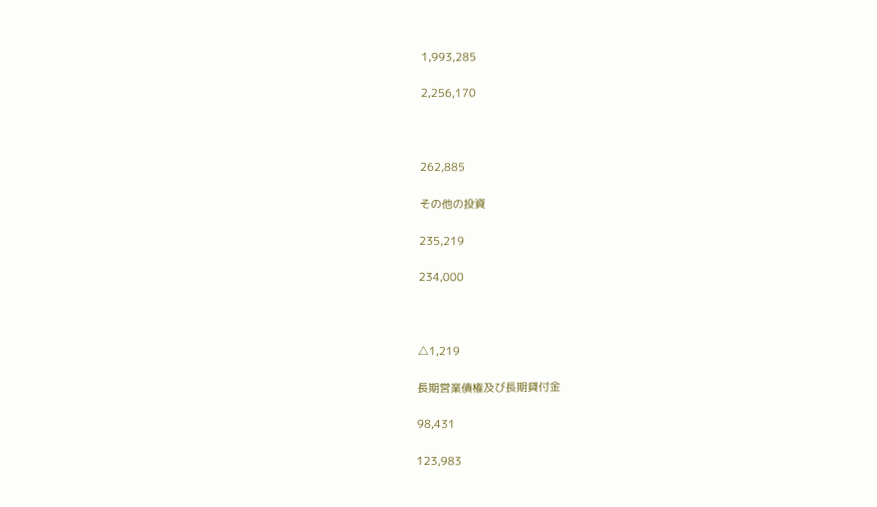1,993,285

2,256,170



262,885

その他の投資

235,219

234,000



△1,219

長期営業債権及び長期貸付金

98,431

123,983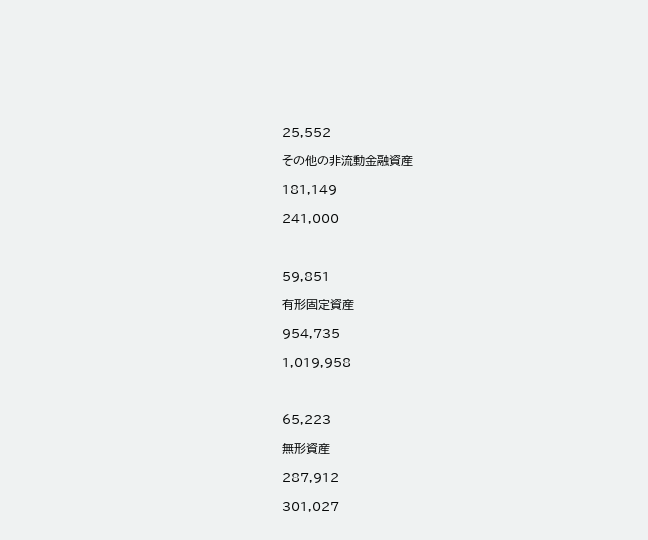25,552

その他の非流動金融資産

181,149

241,000



59,851

有形固定資産

954,735

1,019,958



65,223

無形資産

287,912

301,027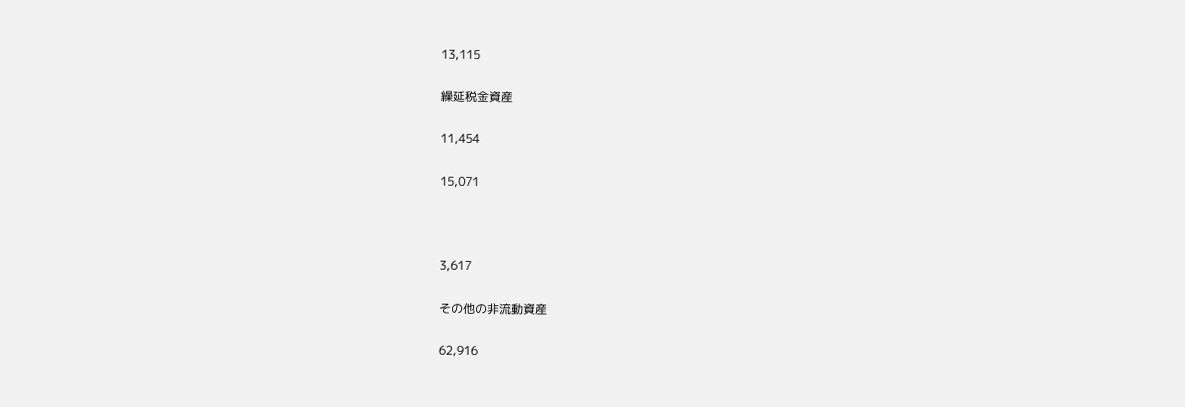13,115

繰延税金資産

11,454

15,071



3,617

その他の非流動資産

62,916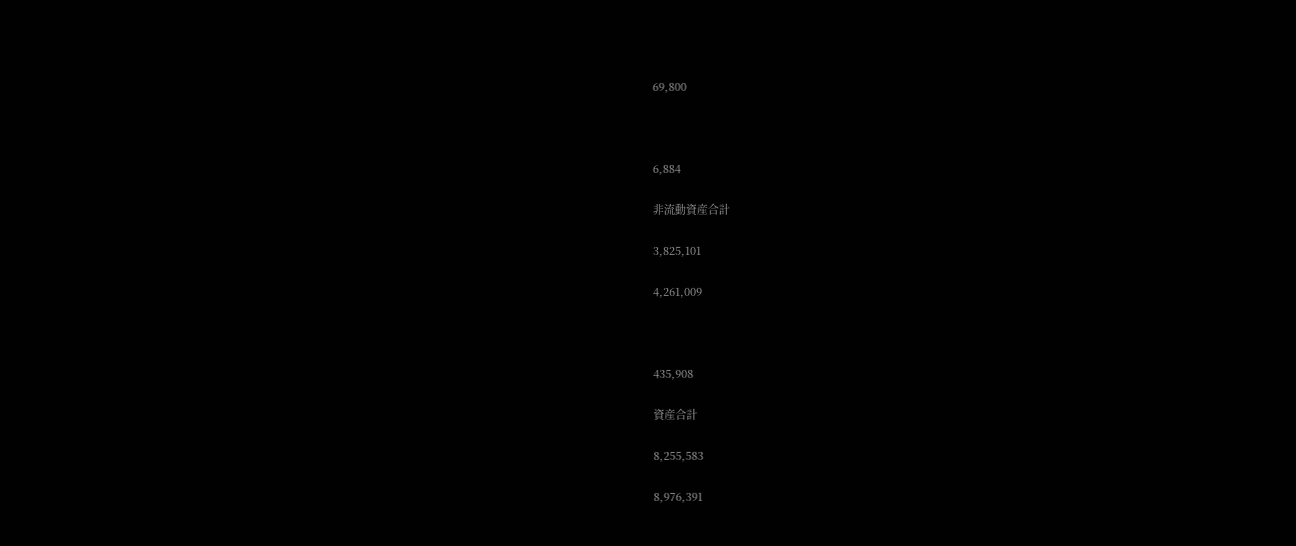69,800



6,884

非流動資産合計

3,825,101

4,261,009



435,908

資産合計

8,255,583

8,976,391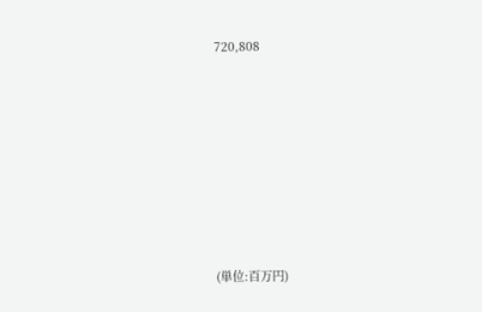720,808









(単位:百万円)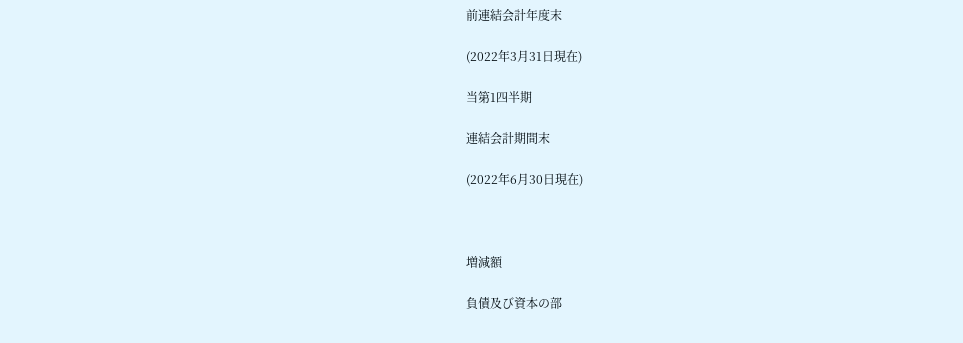前連結会計年度末

(2022年3月31日現在)

当第1四半期

連結会計期間末

(2022年6月30日現在)



増減額

負債及び資本の部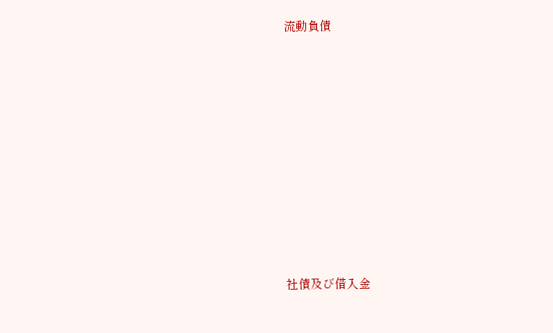流動負債









社債及び借入金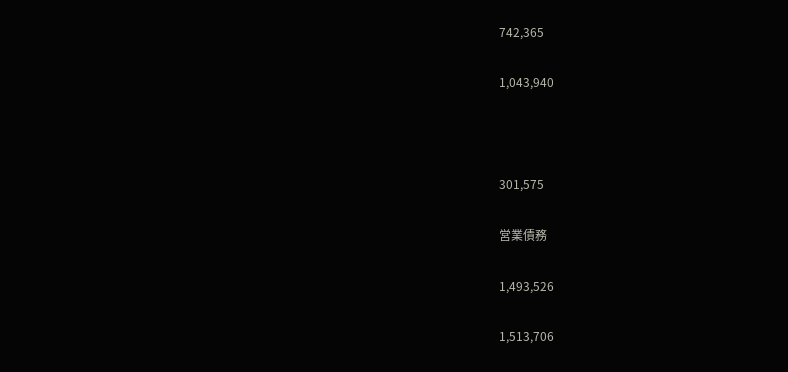742,365

1,043,940



301,575

営業債務

1,493,526

1,513,706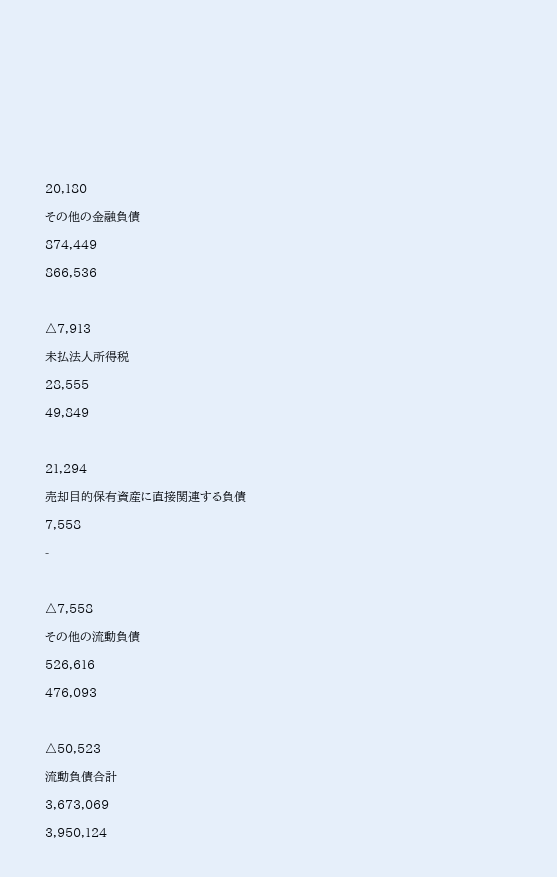20,180

その他の金融負債

874,449

866,536



△7,913

未払法人所得税

28,555

49,849



21,294

売却目的保有資産に直接関連する負債

7,558

-



△7,558

その他の流動負債

526,616

476,093



△50,523

流動負債合計

3,673,069

3,950,124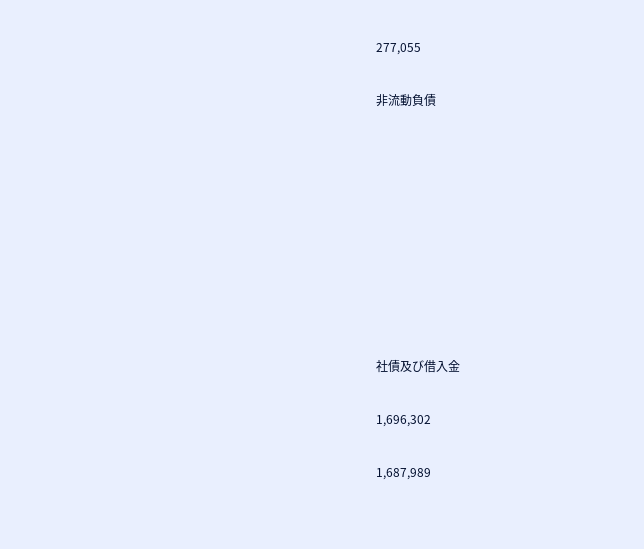277,055

非流動負債









社債及び借入金

1,696,302

1,687,989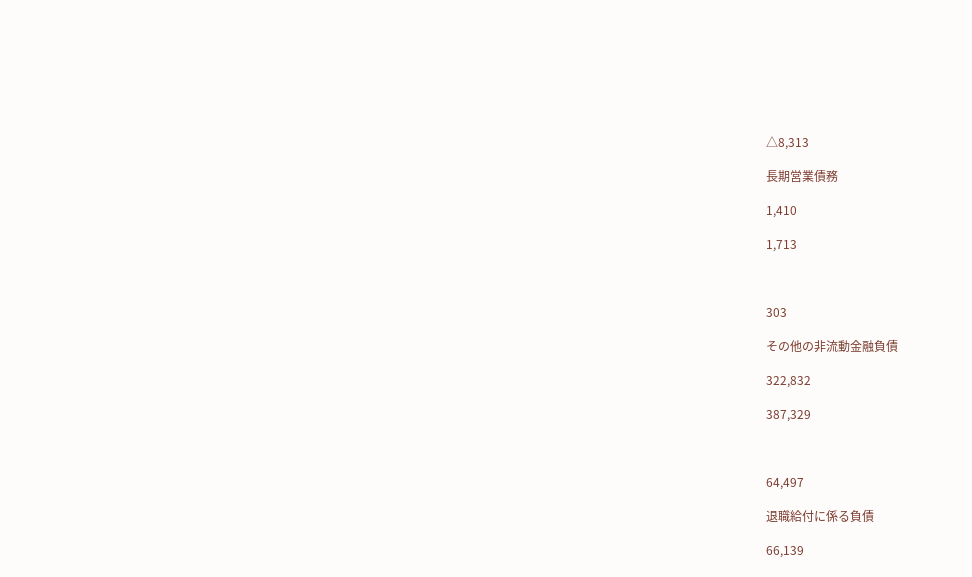△8,313

長期営業債務

1,410

1,713



303

その他の非流動金融負債

322,832

387,329



64,497

退職給付に係る負債

66,139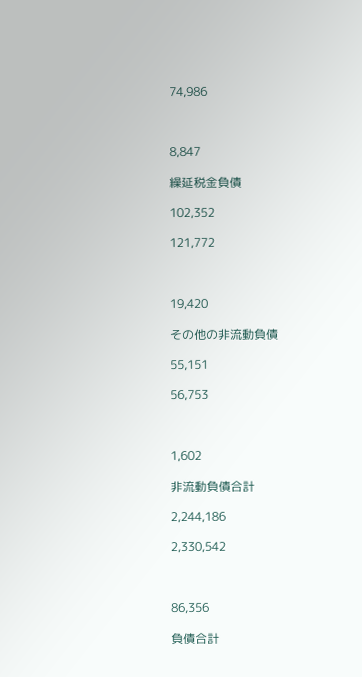74,986



8,847

繰延税金負債

102,352

121,772



19,420

その他の非流動負債

55,151

56,753



1,602

非流動負債合計

2,244,186

2,330,542



86,356

負債合計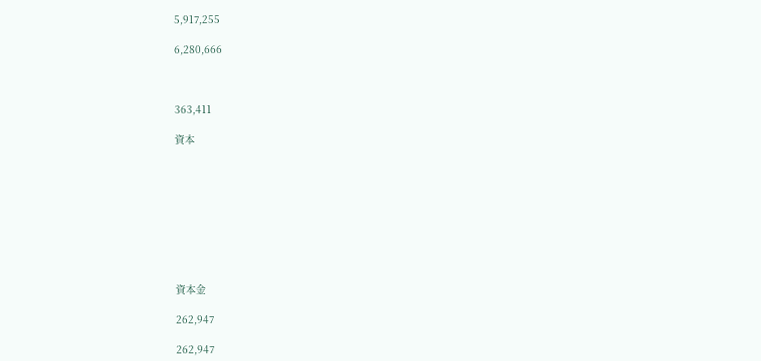5,917,255

6,280,666



363,411

資本









資本金

262,947

262,947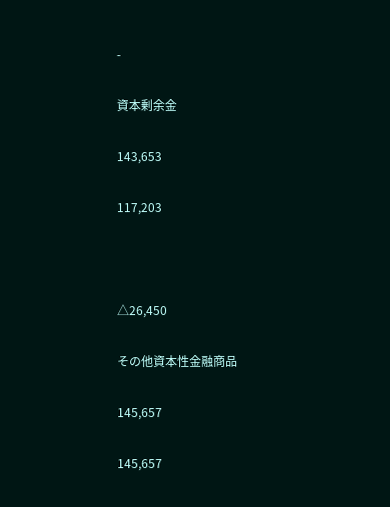-

資本剰余金

143,653

117,203



△26,450

その他資本性金融商品

145,657

145,657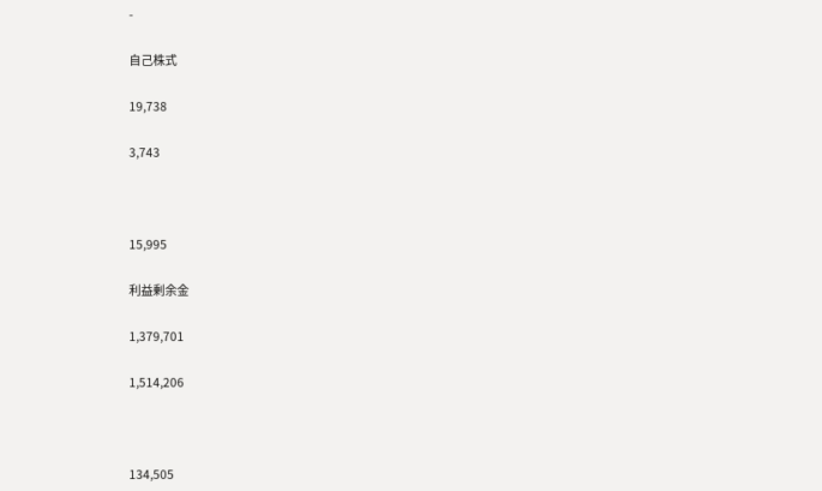-

自己株式

19,738

3,743



15,995

利益剰余金

1,379,701

1,514,206



134,505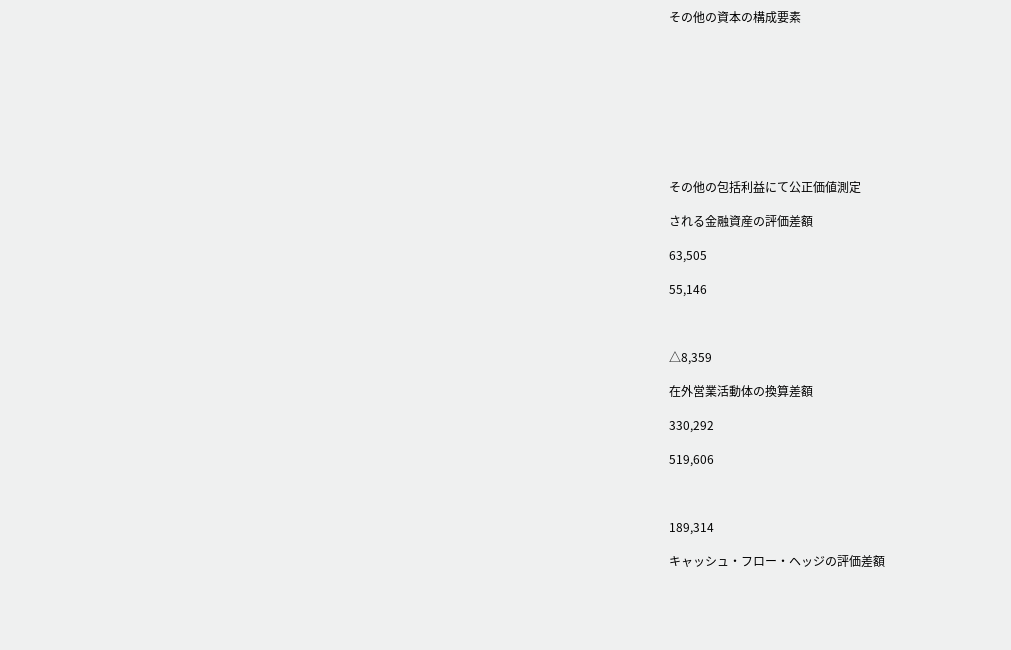その他の資本の構成要素









その他の包括利益にて公正価値測定

される金融資産の評価差額

63,505

55,146



△8,359

在外営業活動体の換算差額

330,292

519,606



189,314

キャッシュ・フロー・ヘッジの評価差額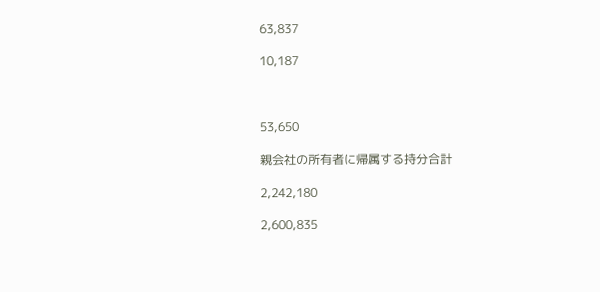63,837

10,187



53,650

親会社の所有者に帰属する持分合計

2,242,180

2,600,835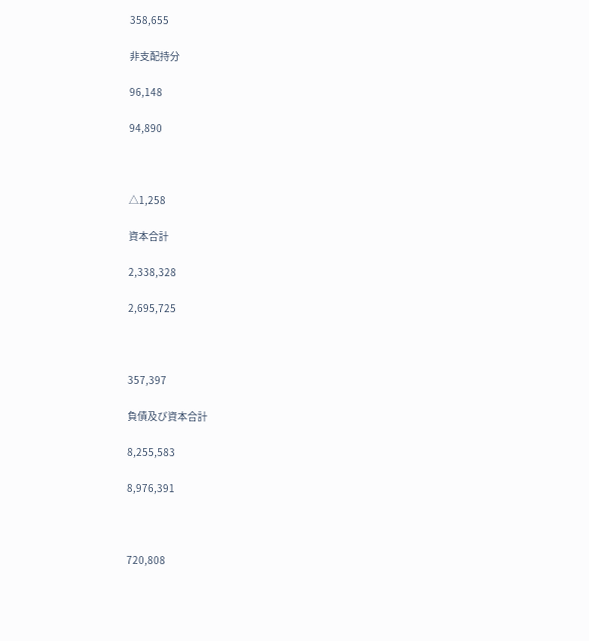358,655

非支配持分

96,148

94,890



△1,258

資本合計

2,338,328

2,695,725



357,397

負債及び資本合計

8,255,583

8,976,391



720,808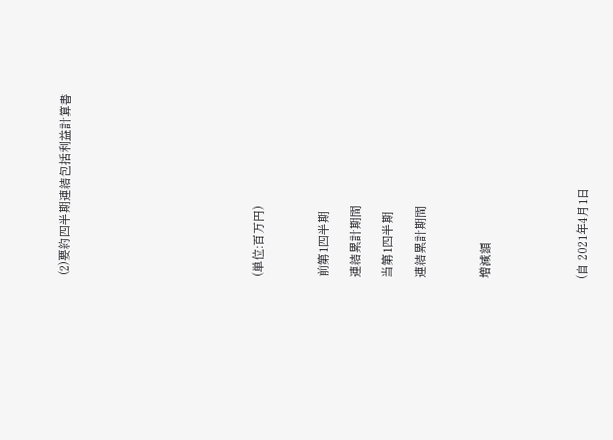(2)要約四半期連結包括利益計算書











(単位:百万円)



前第1四半期

連結累計期間

当第1四半期

連結累計期間



増減額





(自 2021年4月1日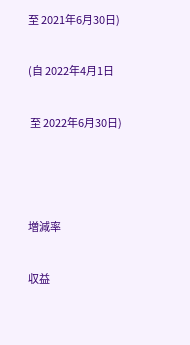至 2021年6月30日)

(自 2022年4月1日

 至 2022年6月30日)



増減率

収益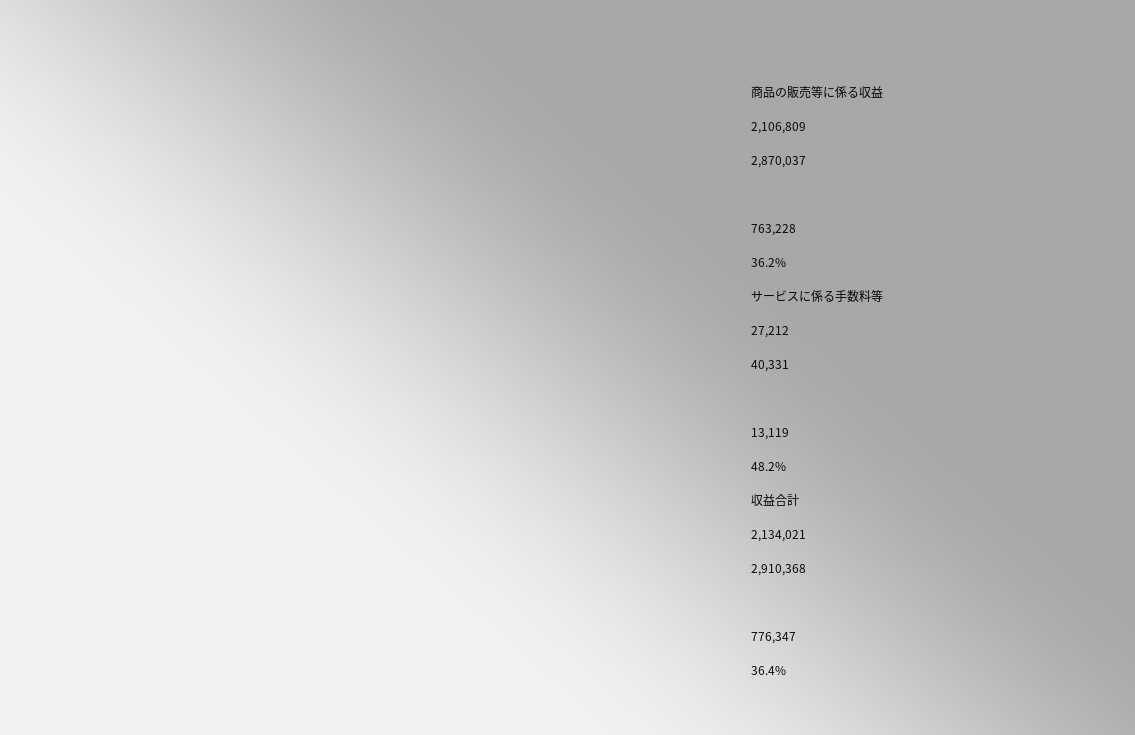商品の販売等に係る収益

2,106,809

2,870,037



763,228

36.2%

サービスに係る手数料等

27,212

40,331



13,119

48.2%

収益合計

2,134,021

2,910,368



776,347

36.4%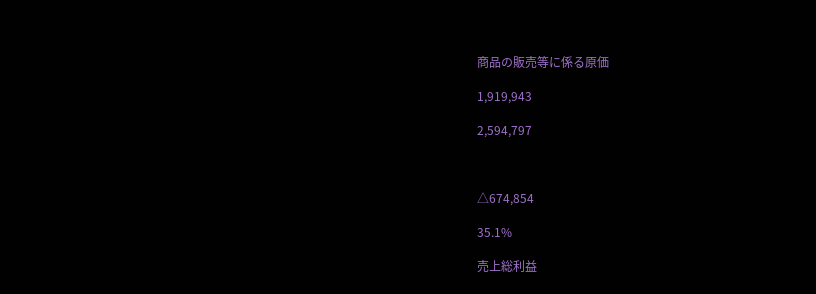商品の販売等に係る原価

1,919,943

2,594,797



△674,854

35.1%

売上総利益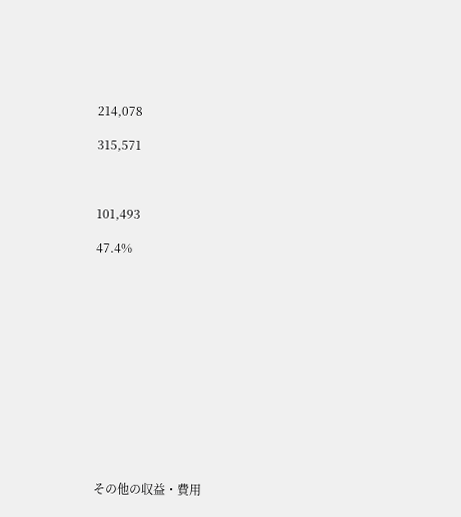214,078

315,571



101,493

47.4%













その他の収益・費用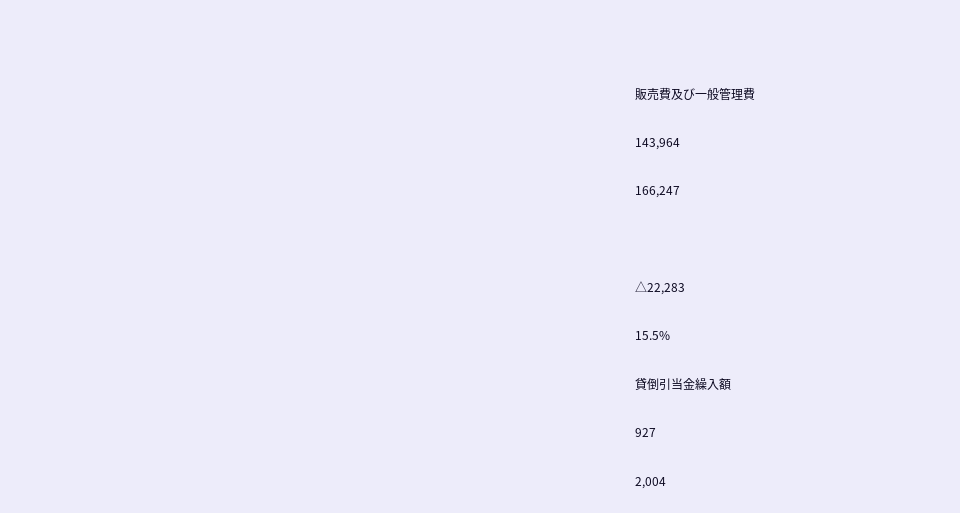販売費及び一般管理費

143,964

166,247



△22,283

15.5%

貸倒引当金繰入額

927

2,004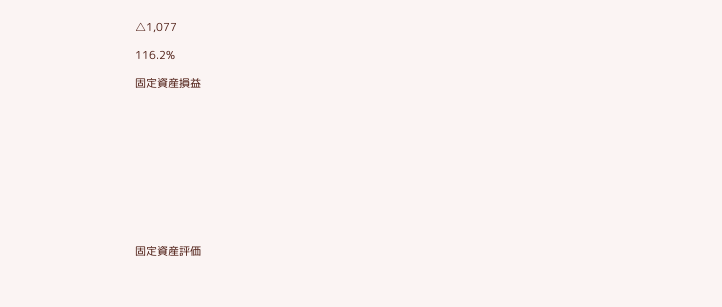△1,077

116.2%

固定資産損益











固定資産評価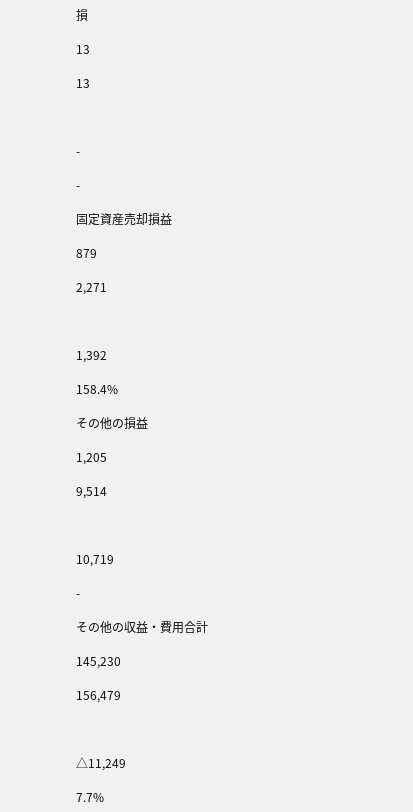損

13

13



-

-

固定資産売却損益

879

2,271



1,392

158.4%

その他の損益

1,205

9,514



10,719

-

その他の収益・費用合計

145,230

156,479



△11,249

7.7%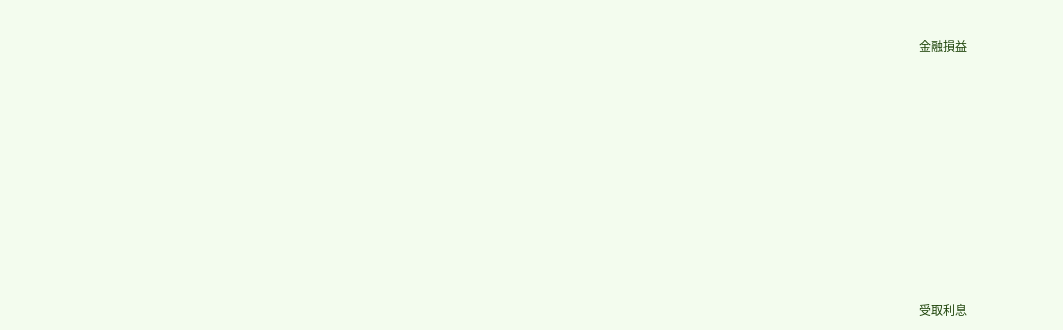金融損益











受取利息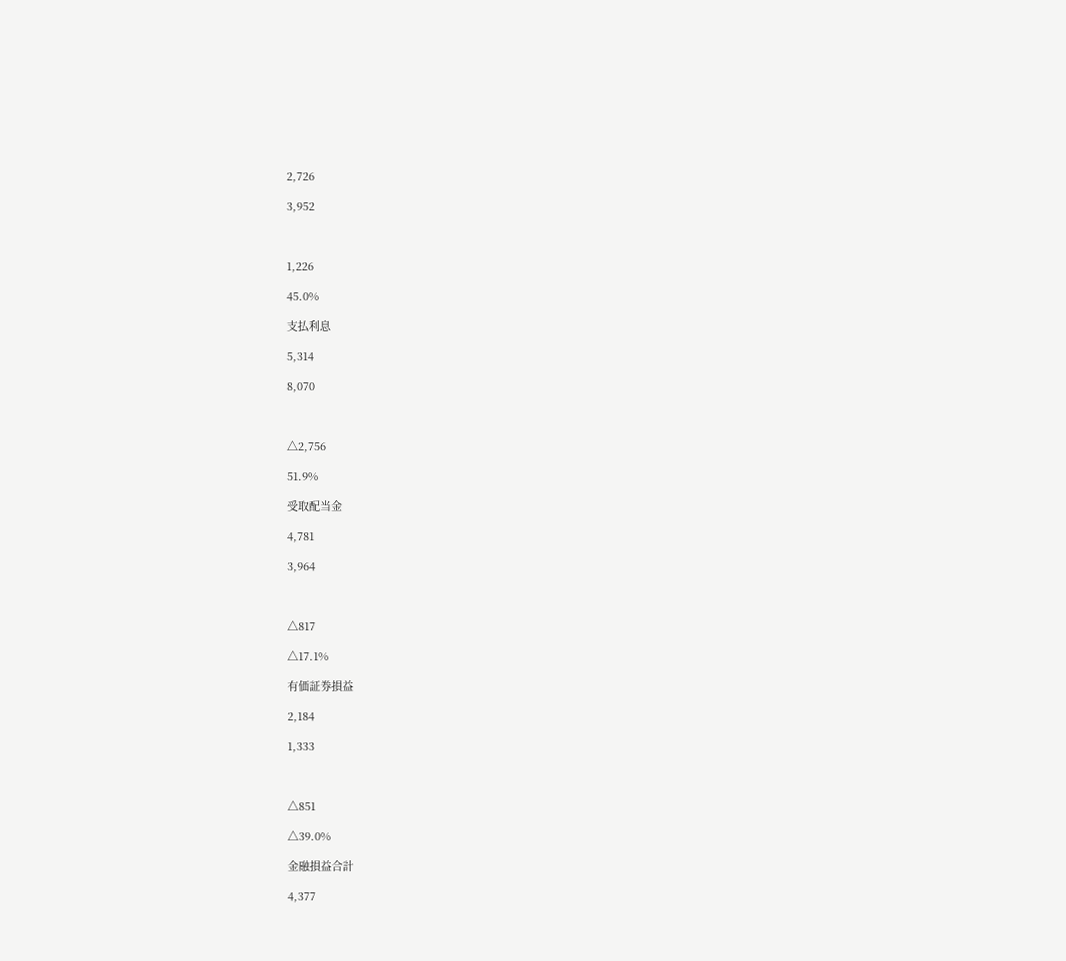2,726

3,952



1,226

45.0%

支払利息

5,314

8,070



△2,756

51.9%

受取配当金

4,781

3,964



△817

△17.1%

有価証券損益

2,184

1,333



△851

△39.0%

金融損益合計

4,377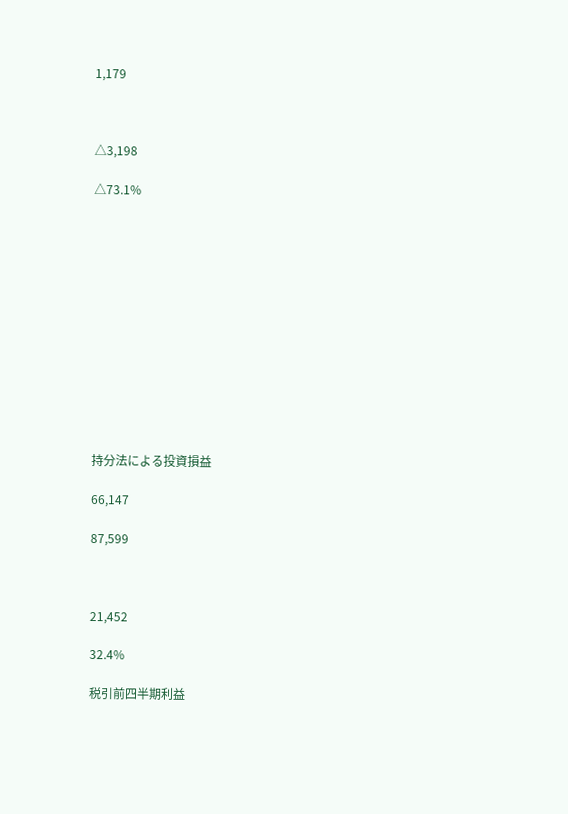1,179



△3,198

△73.1%













持分法による投資損益

66,147

87,599



21,452

32.4%

税引前四半期利益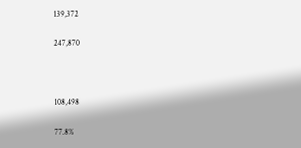139,372

247,870



108,498

77.8%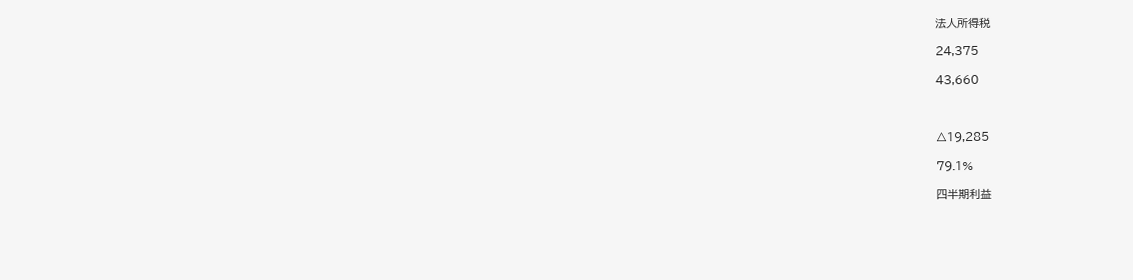法人所得税

24,375

43,660



△19,285

79.1%

四半期利益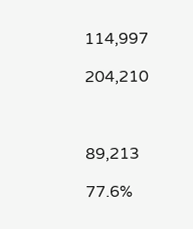114,997

204,210



89,213

77.6%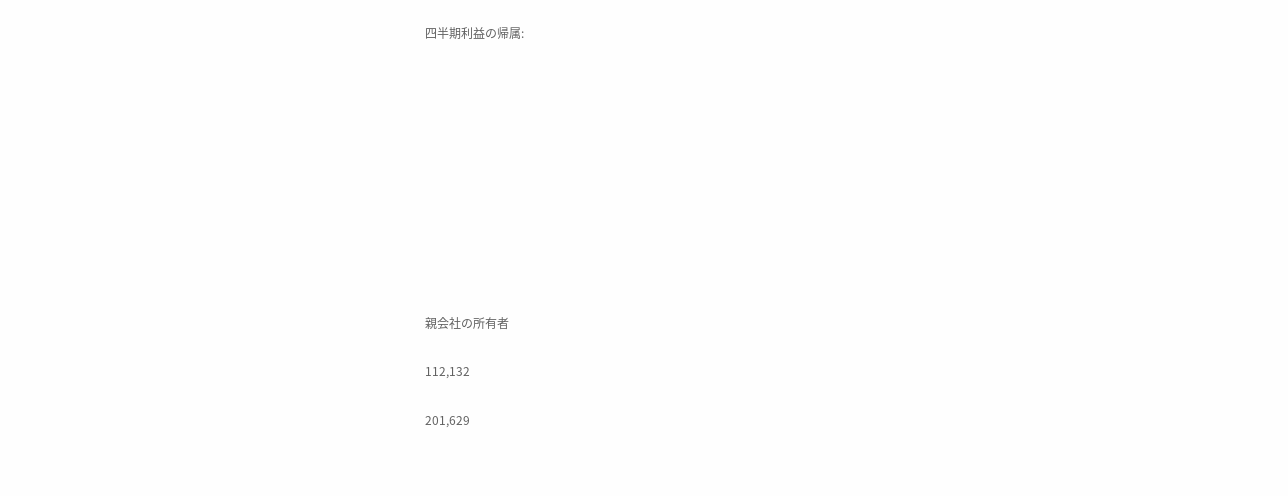四半期利益の帰属:











親会社の所有者

112,132

201,629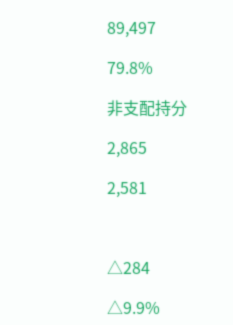89,497

79.8%

非支配持分

2,865

2,581



△284

△9.9%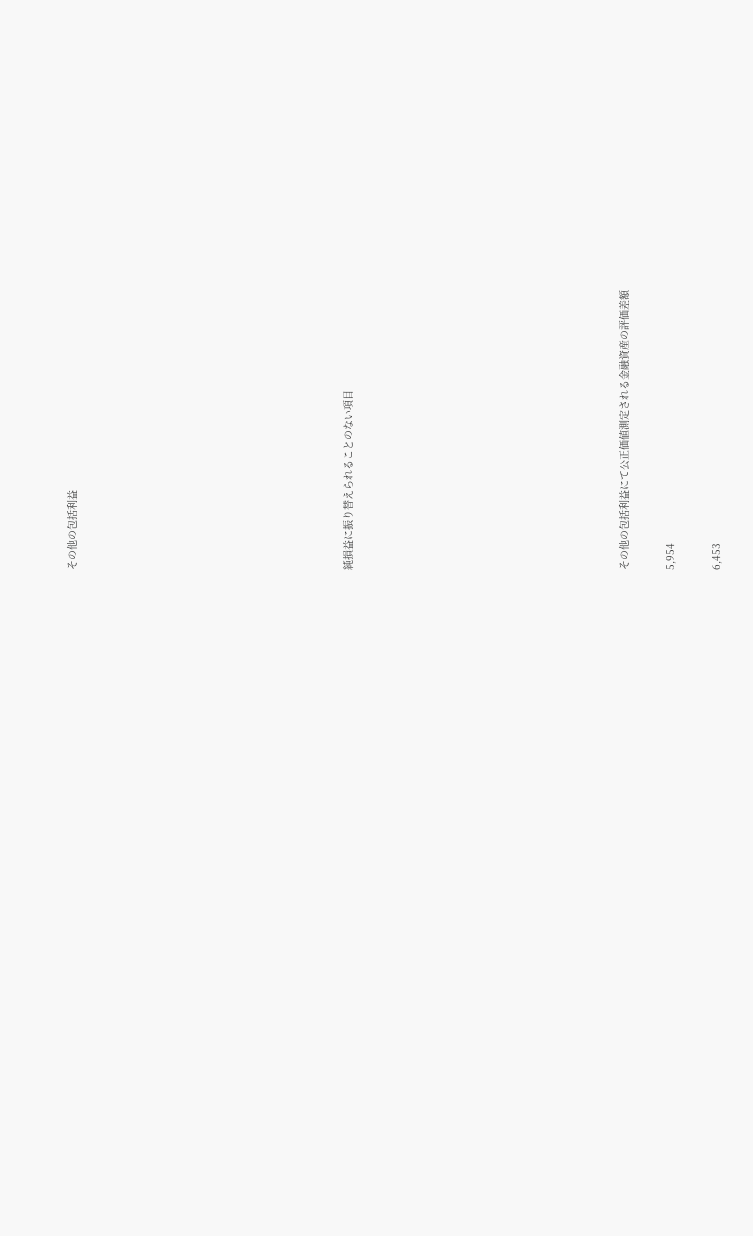その他の包括利益











純損益に振り替えられることのない項目











その他の包括利益にて公正価値測定される金融資産の評価差額

5,954

6,453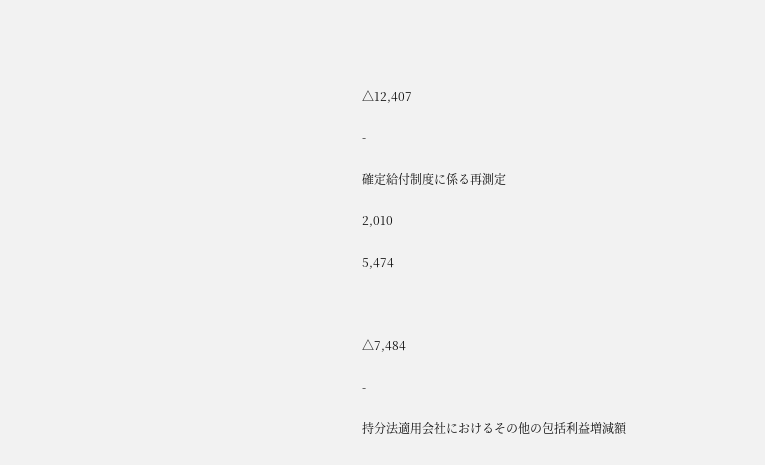△12,407

-

確定給付制度に係る再測定

2,010

5,474



△7,484

-

持分法適用会社におけるその他の包括利益増減額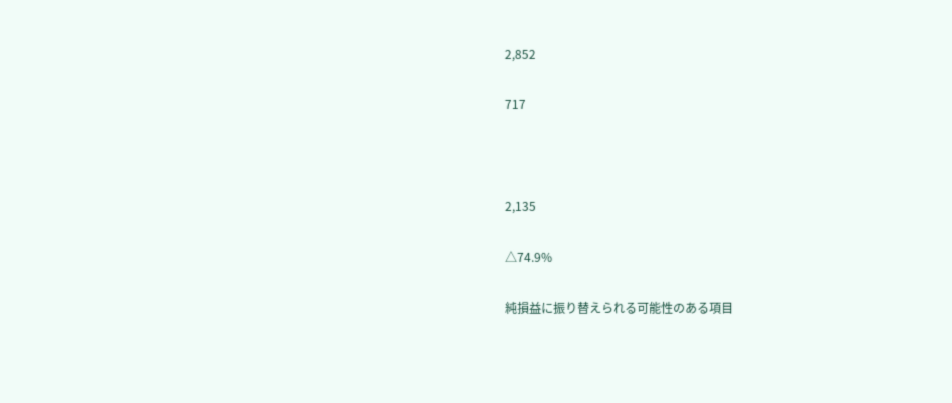2,852

717



2,135

△74.9%

純損益に振り替えられる可能性のある項目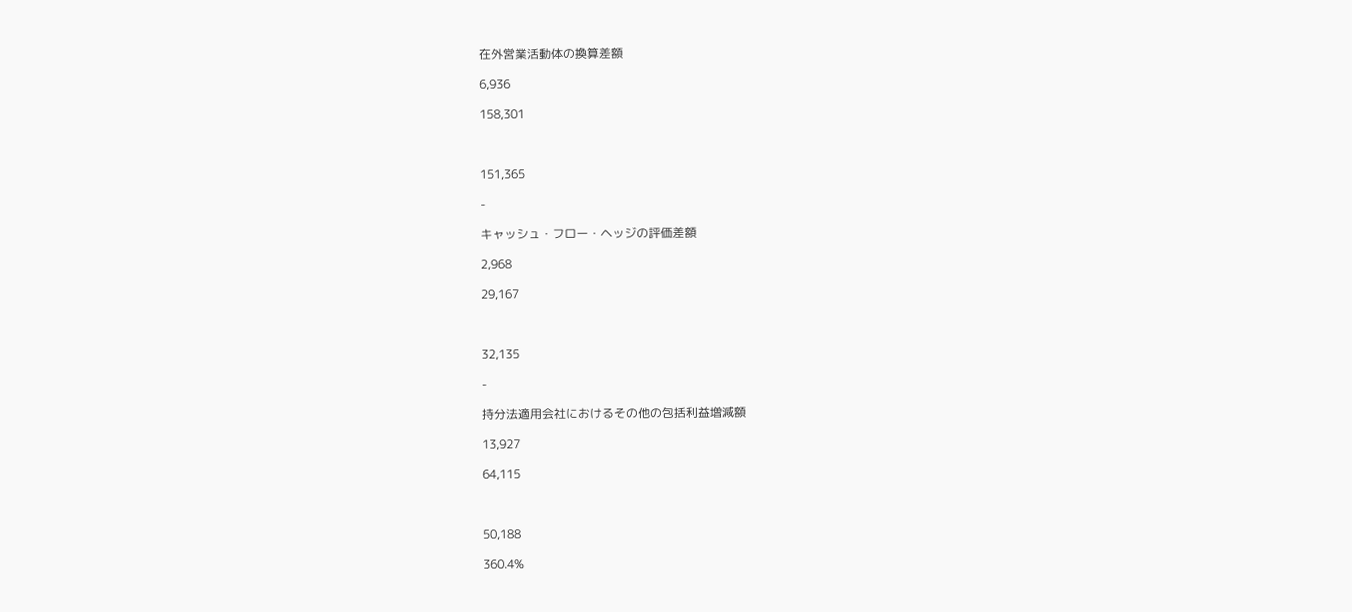在外営業活動体の換算差額

6,936

158,301



151,365

-

キャッシュ・フロー・ヘッジの評価差額

2,968

29,167



32,135

-

持分法適用会社におけるその他の包括利益増減額

13,927

64,115



50,188

360.4%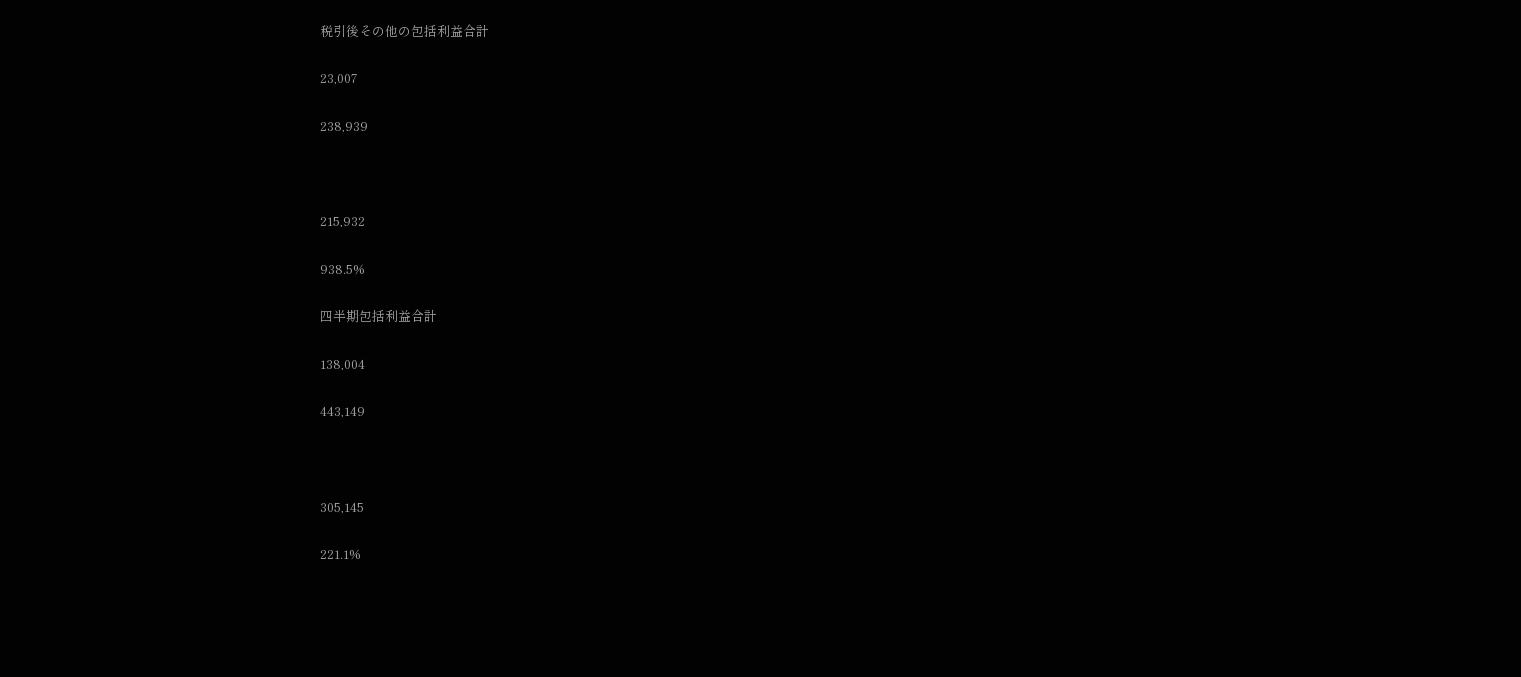税引後その他の包括利益合計

23,007

238,939



215,932

938.5%

四半期包括利益合計

138,004

443,149



305,145

221.1%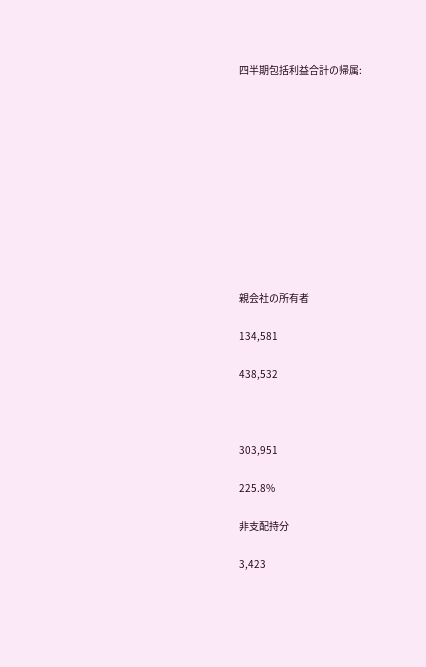四半期包括利益合計の帰属:











親会社の所有者

134,581

438,532



303,951

225.8%

非支配持分

3,423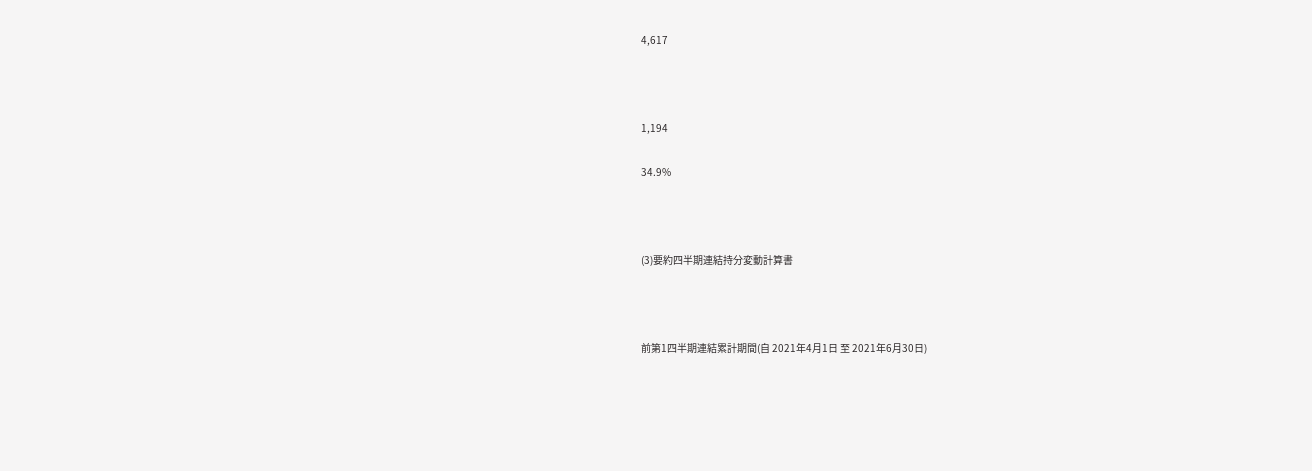4,617



1,194

34.9%



(3)要約四半期連結持分変動計算書



前第1四半期連結累計期間(自 2021年4月1日 至 2021年6月30日)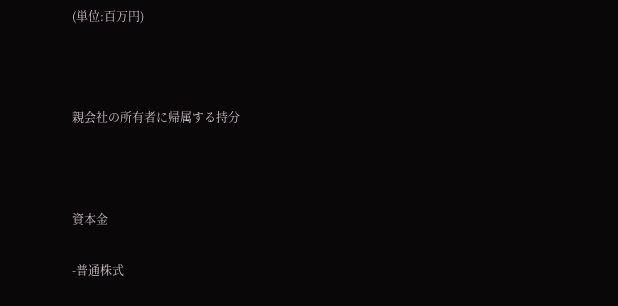(単位:百万円)



親会社の所有者に帰属する持分



資本金

-普通株式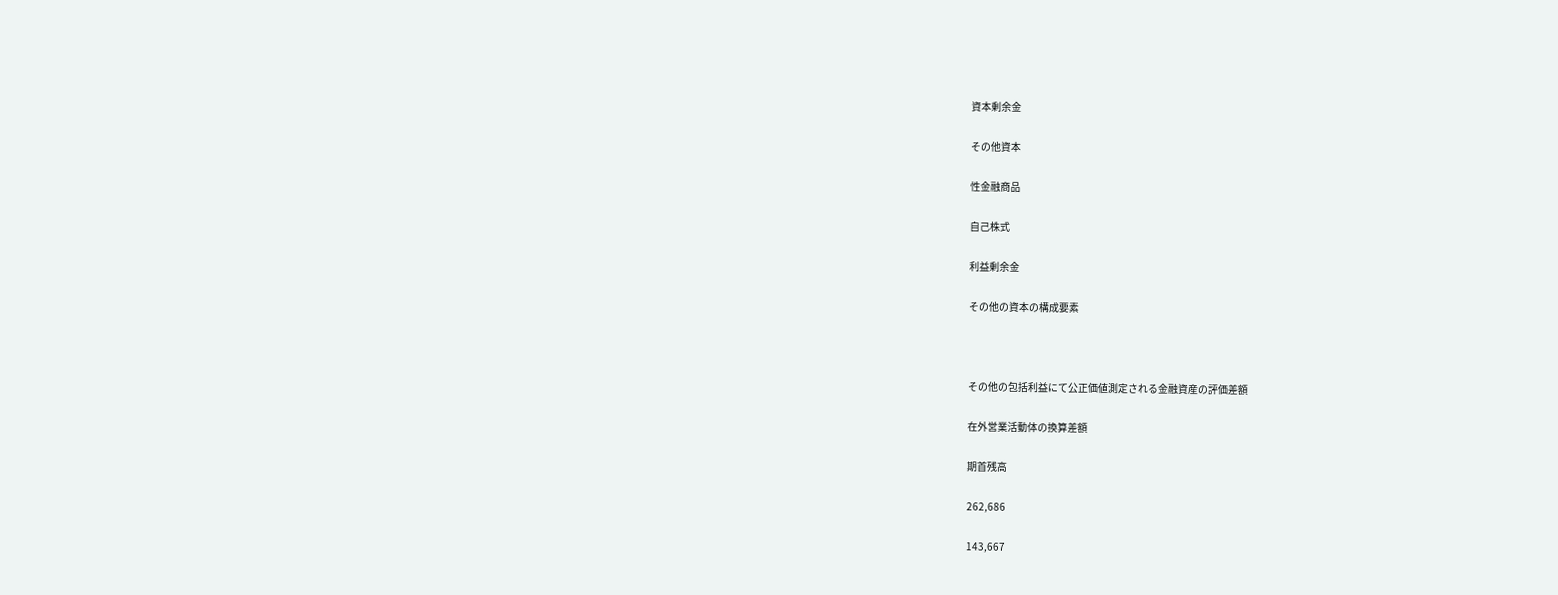資本剰余金

その他資本

性金融商品

自己株式

利益剰余金

その他の資本の構成要素



その他の包括利益にて公正価値測定される金融資産の評価差額

在外営業活動体の換算差額

期首残高

262,686

143,667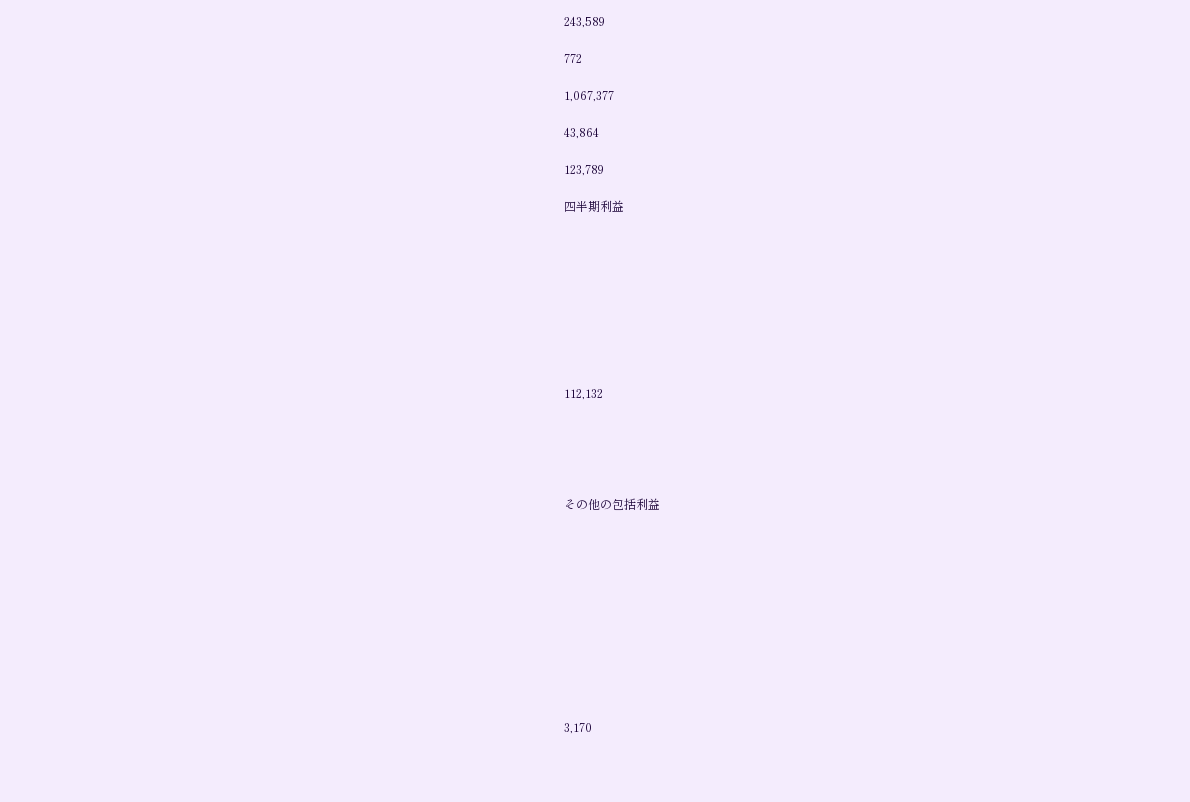243,589

772

1,067,377

43,864

123,789

四半期利益









112,132





その他の包括利益











3,170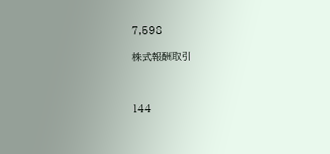7,598

株式報酬取引



144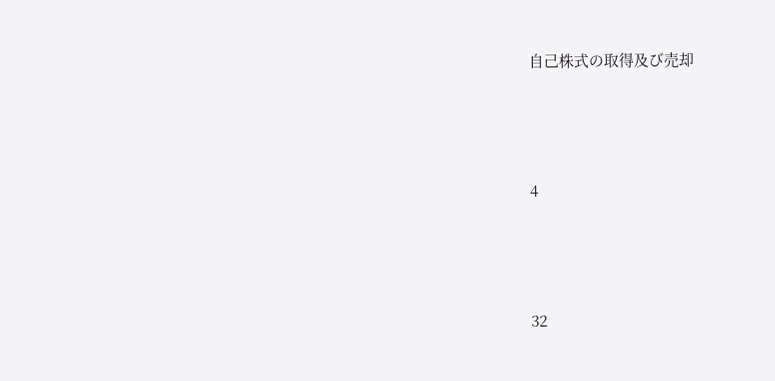自己株式の取得及び売却



4



32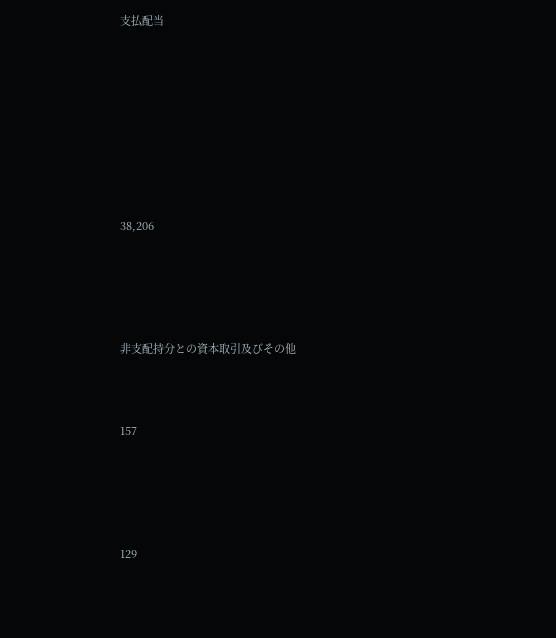支払配当









38,206





非支配持分との資本取引及びその他



157





129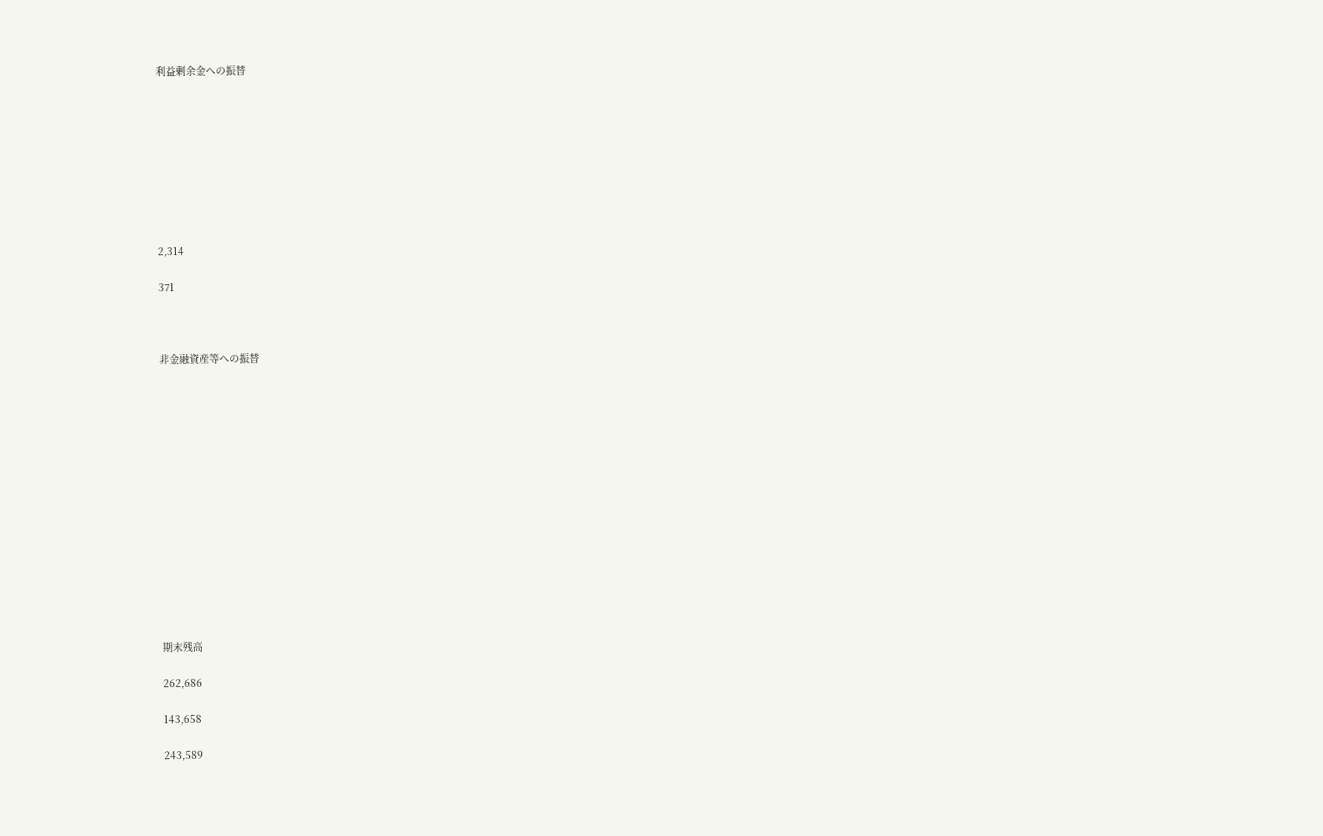利益剰余金への振替









2,314

371



非金融資産等への振替















期末残高

262,686

143,658

243,589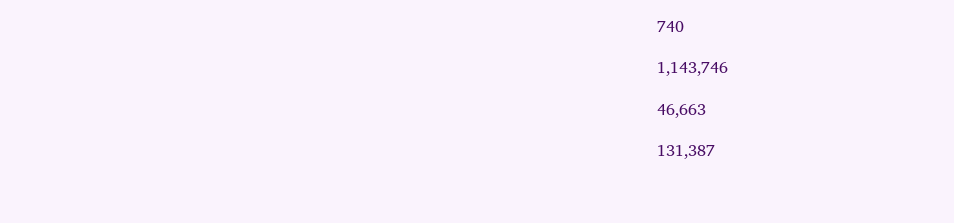740

1,143,746

46,663

131,387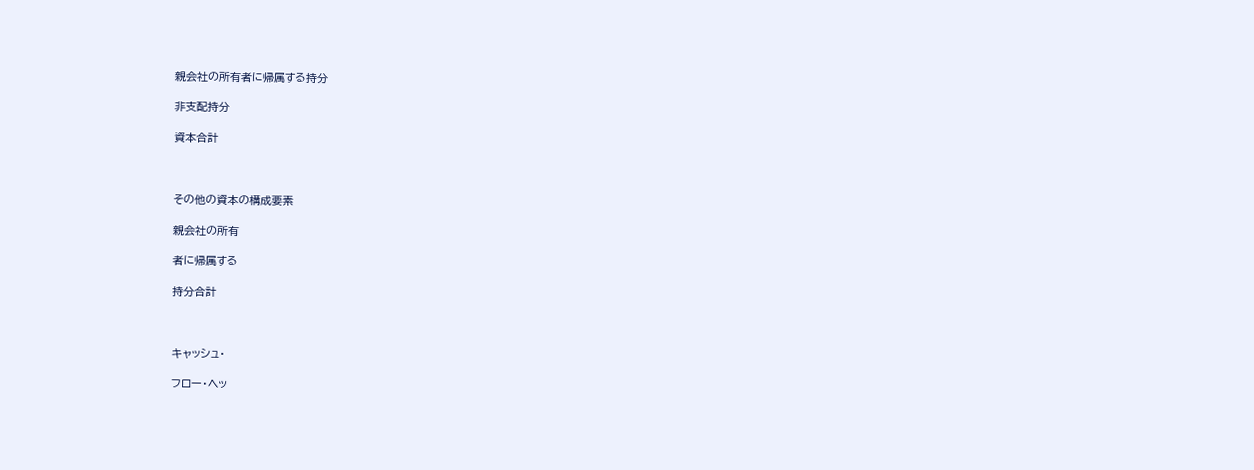親会社の所有者に帰属する持分

非支配持分

資本合計



その他の資本の構成要素

親会社の所有

者に帰属する

持分合計



キャッシュ・

フロー・ヘッ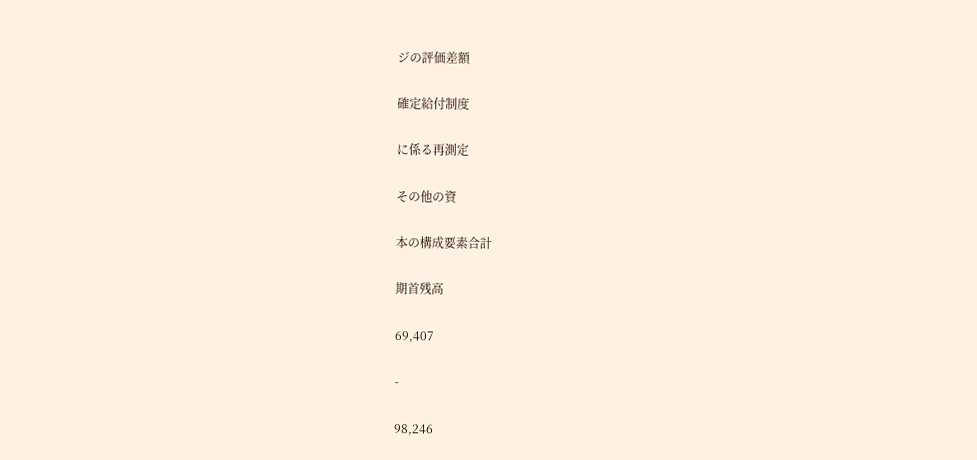ジの評価差額

確定給付制度

に係る再測定

その他の資

本の構成要素合計

期首残高

69,407

-

98,246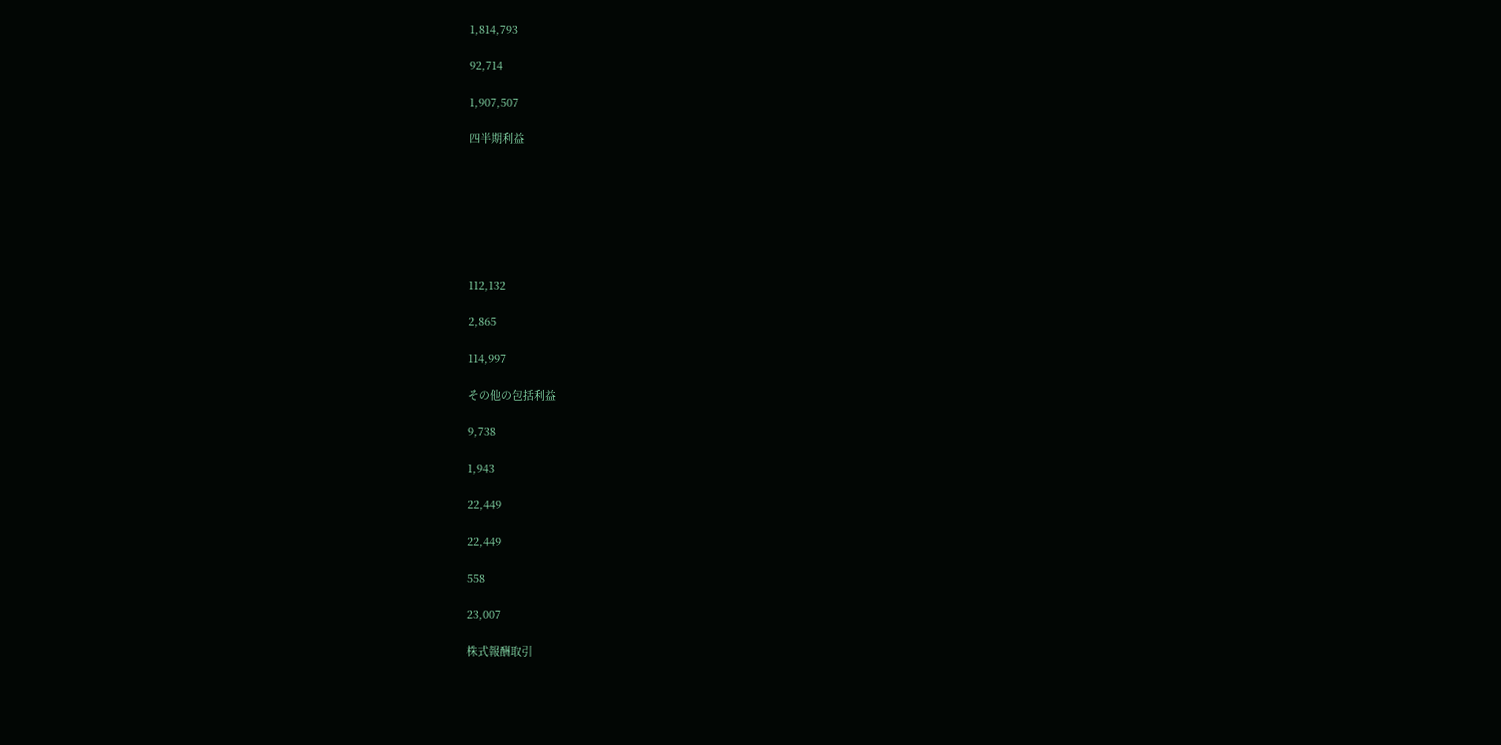1,814,793

92,714

1,907,507

四半期利益







112,132

2,865

114,997

その他の包括利益

9,738

1,943

22,449

22,449

558

23,007

株式報酬取引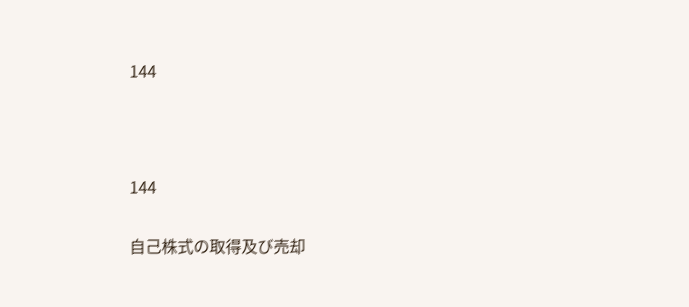144



144

自己株式の取得及び売却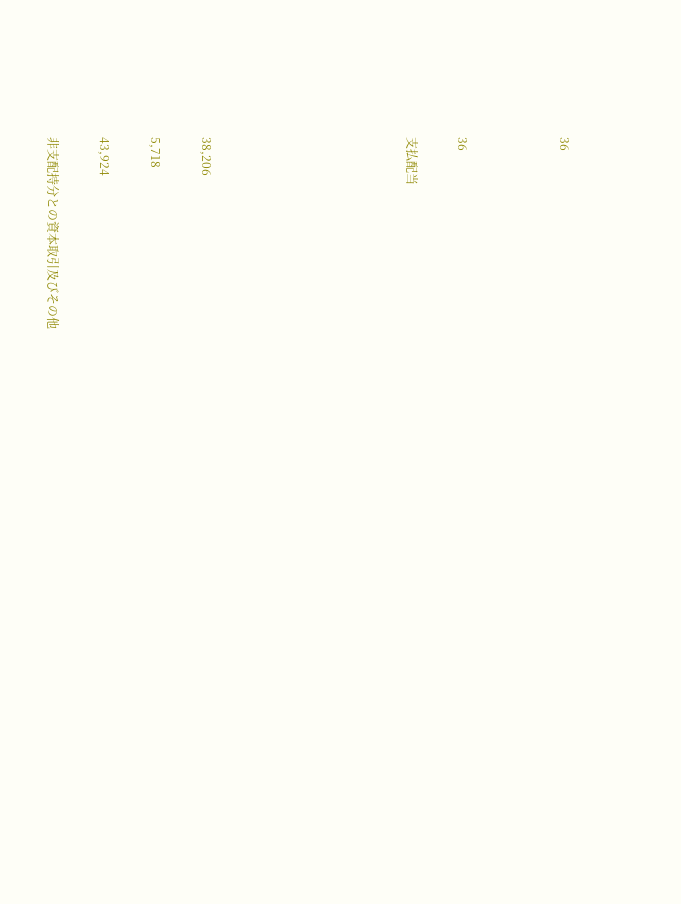36



36

支払配当







38,206

5,718

43,924

非支配持分との資本取引及びその他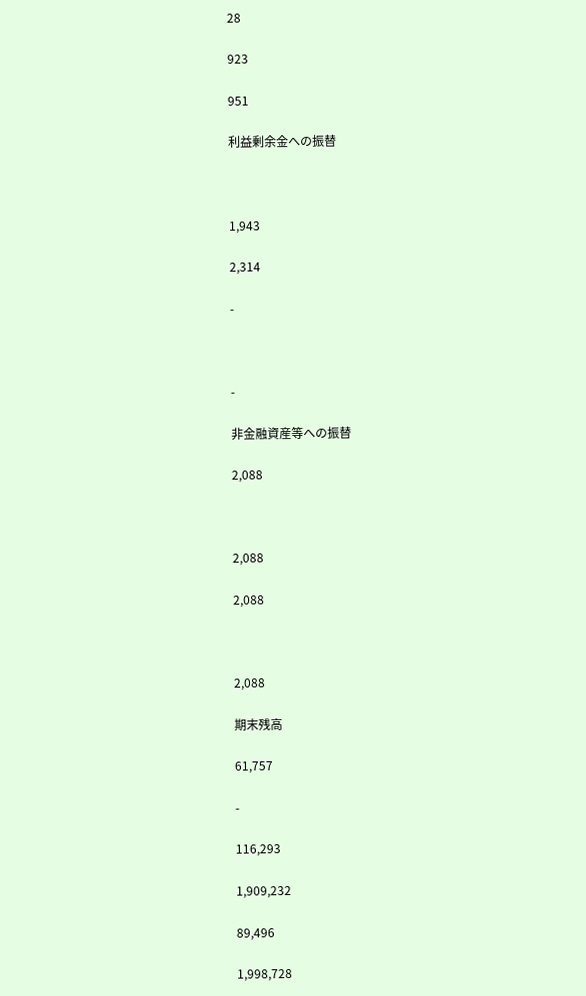28

923

951

利益剰余金への振替



1,943

2,314

-



-

非金融資産等への振替

2,088



2,088

2,088



2,088

期末残高

61,757

-

116,293

1,909,232

89,496

1,998,728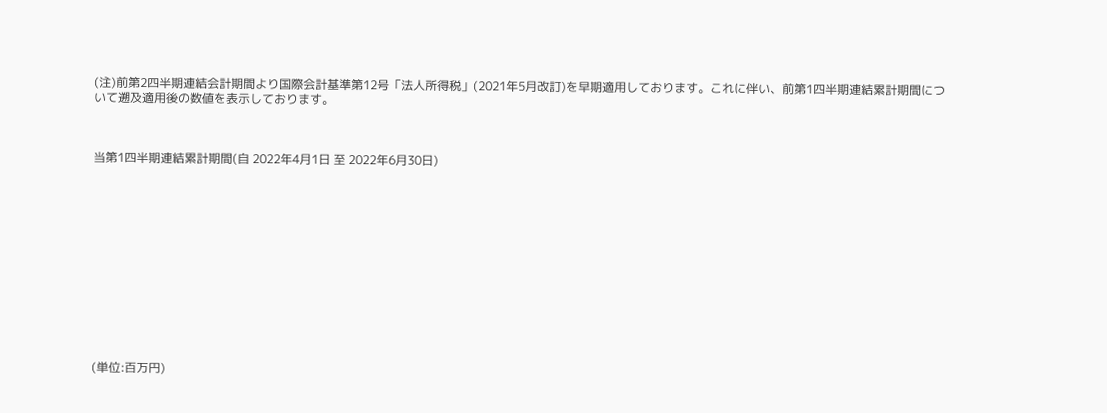(注)前第2四半期連結会計期間より国際会計基準第12号「法人所得税」(2021年5月改訂)を早期適用しております。これに伴い、前第1四半期連結累計期間について遡及適用後の数値を表示しております。



当第1四半期連結累計期間(自 2022年4月1日 至 2022年6月30日)













(単位:百万円)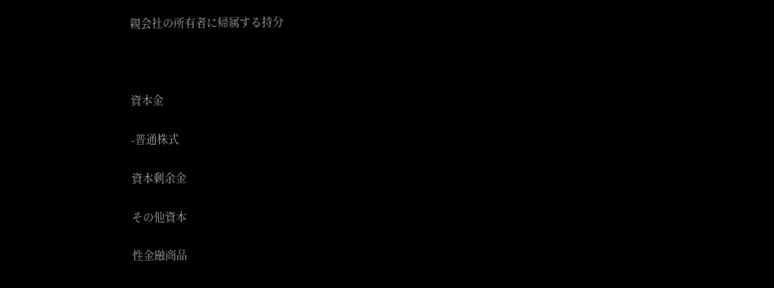親会社の所有者に帰属する持分



資本金

-普通株式

資本剰余金

その他資本

性金融商品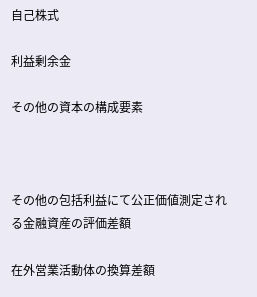自己株式

利益剰余金

その他の資本の構成要素



その他の包括利益にて公正価値測定される金融資産の評価差額

在外営業活動体の換算差額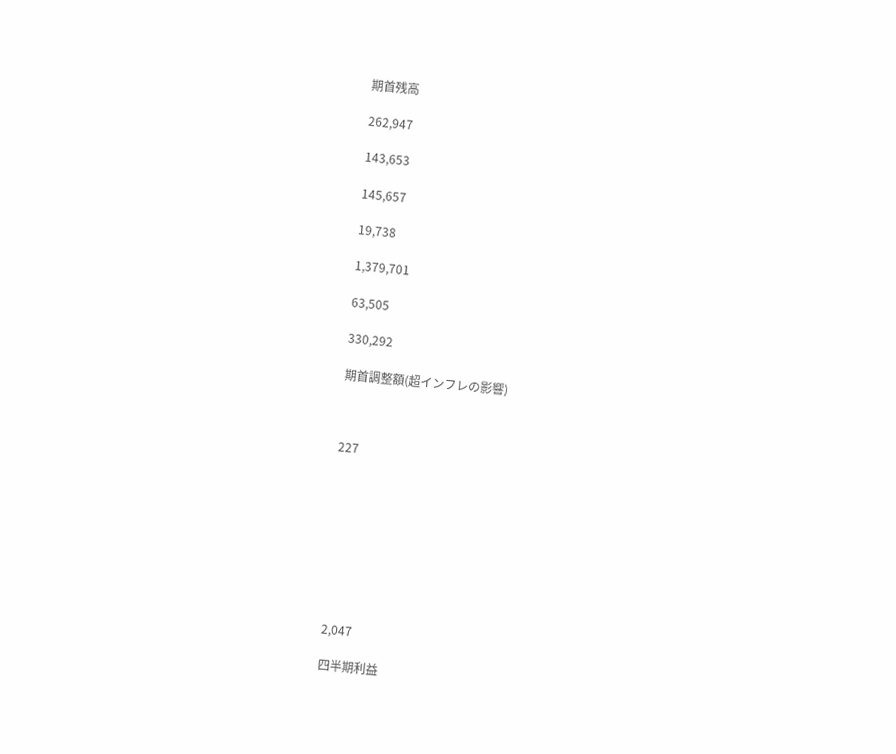期首残高

262,947

143,653

145,657

19,738

1,379,701

63,505

330,292

期首調整額(超インフレの影響)



227









2,047

四半期利益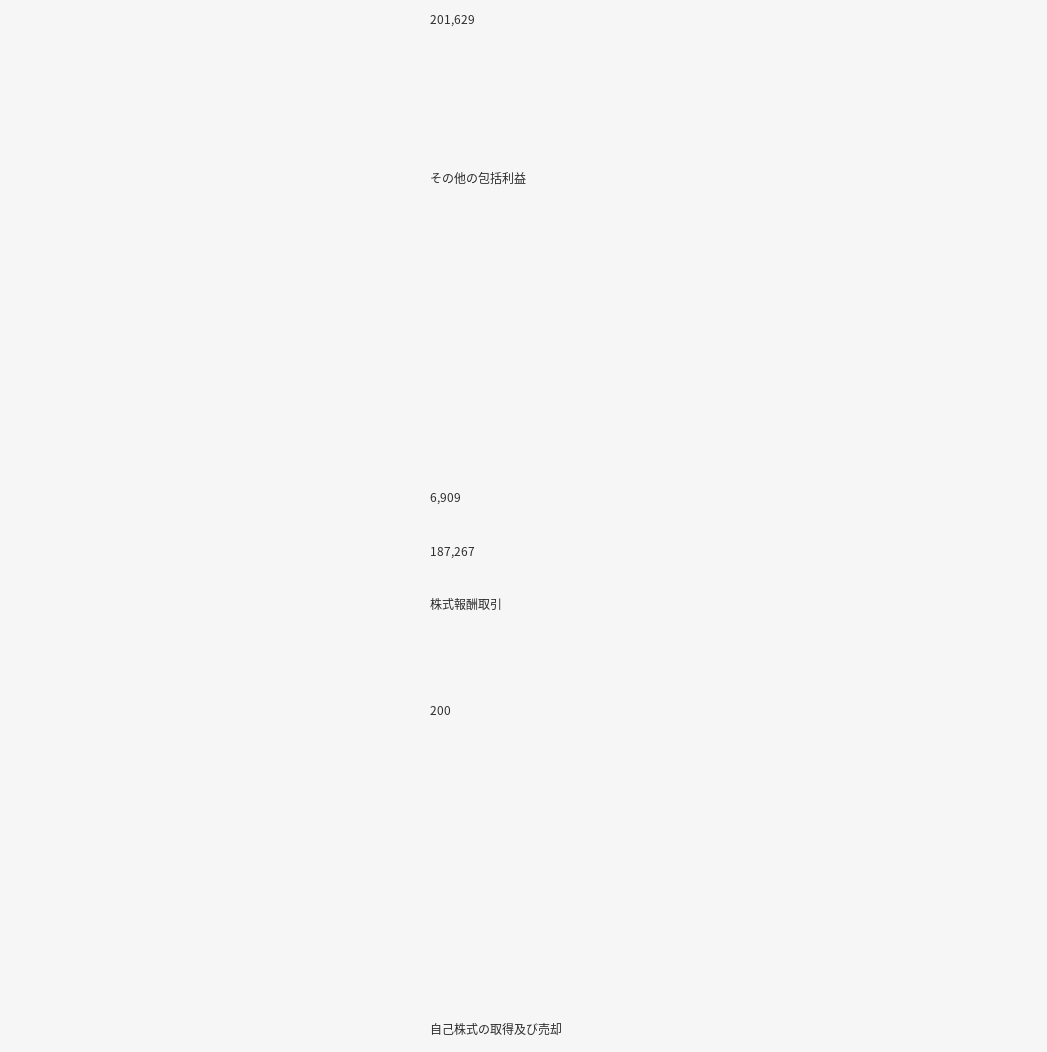201,629





その他の包括利益











6,909

187,267

株式報酬取引



200











自己株式の取得及び売却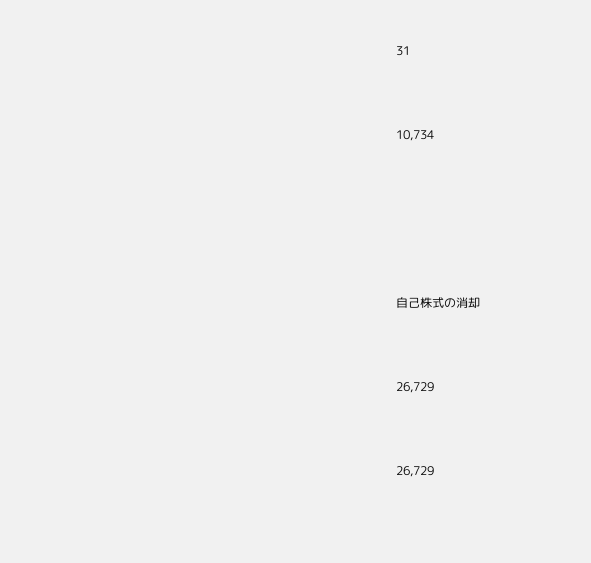31



10,734







自己株式の消却



26,729



26,729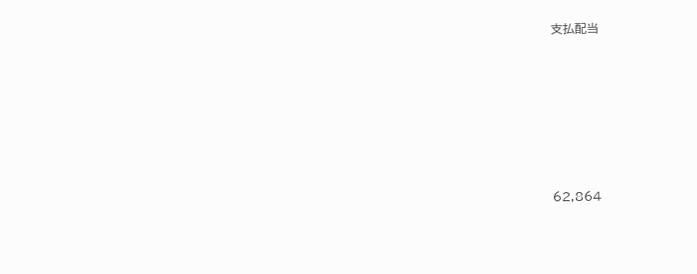支払配当









62,864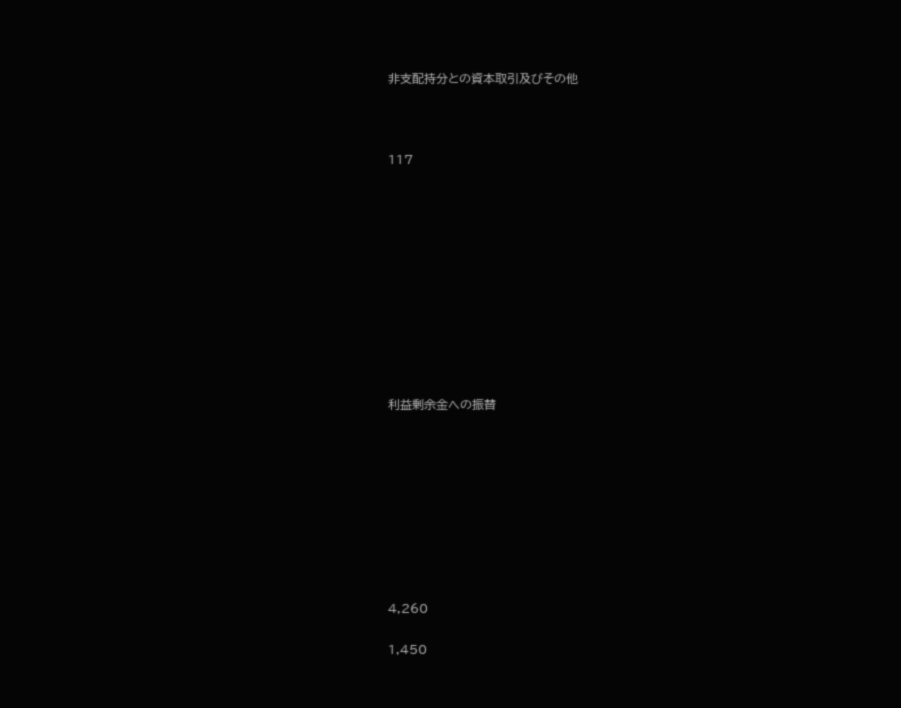非支配持分との資本取引及びその他



117











利益剰余金への振替









4,260

1,450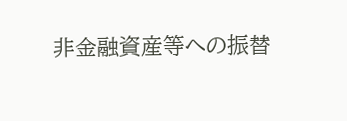非金融資産等への振替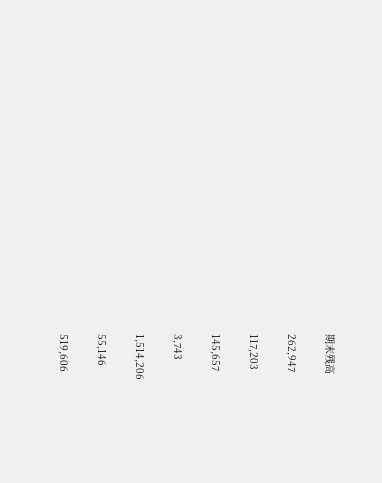期末残高

262,947

117,203

145,657

3,743

1,514,206

55,146

519,606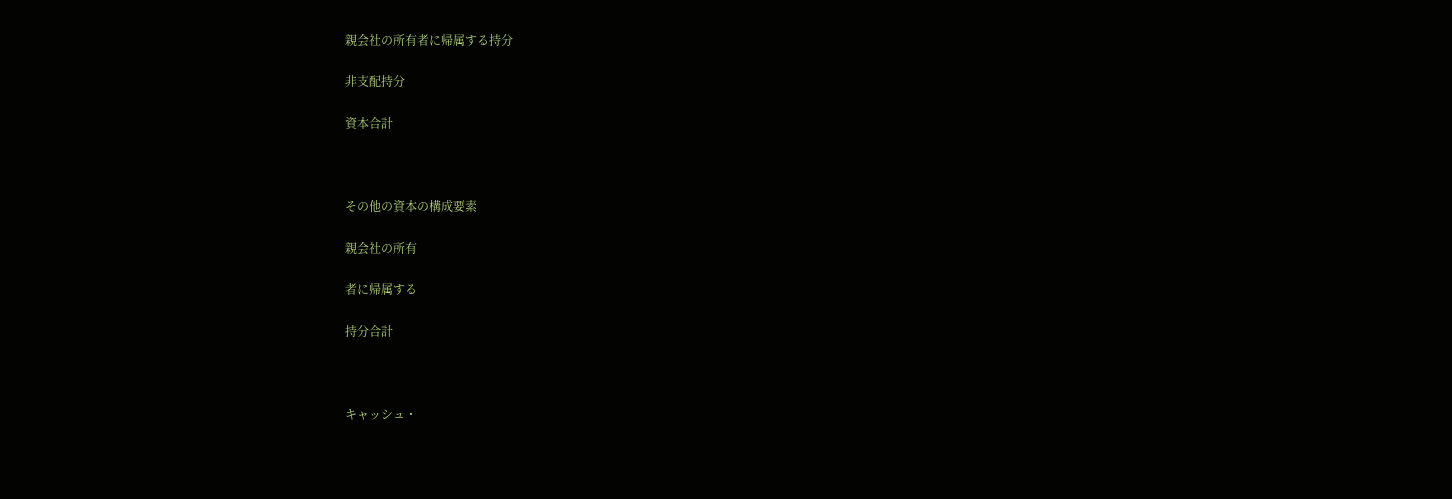親会社の所有者に帰属する持分

非支配持分

資本合計



その他の資本の構成要素

親会社の所有

者に帰属する

持分合計



キャッシュ・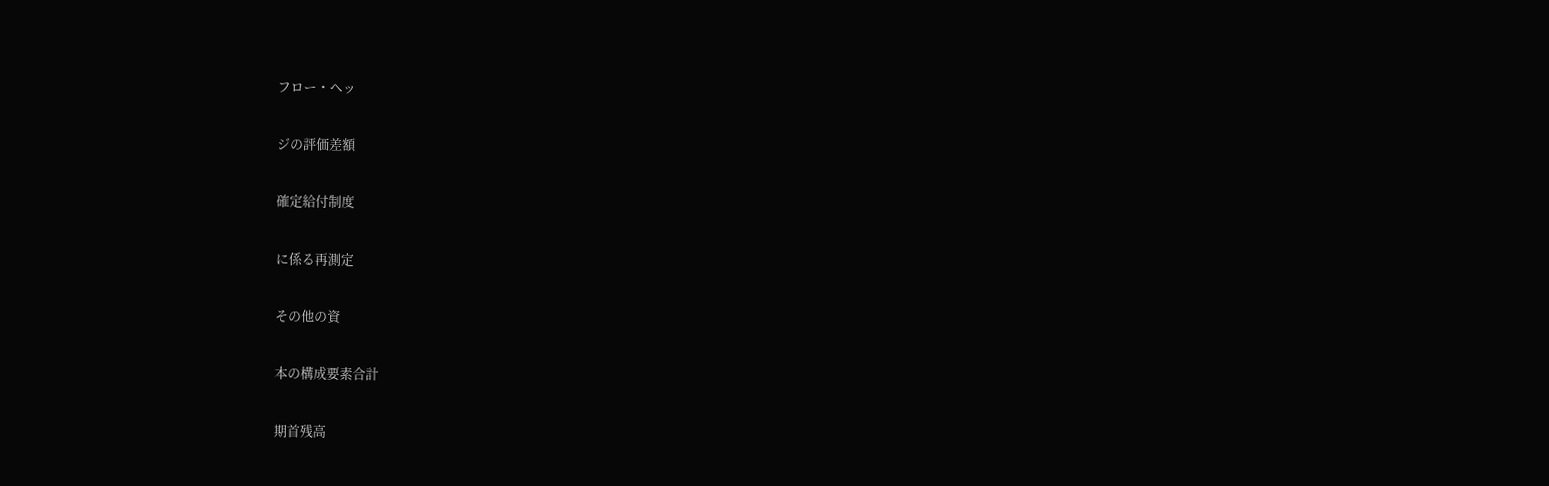フロー・ヘッ

ジの評価差額

確定給付制度

に係る再測定

その他の資

本の構成要素合計

期首残高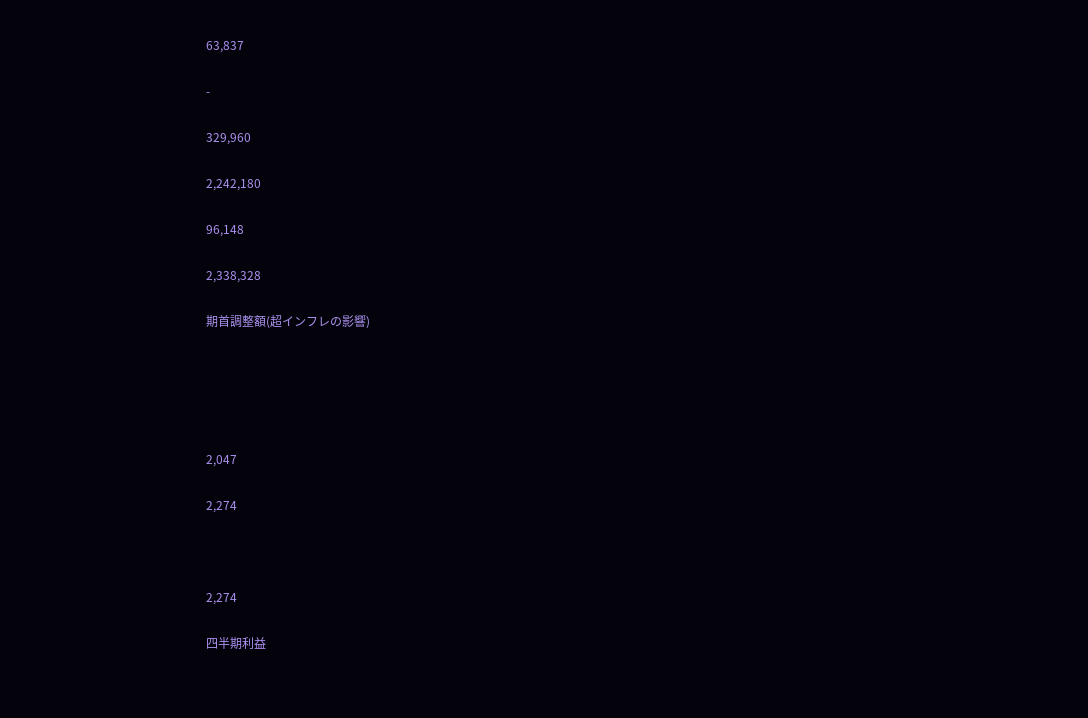63,837

-

329,960

2,242,180

96,148

2,338,328

期首調整額(超インフレの影響)





2,047

2,274



2,274

四半期利益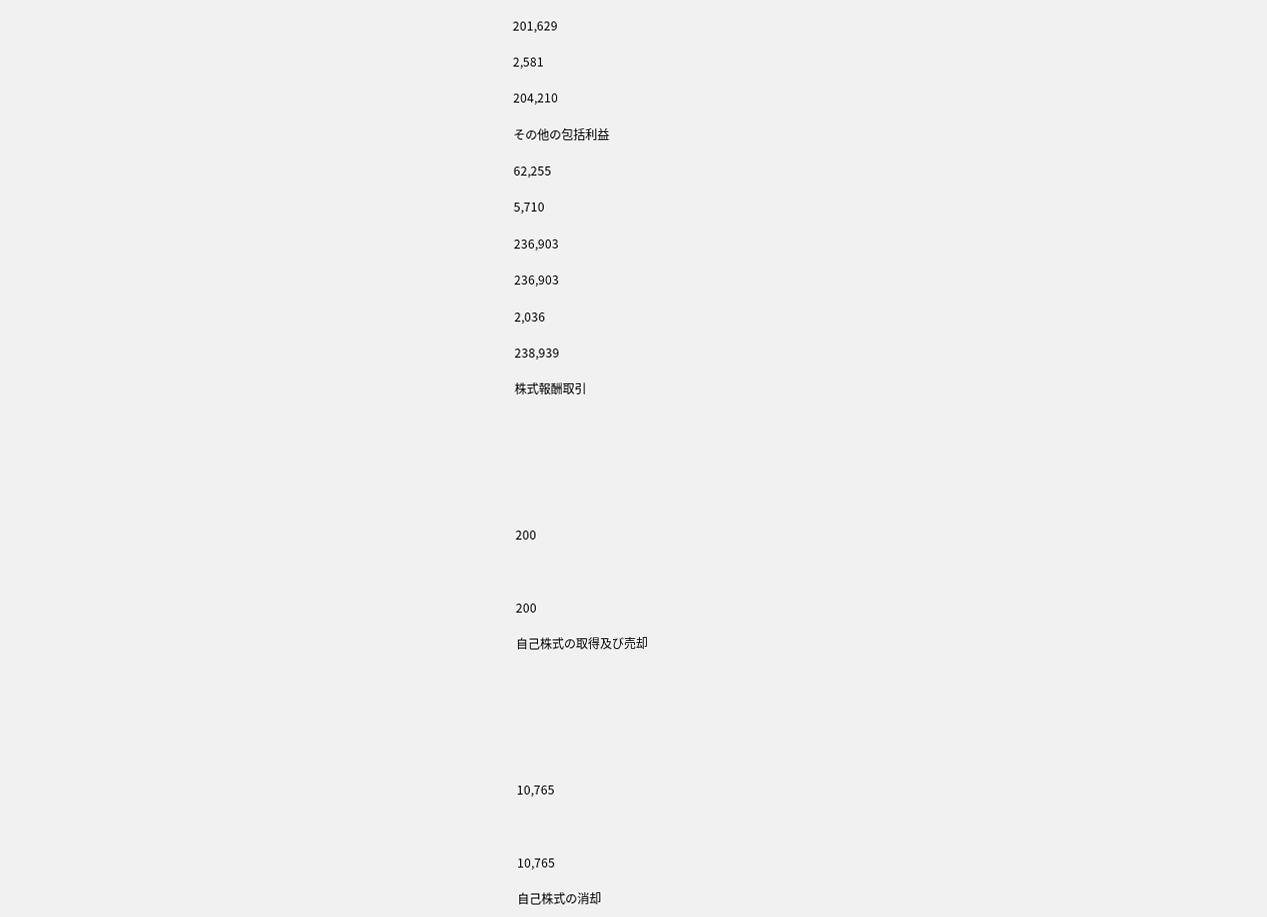201,629

2,581

204,210

その他の包括利益

62,255

5,710

236,903

236,903

2,036

238,939

株式報酬取引







200



200

自己株式の取得及び売却







10,765



10,765

自己株式の消却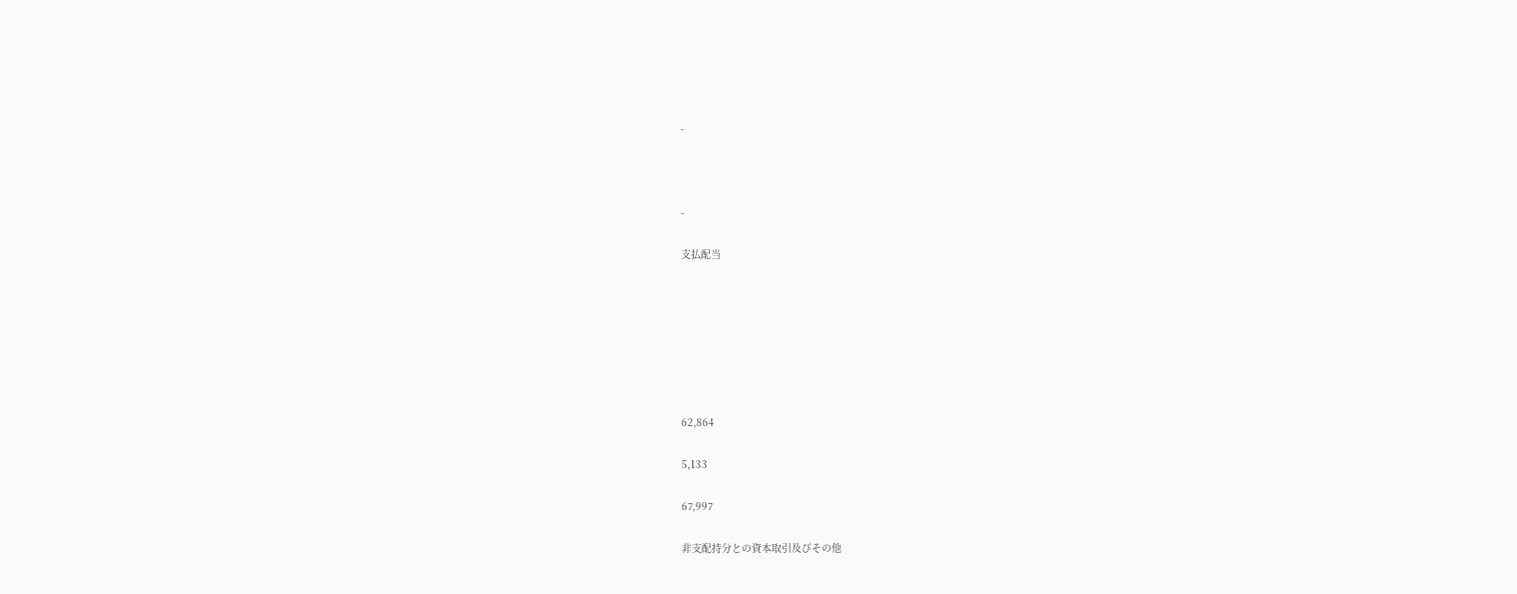-



-

支払配当







62,864

5,133

67,997

非支配持分との資本取引及びその他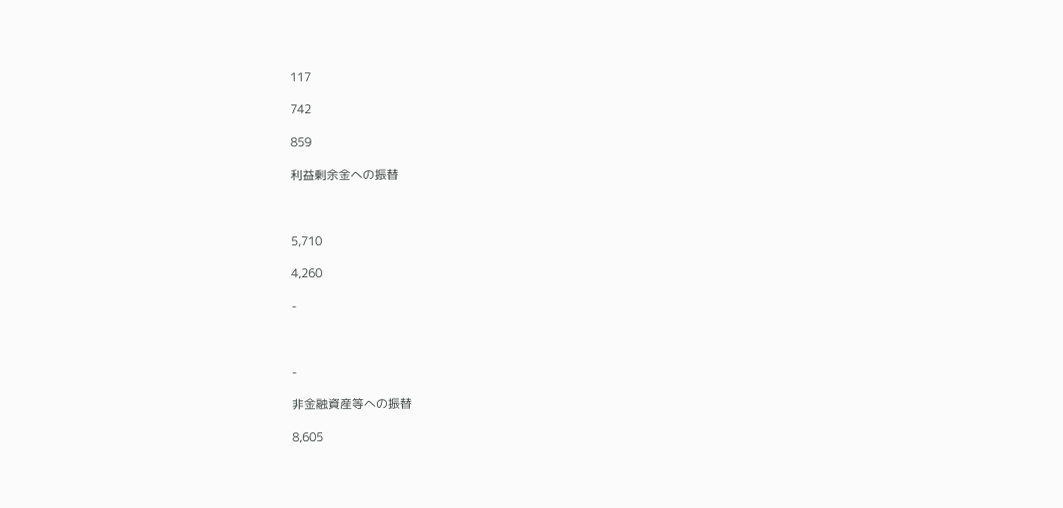117

742

859

利益剰余金への振替



5,710

4,260

-



-

非金融資産等への振替

8,605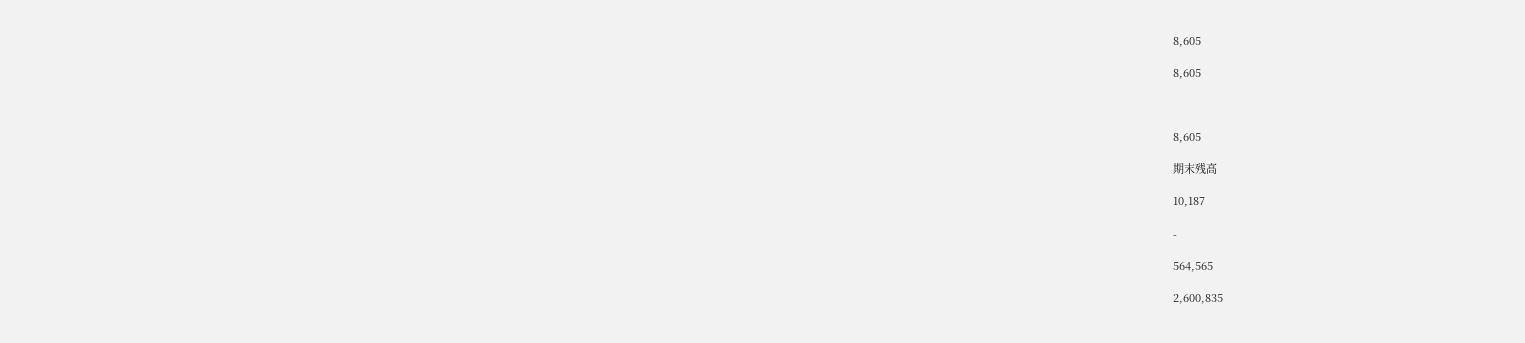8,605

8,605



8,605

期末残高

10,187

-

564,565

2,600,835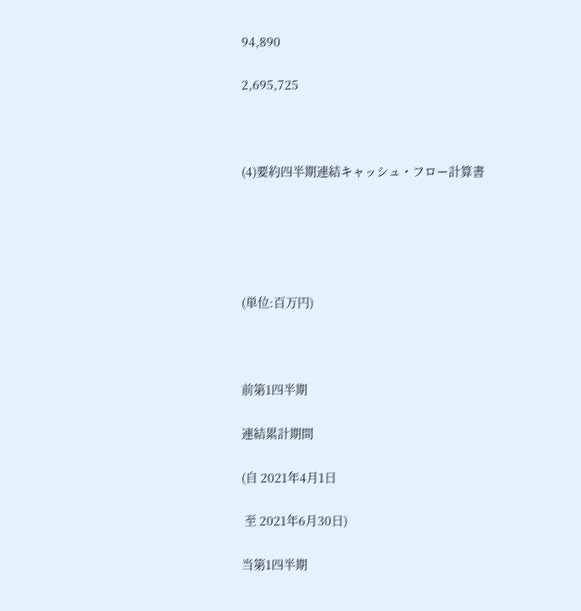94,890

2,695,725



(4)要約四半期連結キャッシュ・フロー計算書





(単位:百万円)



前第1四半期

連結累計期間

(自 2021年4月1日

 至 2021年6月30日)

当第1四半期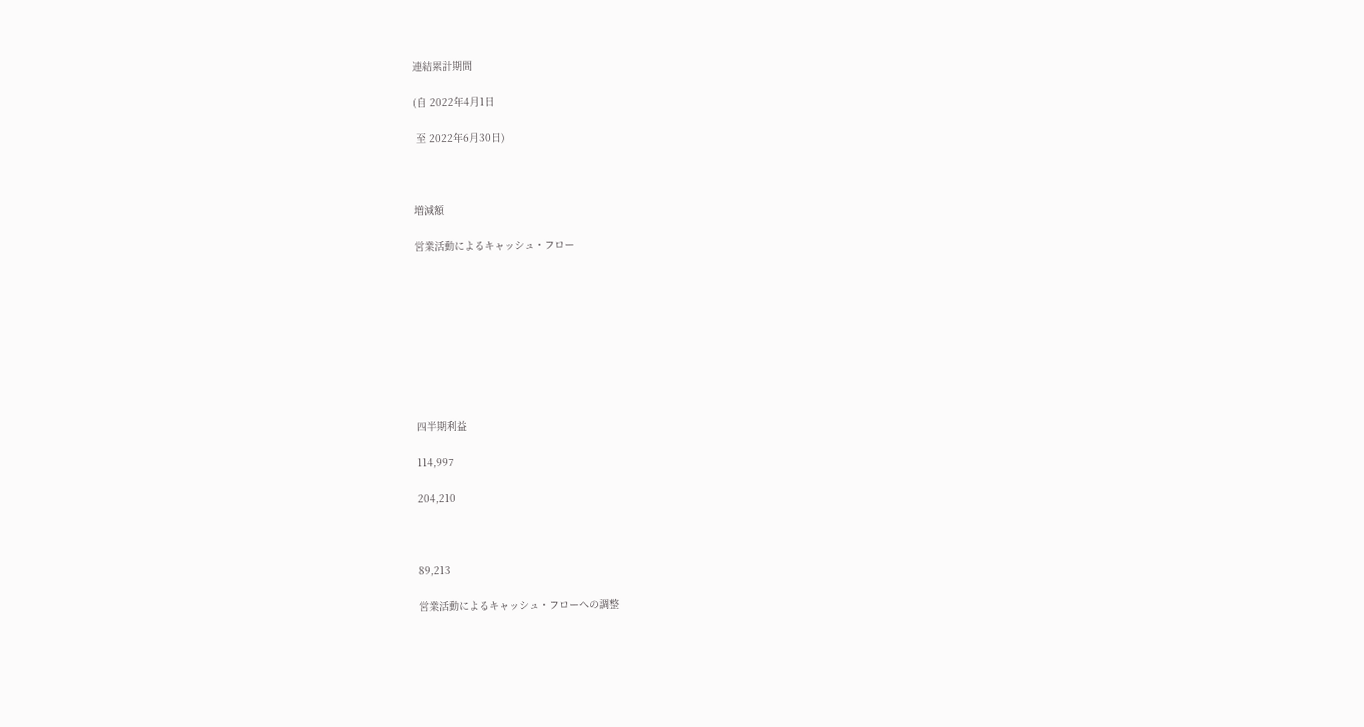連結累計期間

(自 2022年4月1日

 至 2022年6月30日)



増減額

営業活動によるキャッシュ・フロー









四半期利益

114,997

204,210



89,213

営業活動によるキャッシュ・フローへの調整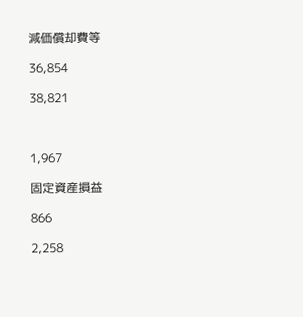減価償却費等

36,854

38,821



1,967

固定資産損益

866

2,258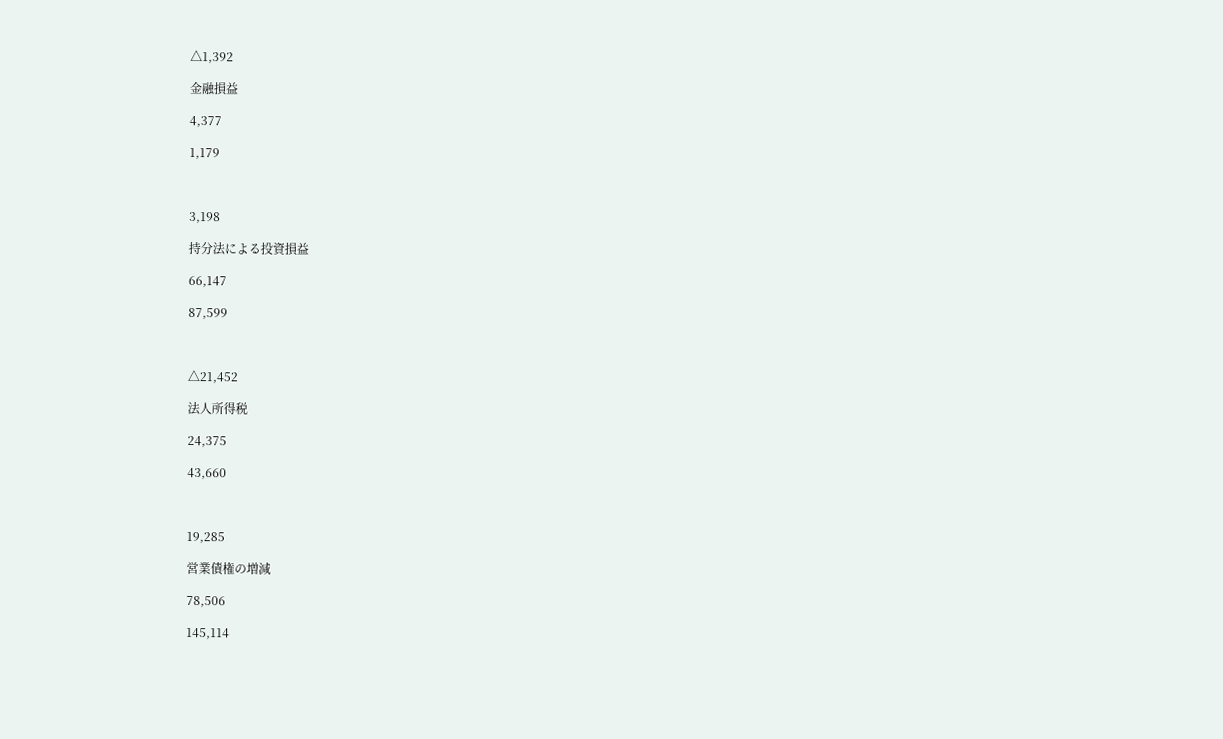△1,392

金融損益

4,377

1,179



3,198

持分法による投資損益

66,147

87,599



△21,452

法人所得税

24,375

43,660



19,285

営業債権の増減

78,506

145,114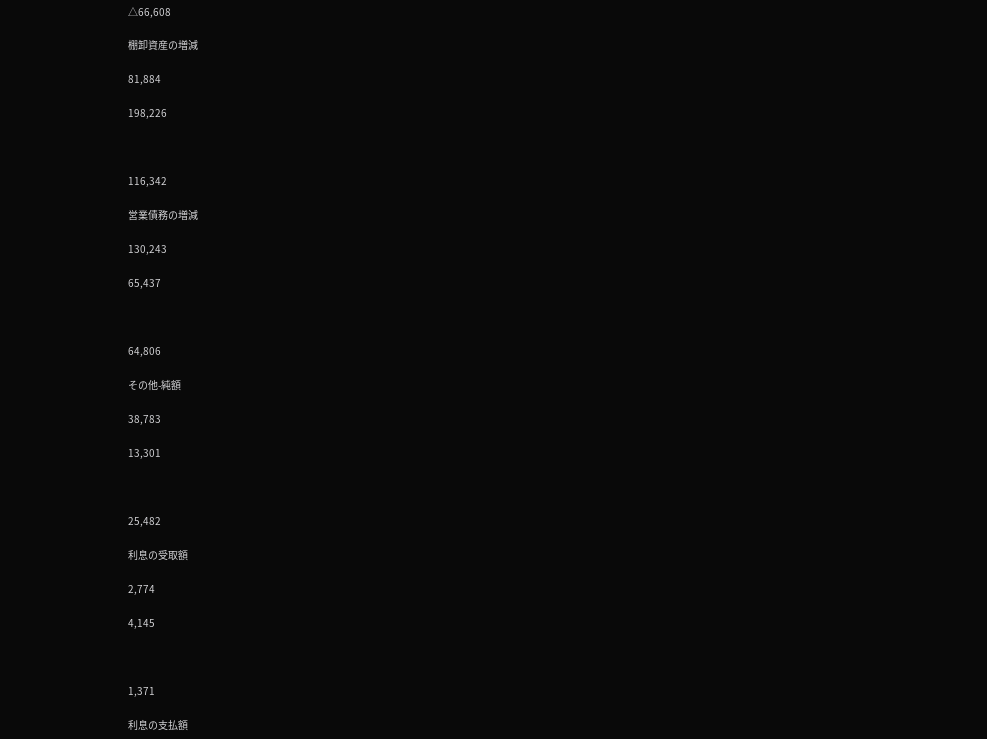△66,608

棚卸資産の増減

81,884

198,226



116,342

営業債務の増減

130,243

65,437



64,806

その他-純額

38,783

13,301



25,482

利息の受取額

2,774

4,145



1,371

利息の支払額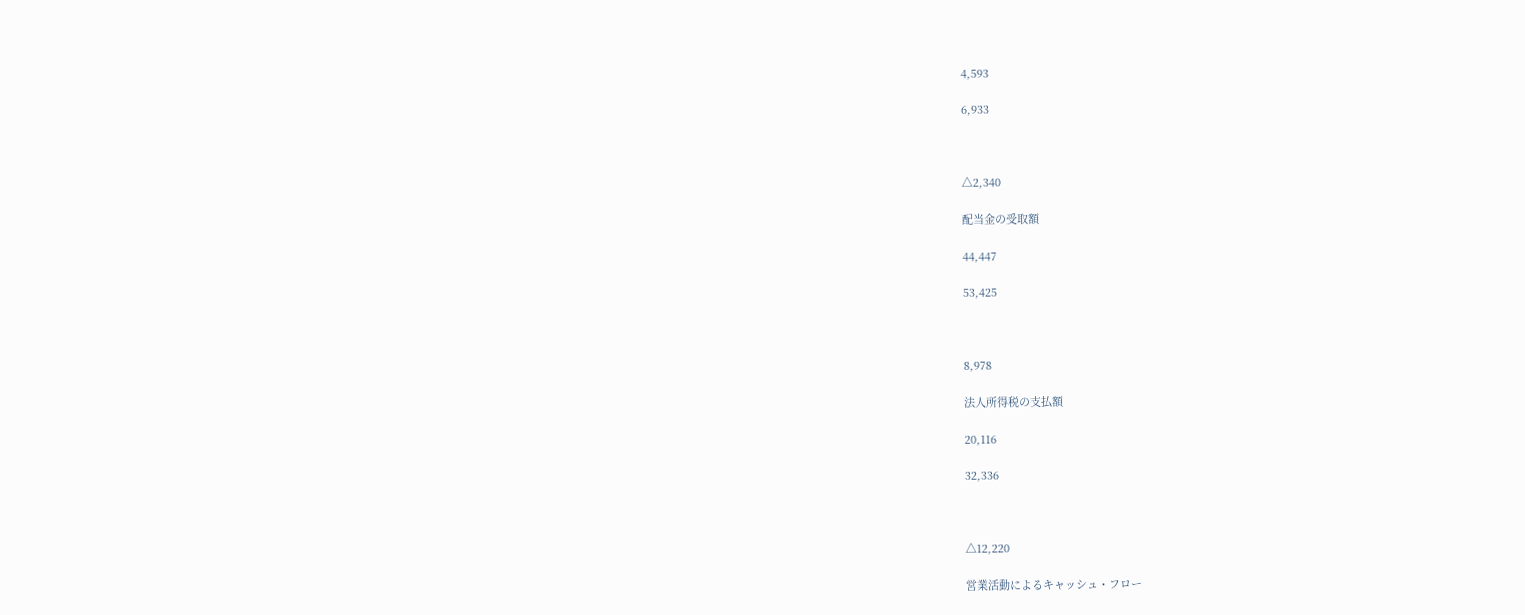4,593

6,933



△2,340

配当金の受取額

44,447

53,425



8,978

法人所得税の支払額

20,116

32,336



△12,220

営業活動によるキャッシュ・フロー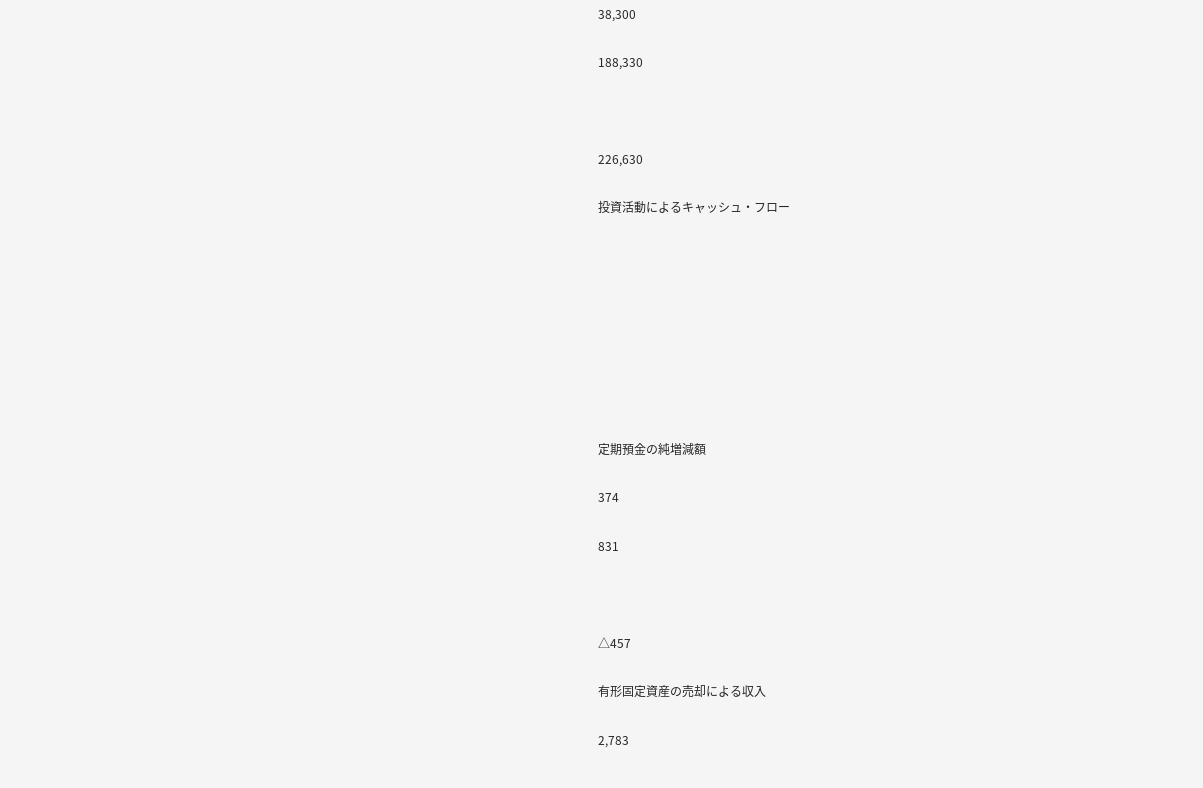38,300

188,330



226,630

投資活動によるキャッシュ・フロー









定期預金の純増減額

374

831



△457

有形固定資産の売却による収入

2,783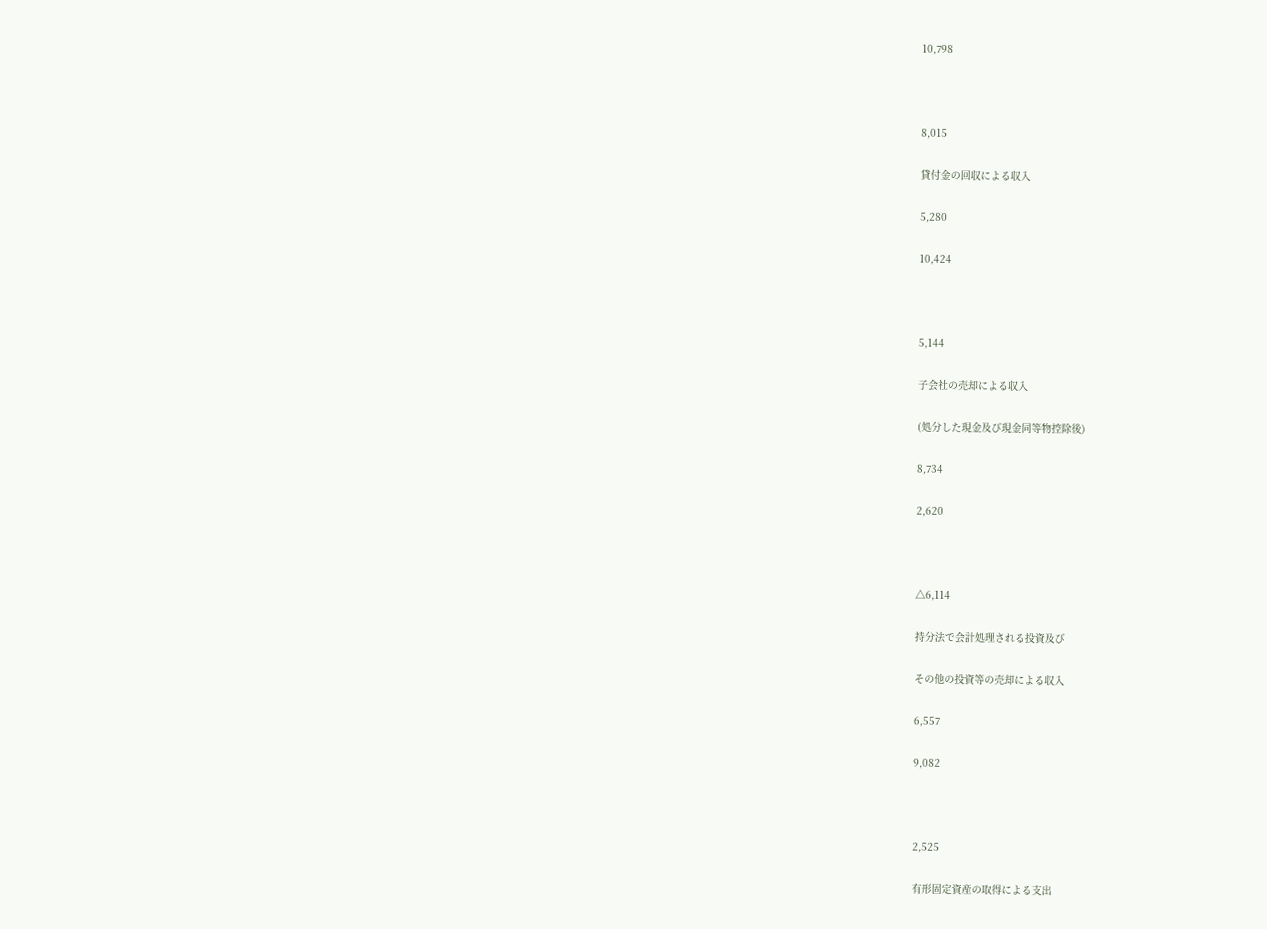10,798



8,015

貸付金の回収による収入

5,280

10,424



5,144

子会社の売却による収入

(処分した現金及び現金同等物控除後)

8,734

2,620



△6,114

持分法で会計処理される投資及び

その他の投資等の売却による収入

6,557

9,082



2,525

有形固定資産の取得による支出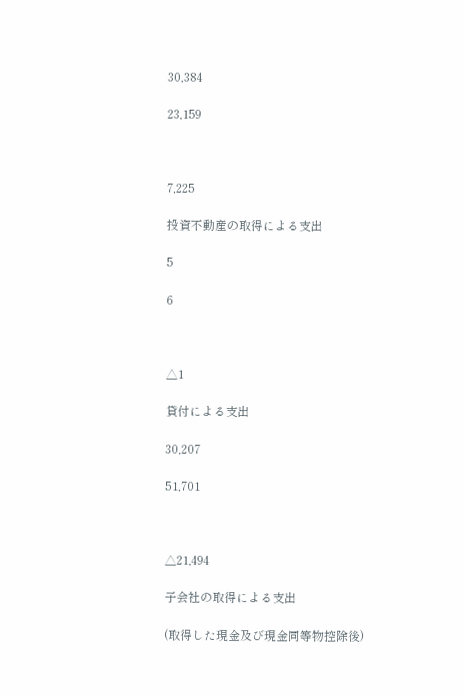30,384

23,159



7,225

投資不動産の取得による支出

5

6



△1

貸付による支出

30,207

51,701



△21,494

子会社の取得による支出

(取得した現金及び現金同等物控除後)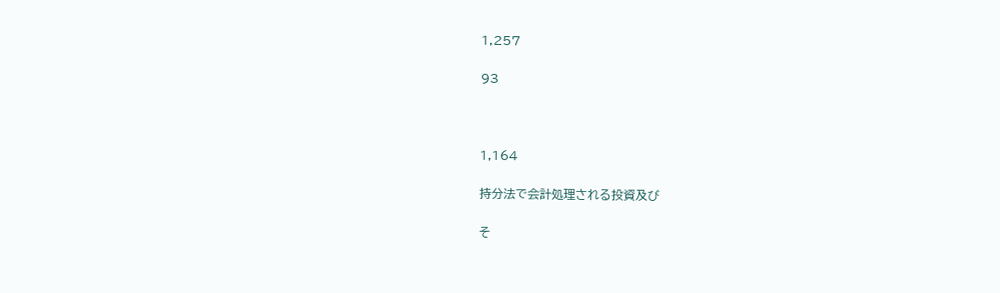1,257

93



1,164

持分法で会計処理される投資及び

そ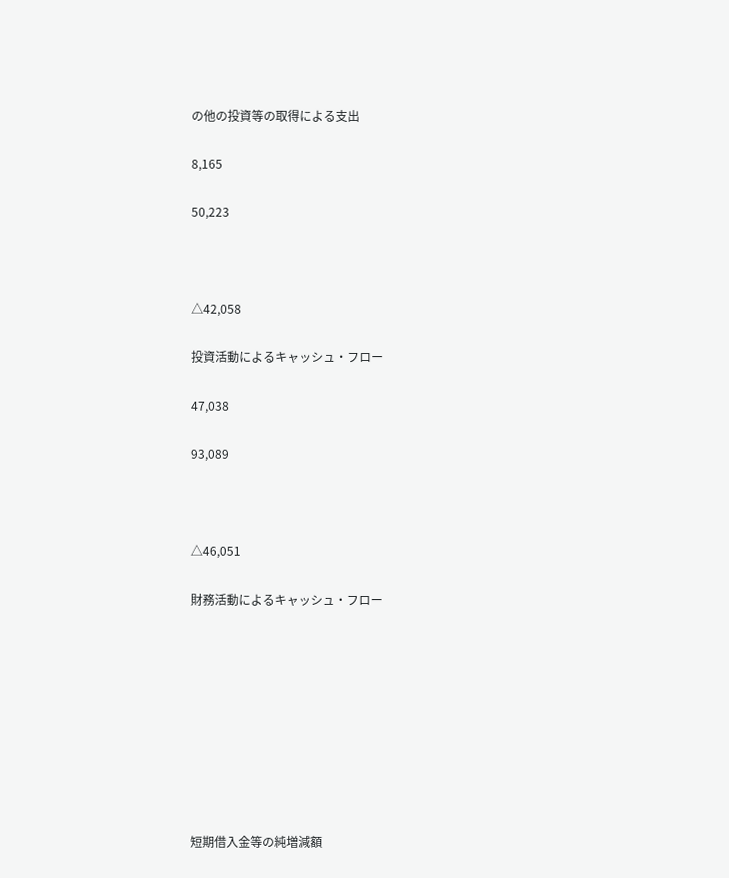の他の投資等の取得による支出

8,165

50,223



△42,058

投資活動によるキャッシュ・フロー

47,038

93,089



△46,051

財務活動によるキャッシュ・フロー









短期借入金等の純増減額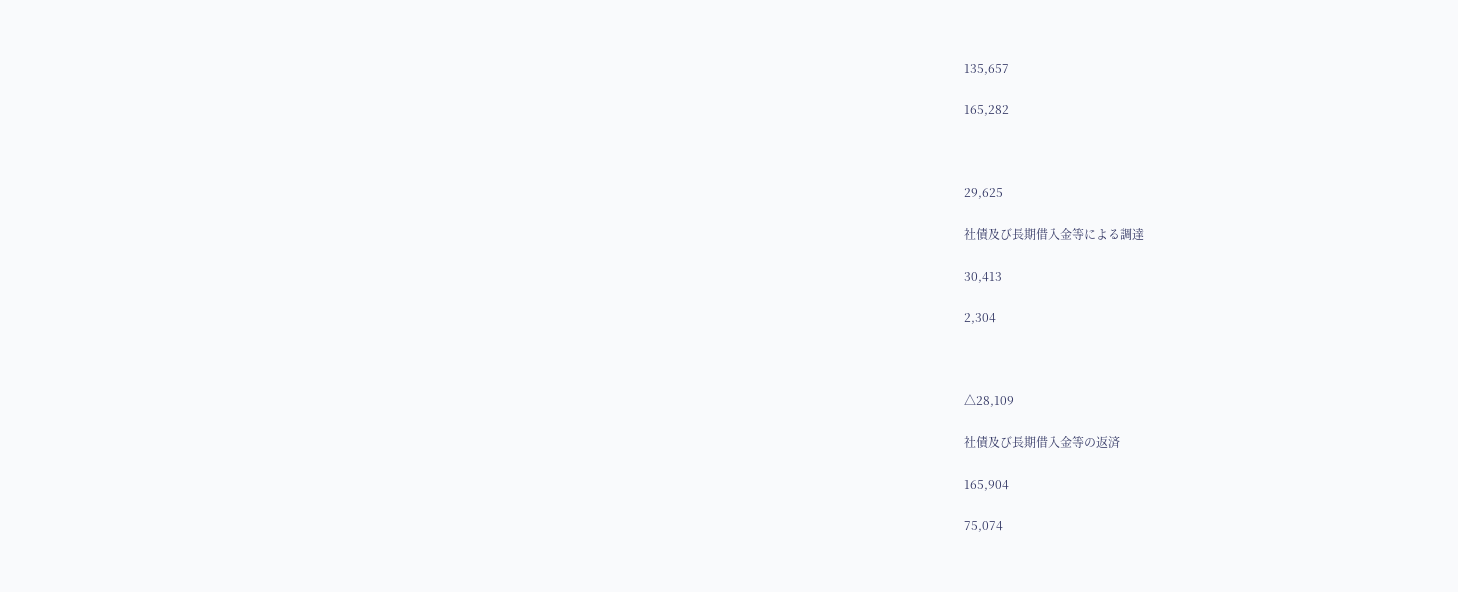135,657

165,282



29,625

社債及び長期借入金等による調達

30,413

2,304



△28,109

社債及び長期借入金等の返済

165,904

75,074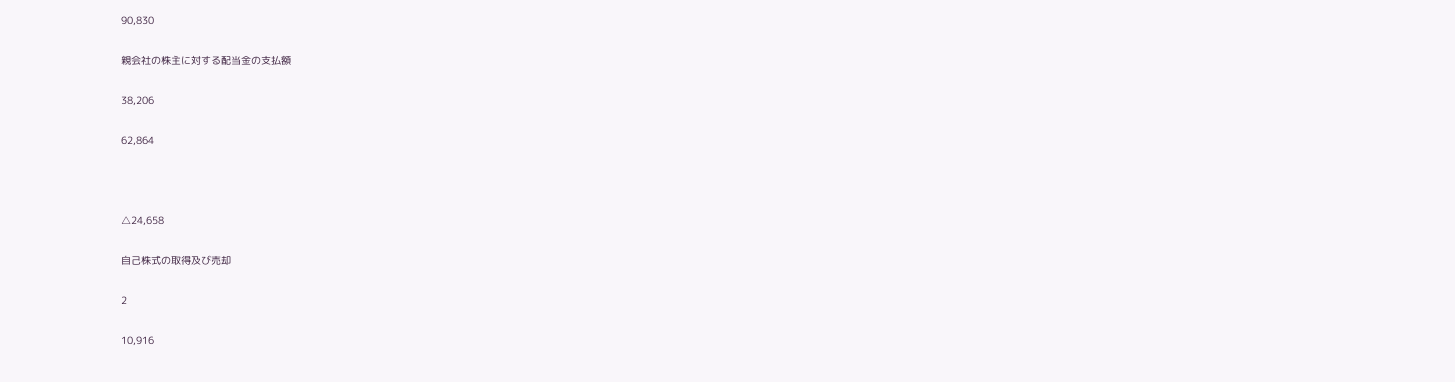90,830

親会社の株主に対する配当金の支払額

38,206

62,864



△24,658

自己株式の取得及び売却

2

10,916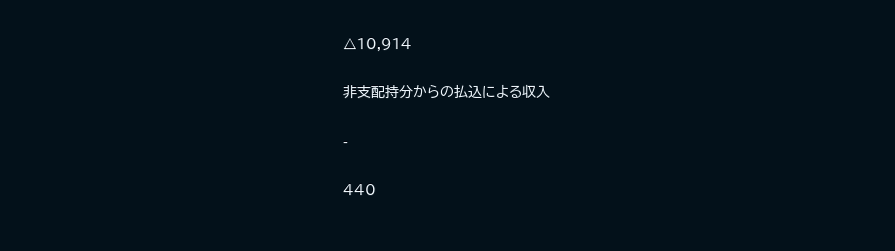△10,914

非支配持分からの払込による収入

-

440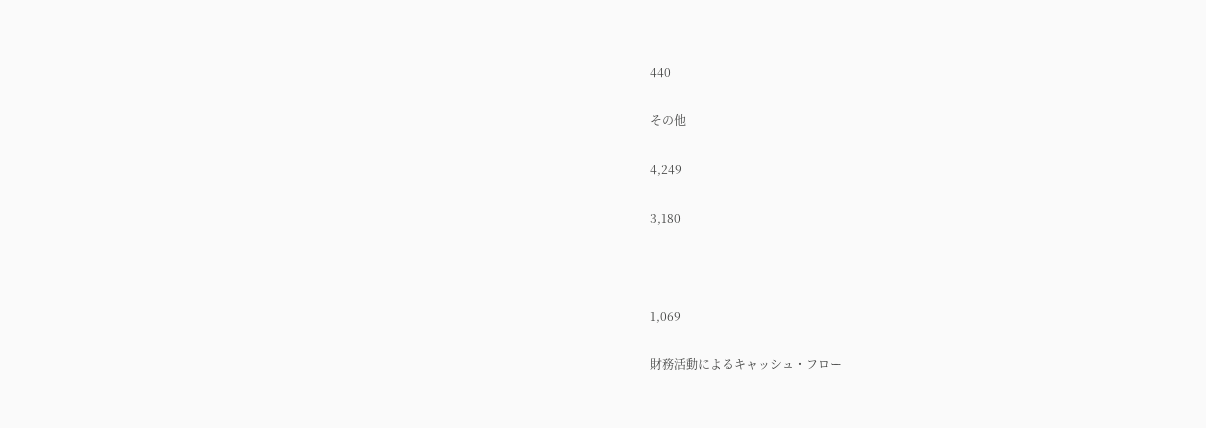440

その他

4,249

3,180



1,069

財務活動によるキャッシュ・フロー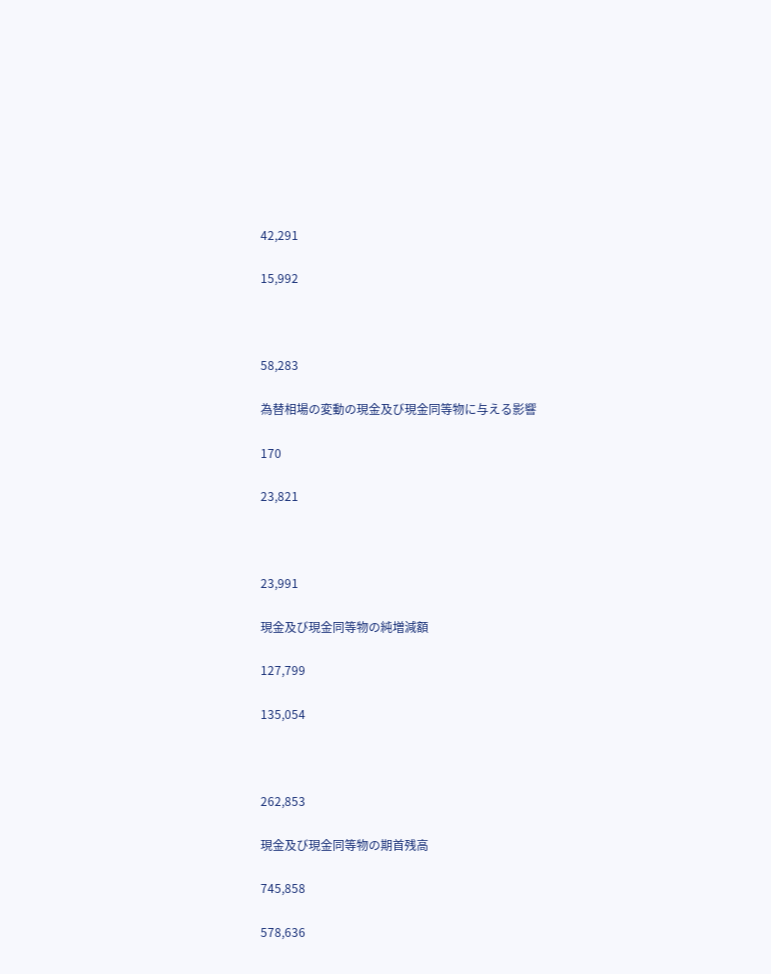42,291

15,992



58,283

為替相場の変動の現金及び現金同等物に与える影響

170

23,821



23,991

現金及び現金同等物の純増減額

127,799

135,054



262,853

現金及び現金同等物の期首残高

745,858

578,636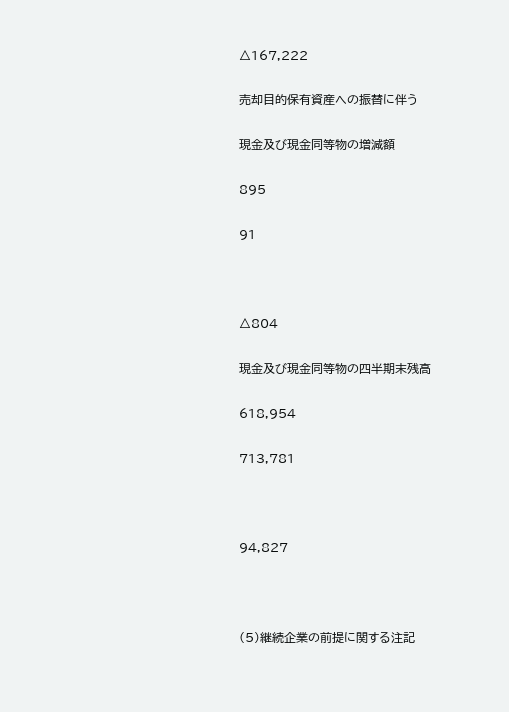△167,222

売却目的保有資産への振替に伴う

現金及び現金同等物の増減額

895

91



△804

現金及び現金同等物の四半期末残高

618,954

713,781



94,827



(5)継続企業の前提に関する注記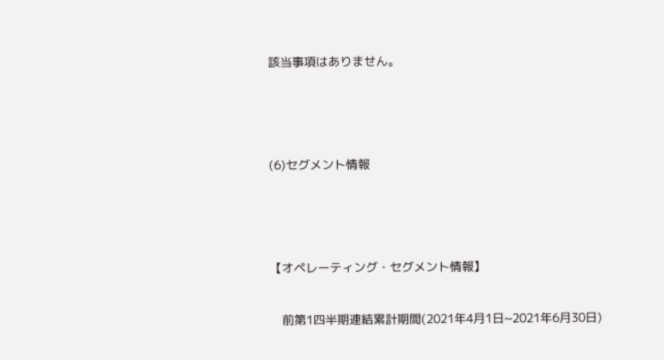該当事項はありません。



(6)セグメント情報



【オペレーティング・セグメント情報】

    前第1四半期連結累計期間(2021年4月1日~2021年6月30日)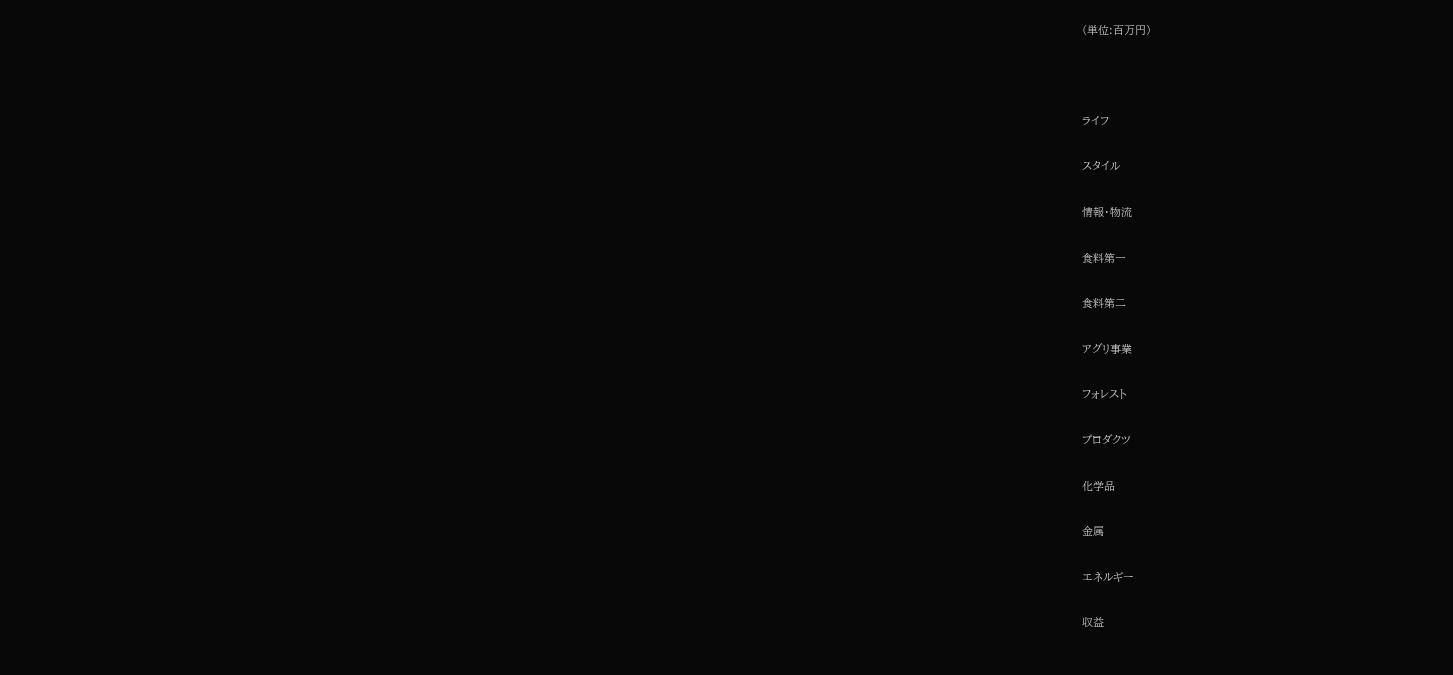(単位:百万円)



ライフ

スタイル

情報・物流

食料第一

食料第二

アグリ事業

フォレスト

プロダクツ

化学品

金属

エネルギー

収益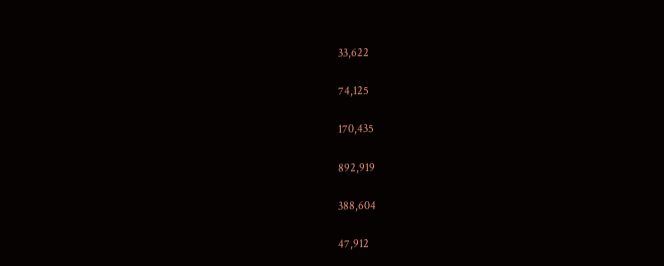33,622

74,125

170,435

892,919

388,604

47,912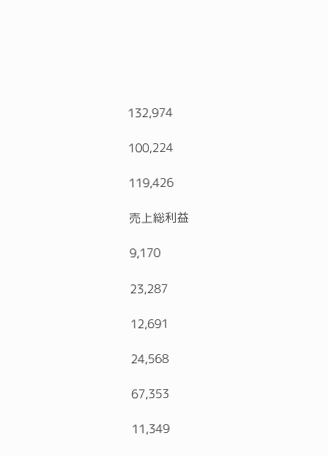132,974

100,224

119,426

売上総利益

9,170

23,287

12,691

24,568

67,353

11,349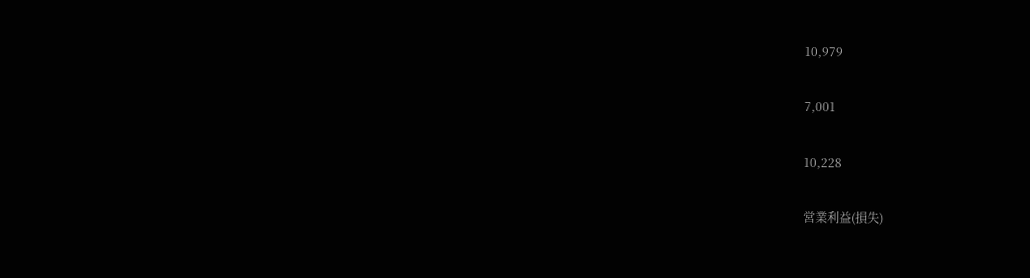10,979

7,001

10,228

営業利益(損失)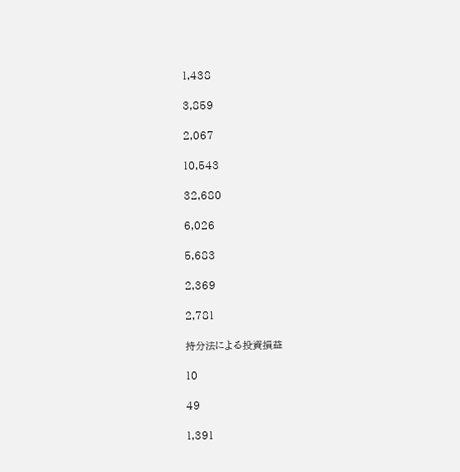1,438

3,859

2,067

10,543

32,680

6,026

5,683

2,369

2,781

持分法による投資損益

10

49

1,391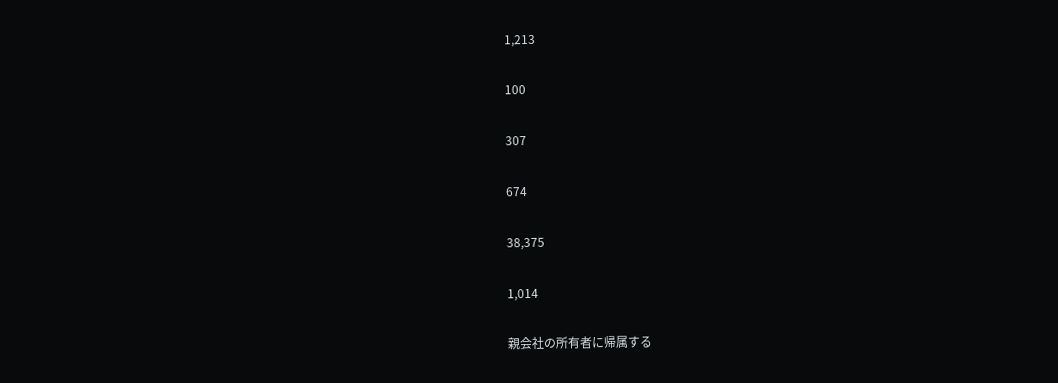1,213

100

307

674

38,375

1,014

親会社の所有者に帰属する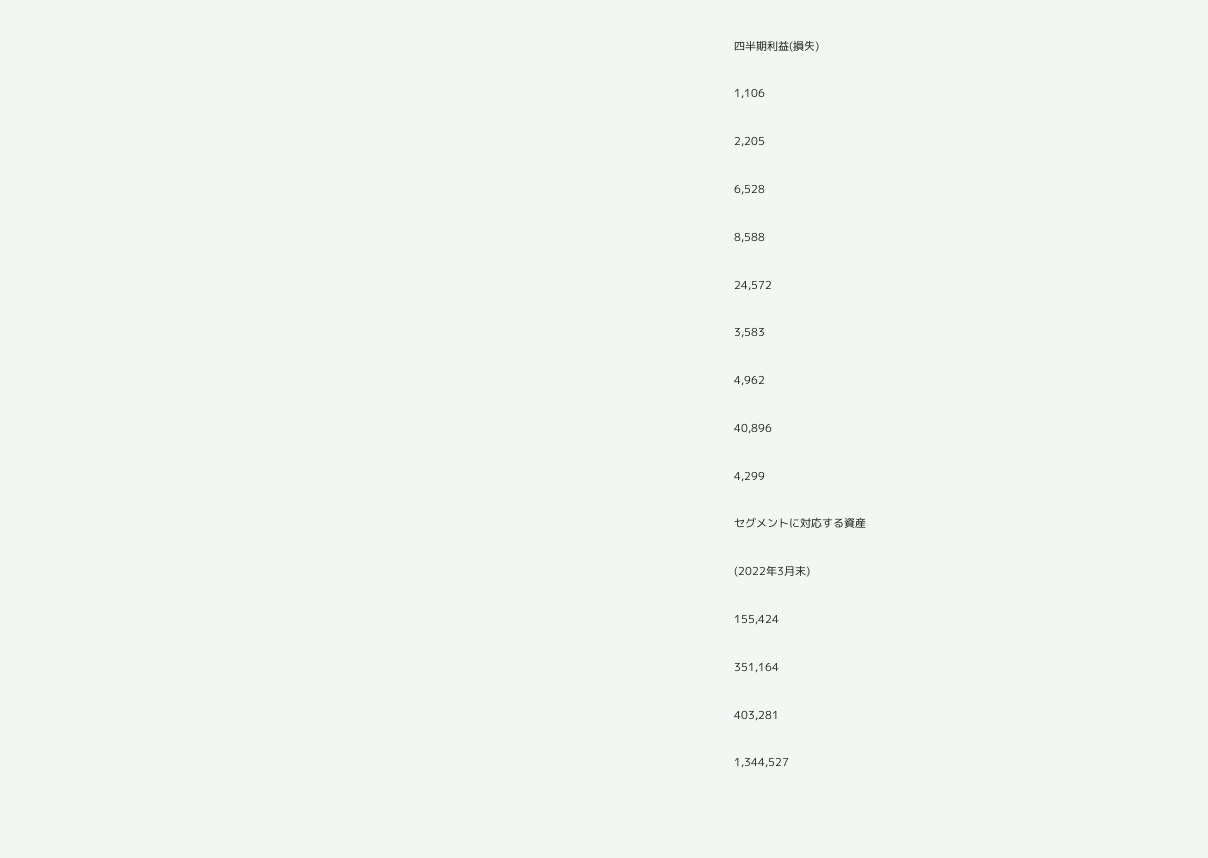四半期利益(損失)

1,106

2,205

6,528

8,588

24,572

3,583

4,962

40,896

4,299

セグメントに対応する資産

(2022年3月末)

155,424

351,164

403,281

1,344,527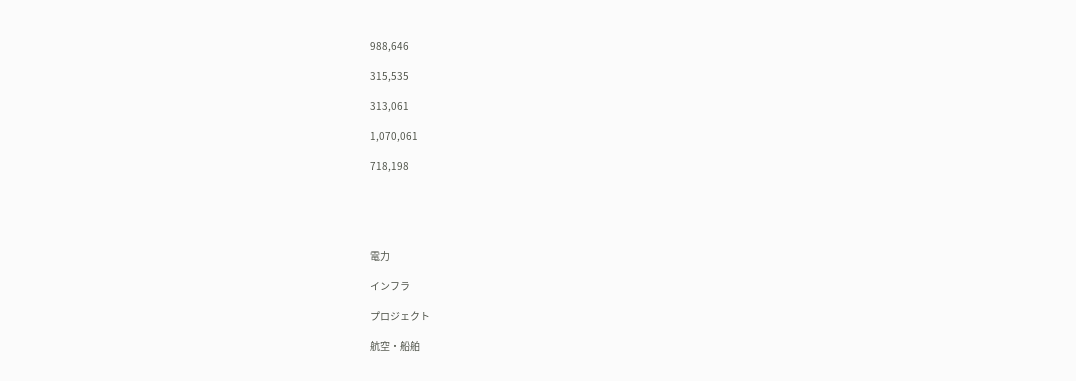988,646

315,535

313,061

1,070,061

718,198





電力

インフラ

プロジェクト

航空・船舶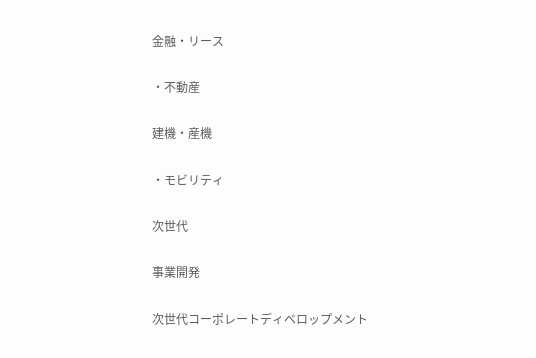金融・リース

・不動産

建機・産機

・モビリティ

次世代

事業開発

次世代コーポレートディベロップメント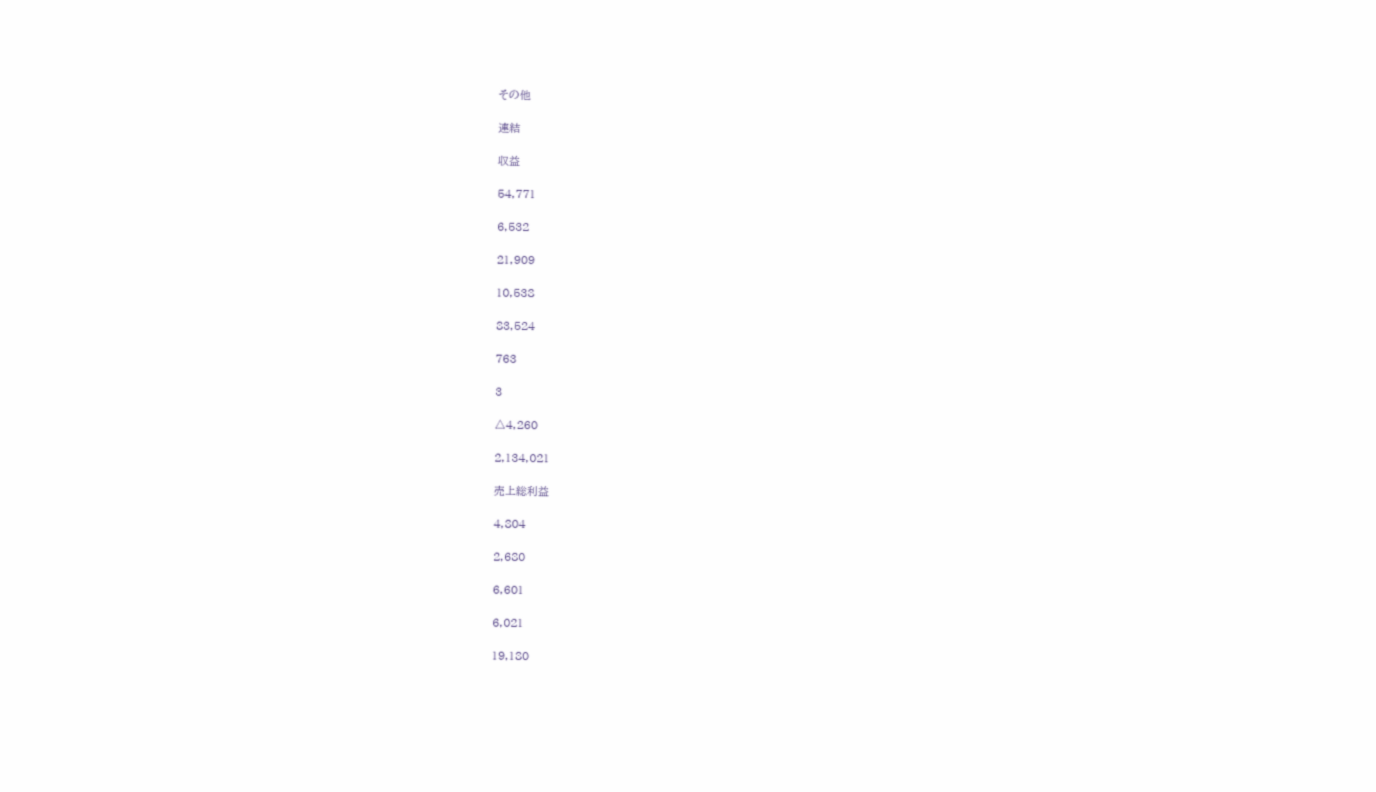その他

連結

収益

54,771

6,532

21,909

10,538

83,524

763

3

△4,260

2,134,021

売上総利益

4,804

2,680

6,601

6,021

19,180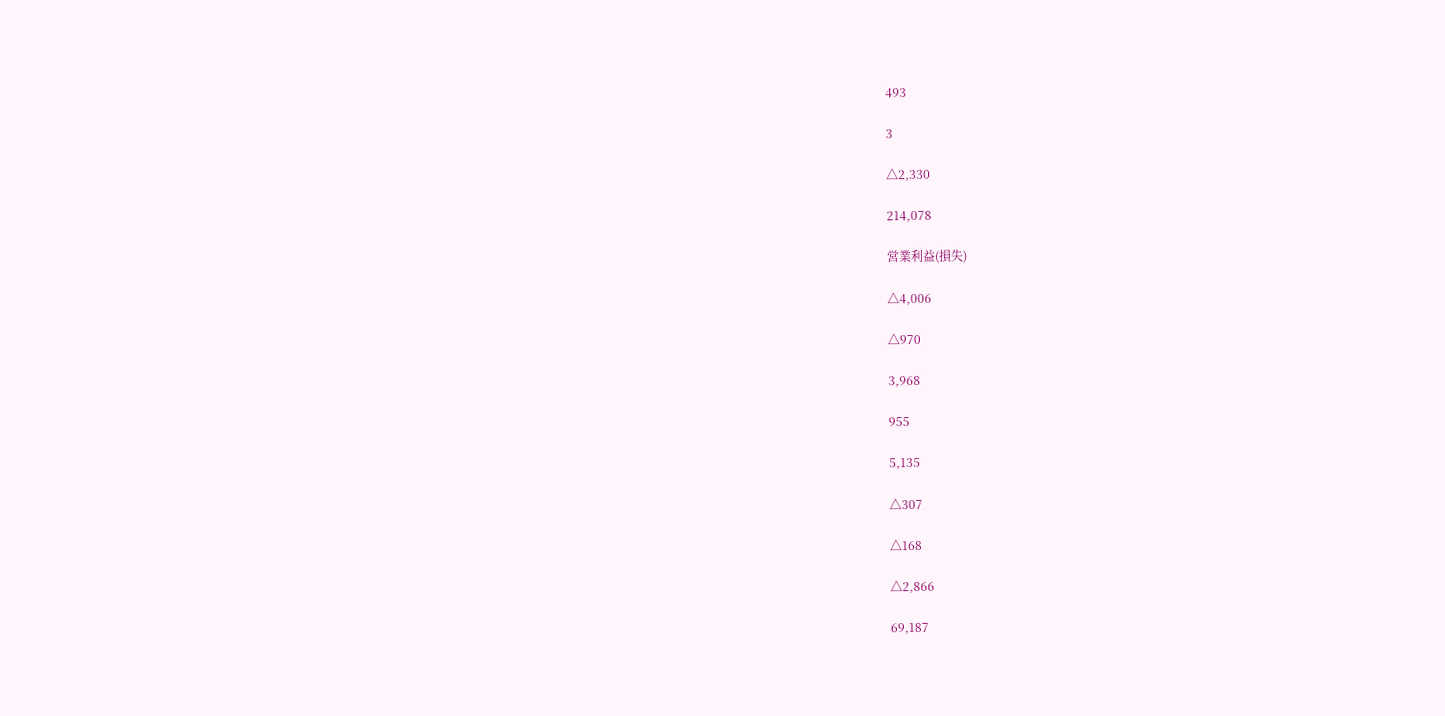493

3

△2,330

214,078

営業利益(損失)

△4,006

△970

3,968

955

5,135

△307

△168

△2,866

69,187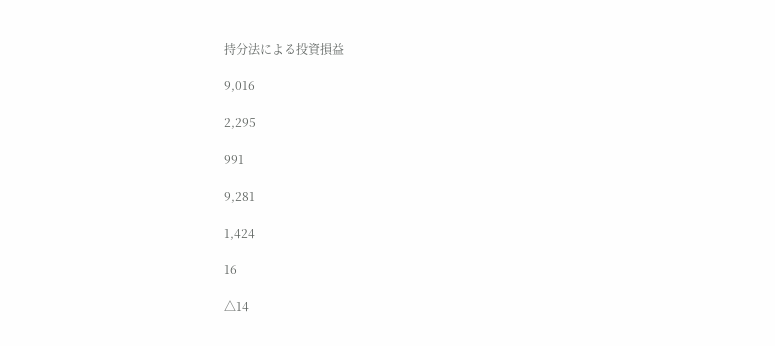持分法による投資損益

9,016

2,295

991

9,281

1,424

16

△14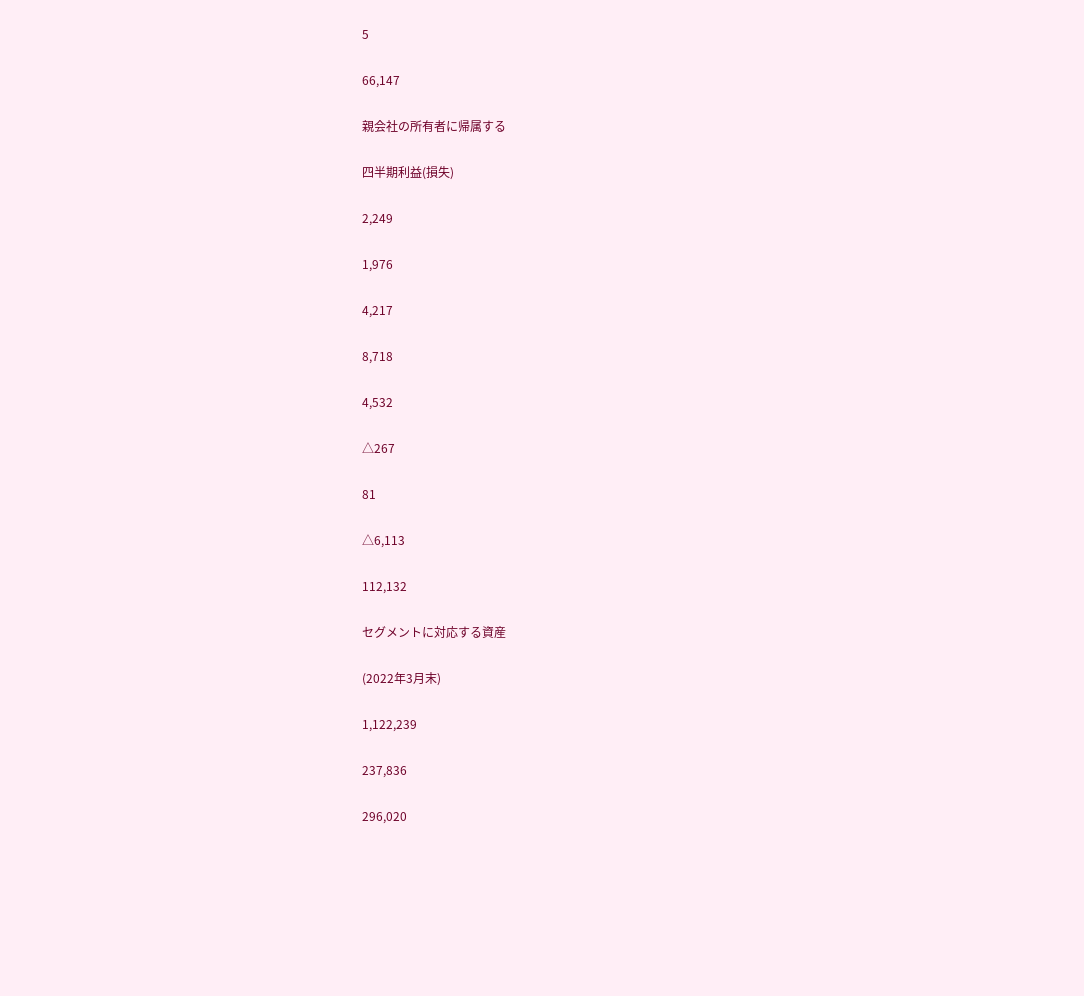5

66,147

親会社の所有者に帰属する

四半期利益(損失)

2,249

1,976

4,217

8,718

4,532

△267

81

△6,113

112,132

セグメントに対応する資産

(2022年3月末)

1,122,239

237,836

296,020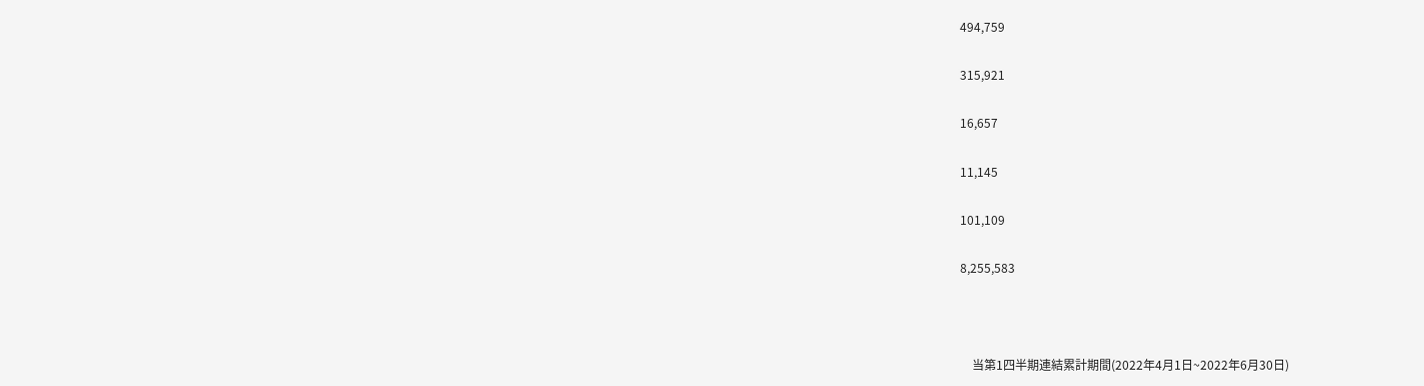494,759

315,921

16,657

11,145

101,109

8,255,583



    当第1四半期連結累計期間(2022年4月1日~2022年6月30日)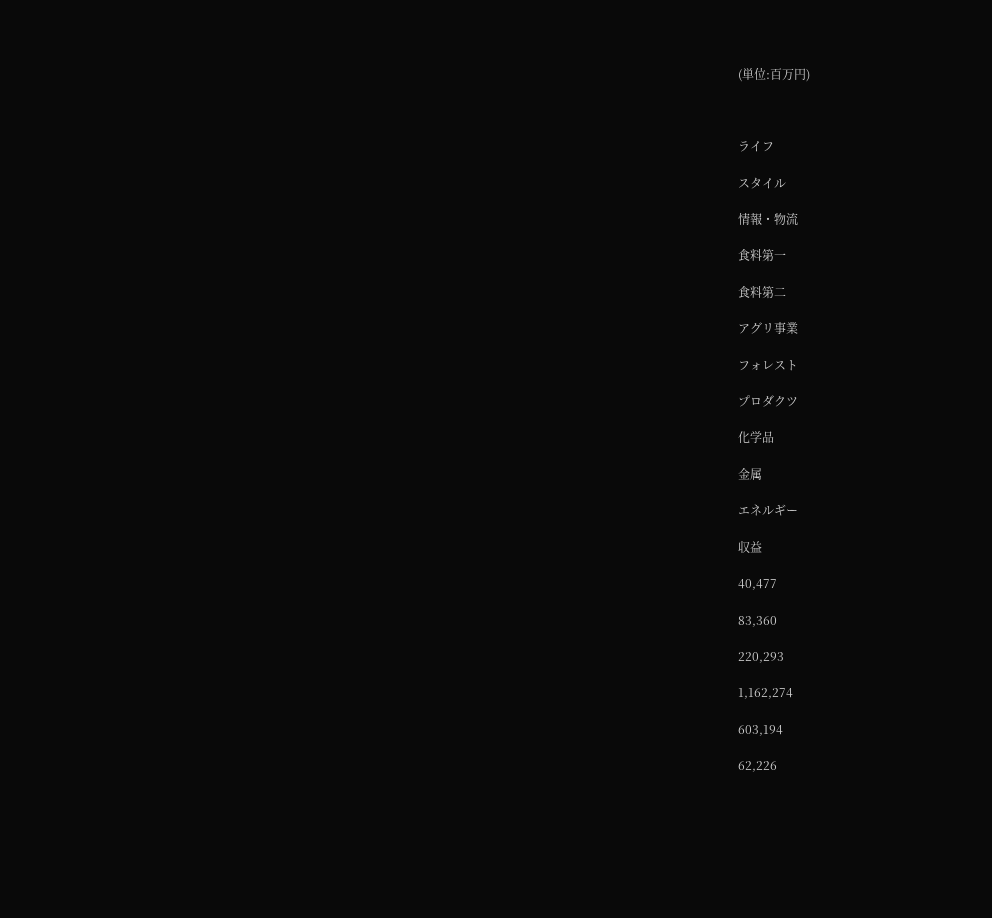(単位:百万円)



ライフ

スタイル

情報・物流

食料第一

食料第二

アグリ事業

フォレスト

プロダクツ

化学品

金属

エネルギー

収益

40,477

83,360

220,293

1,162,274

603,194

62,226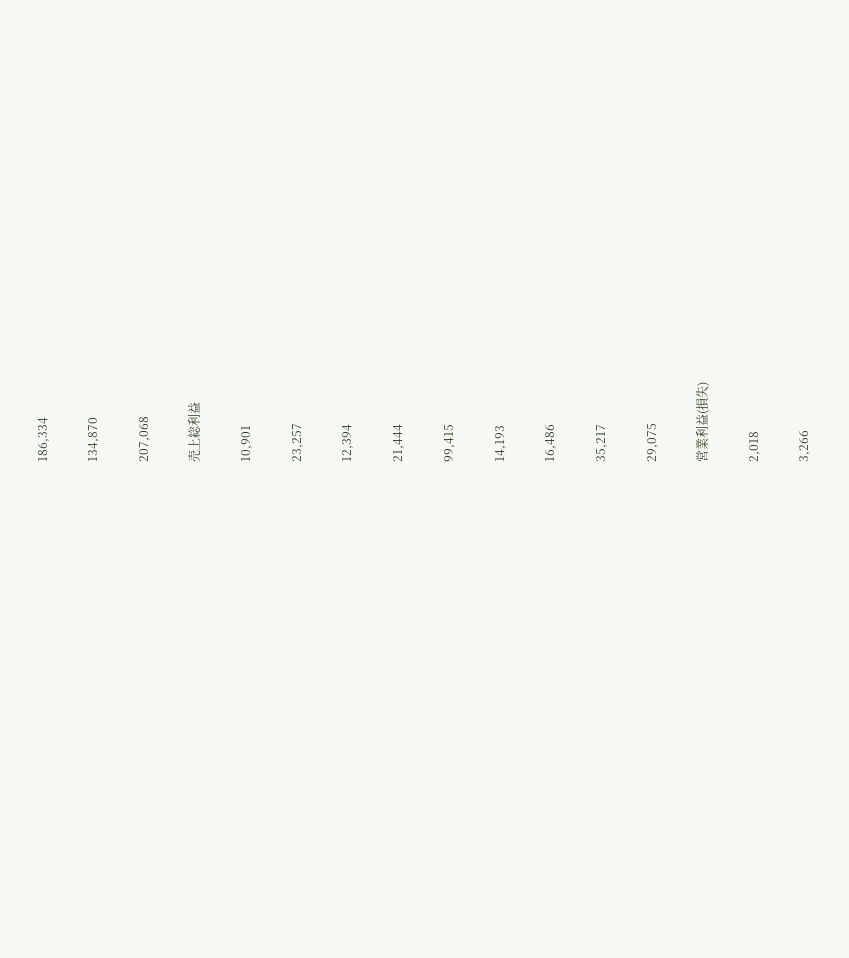186,334

134,870

207,068

売上総利益

10,901

23,257

12,394

21,444

99,415

14,193

16,486

35,217

29,075

営業利益(損失)

2,018

3,266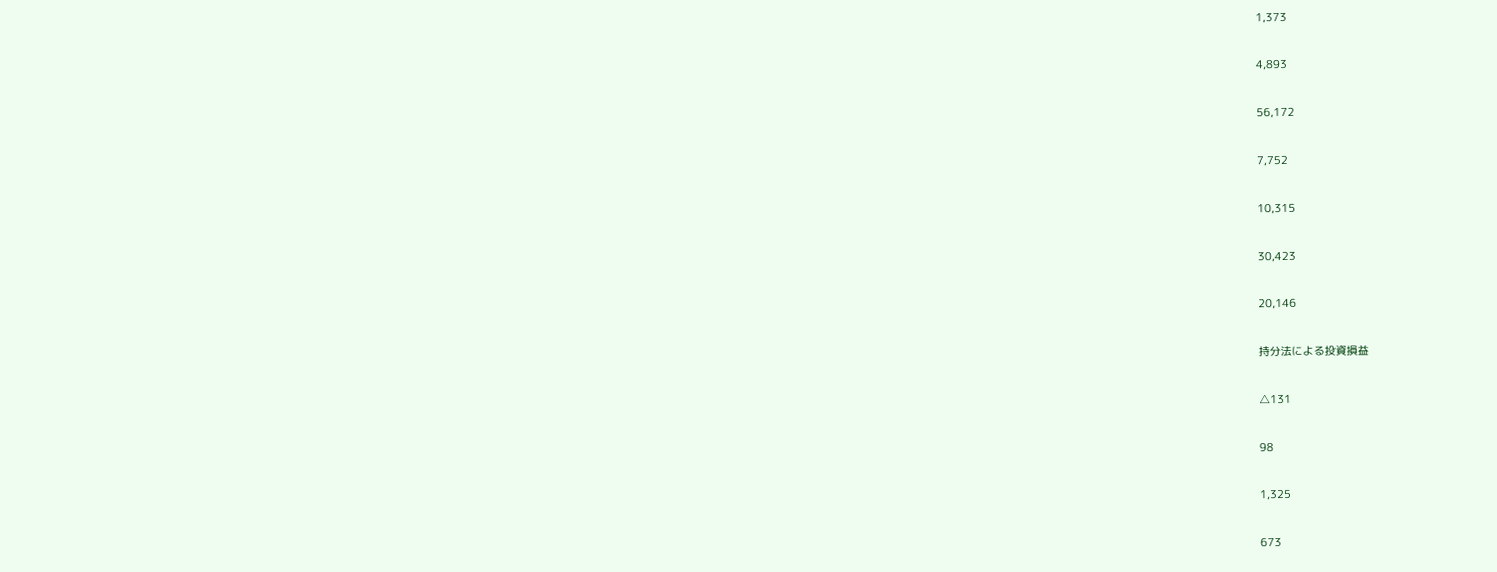1,373

4,893

56,172

7,752

10,315

30,423

20,146

持分法による投資損益

△131

98

1,325

673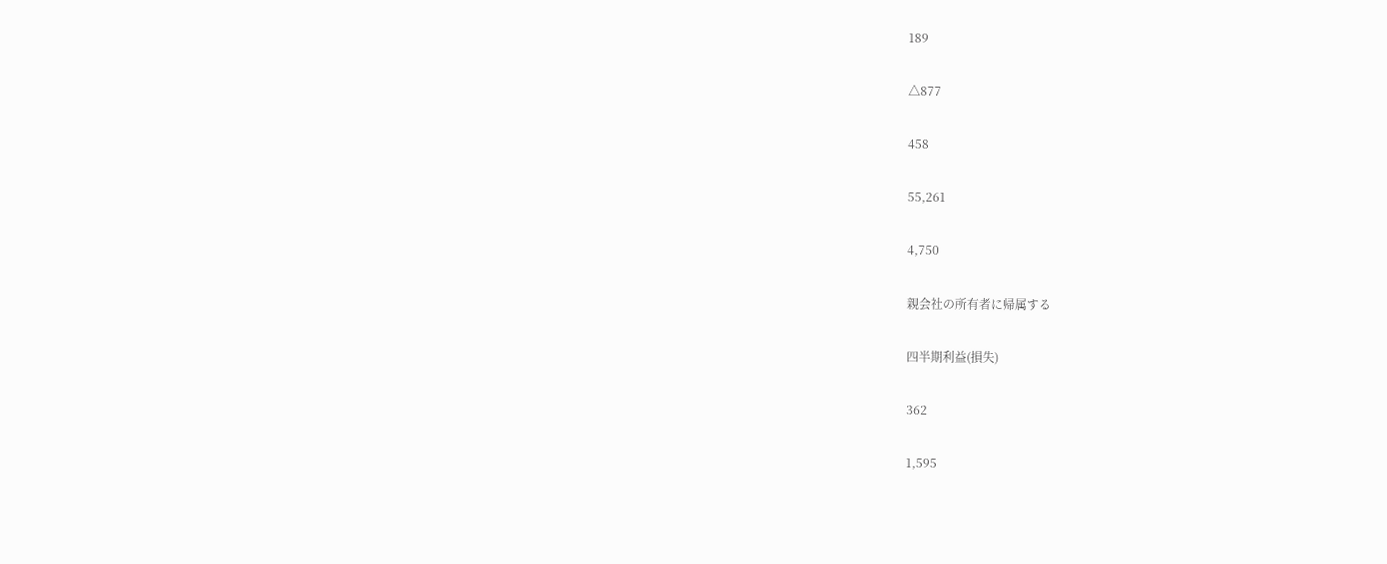189

△877

458

55,261

4,750

親会社の所有者に帰属する

四半期利益(損失)

362

1,595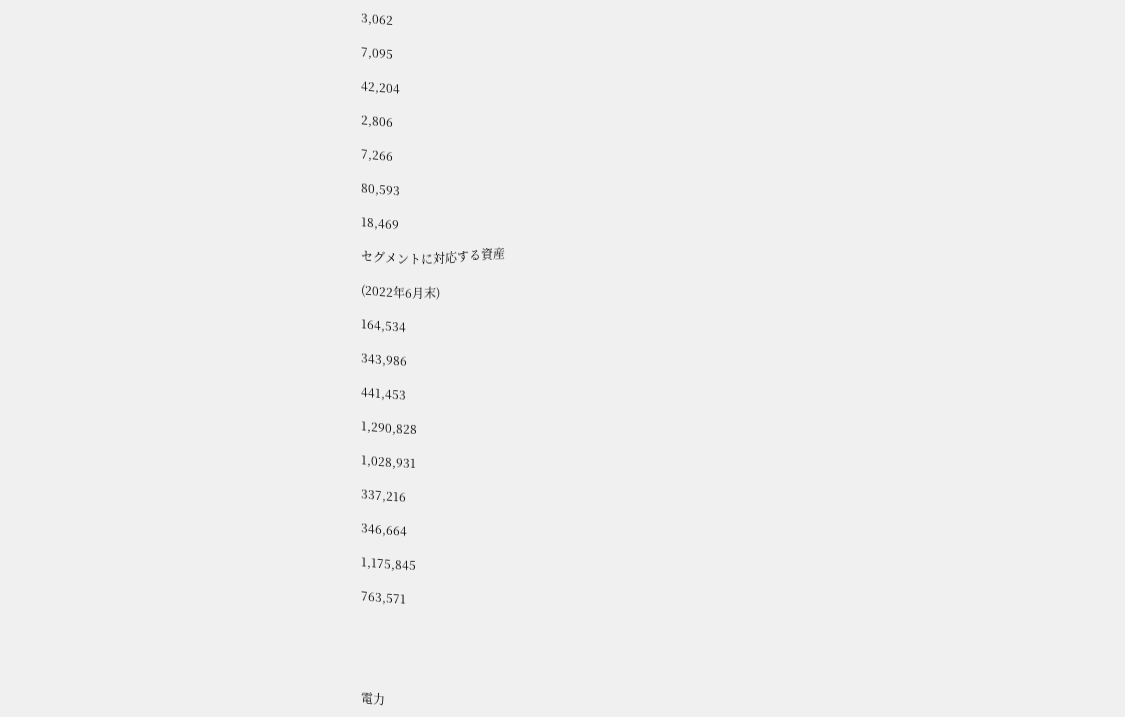3,062

7,095

42,204

2,806

7,266

80,593

18,469

セグメントに対応する資産

(2022年6月末)

164,534

343,986

441,453

1,290,828

1,028,931

337,216

346,664

1,175,845

763,571





電力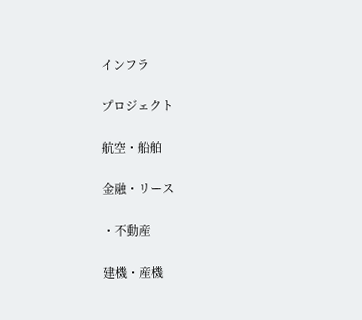インフラ

プロジェクト

航空・船舶

金融・リース

・不動産

建機・産機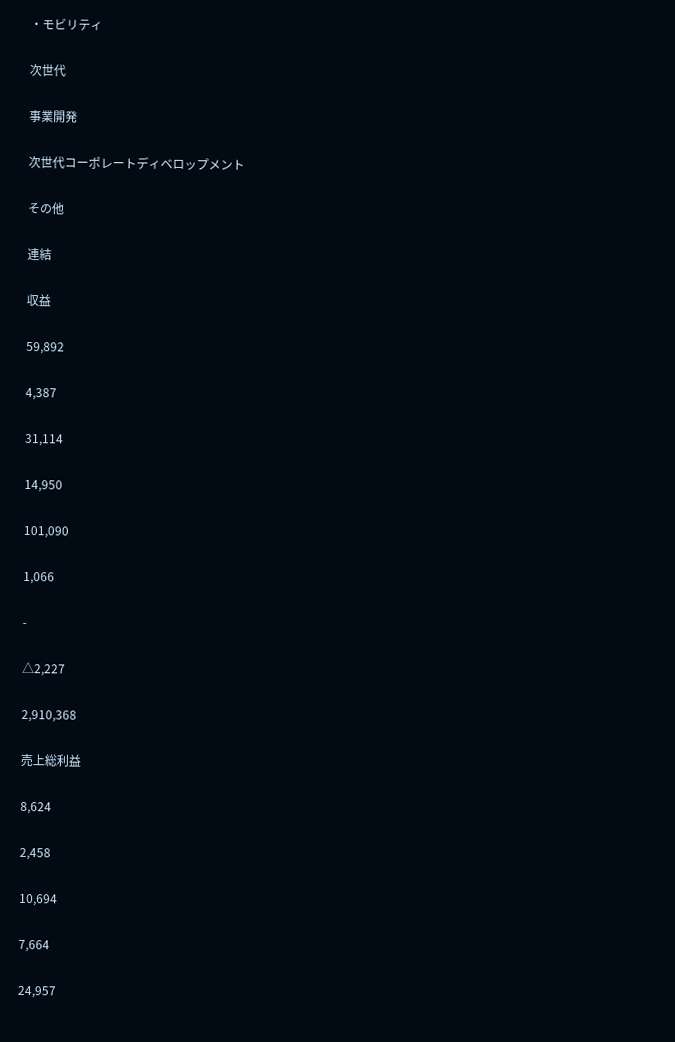・モビリティ

次世代

事業開発

次世代コーポレートディベロップメント

その他

連結

収益

59,892

4,387

31,114

14,950

101,090

1,066

-

△2,227

2,910,368

売上総利益

8,624

2,458

10,694

7,664

24,957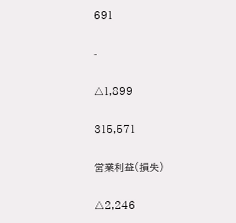691

-

△1,899

315,571

営業利益(損失)

△2,246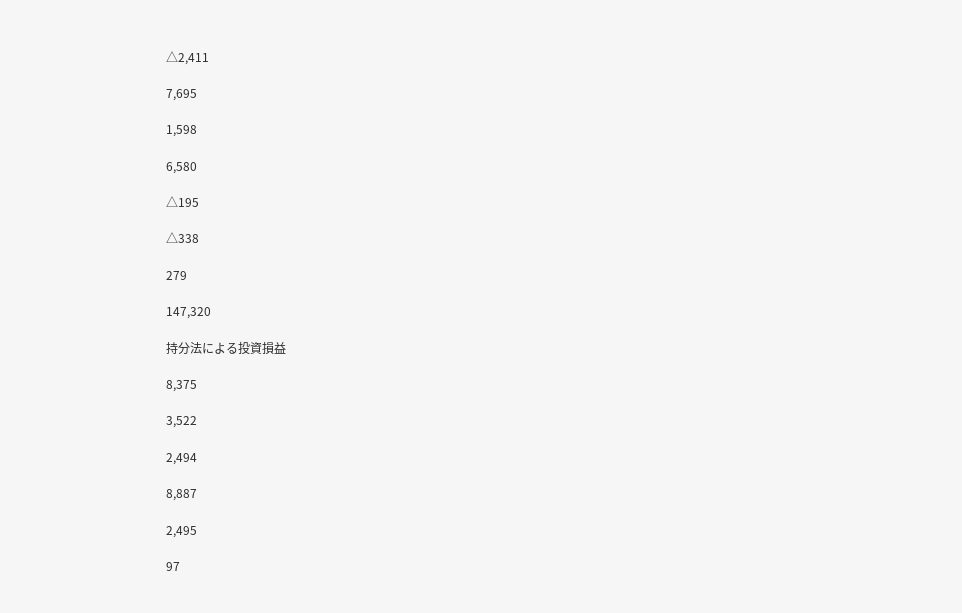△2,411

7,695

1,598

6,580

△195

△338

279

147,320

持分法による投資損益

8,375

3,522

2,494

8,887

2,495

97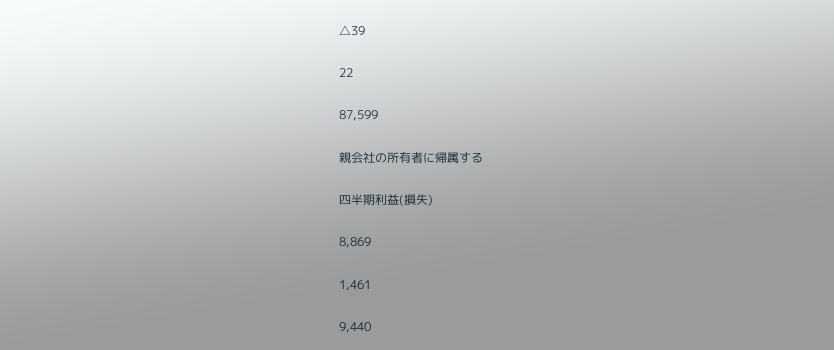△39

22

87,599

親会社の所有者に帰属する

四半期利益(損失)

8,869

1,461

9,440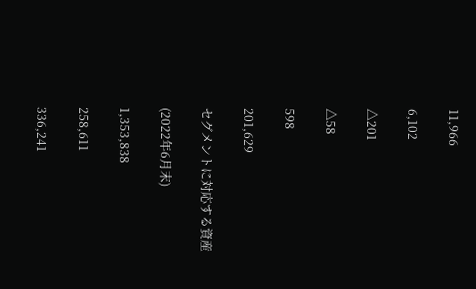11,966

6,102

△201

△58

598

201,629

セグメントに対応する資産

(2022年6月末)

1,353,838

258,611

336,241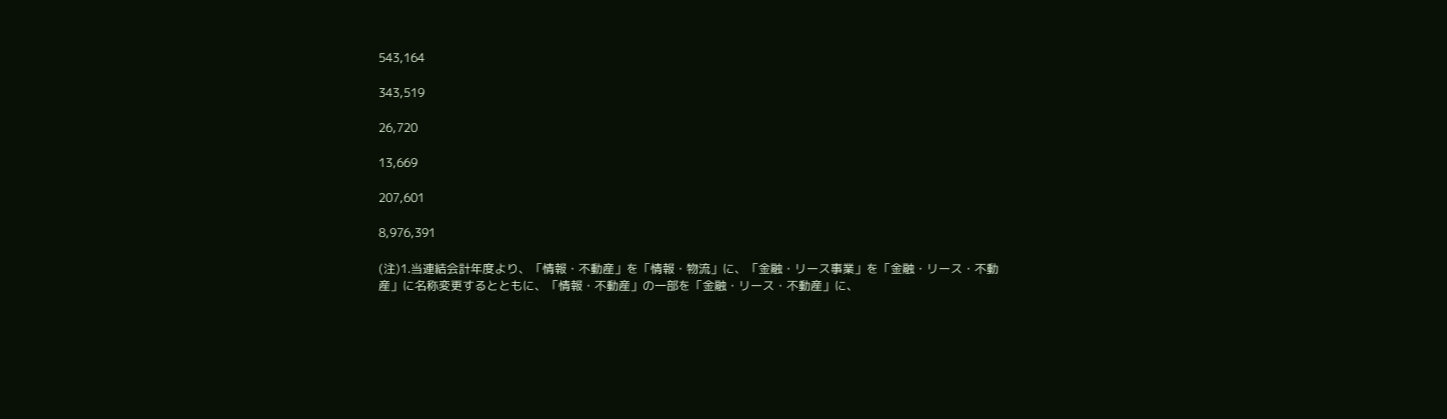543,164

343,519

26,720

13,669

207,601

8,976,391

(注)1.当連結会計年度より、「情報・不動産」を「情報・物流」に、「金融・リース事業」を「金融・リース・不動産」に名称変更するとともに、「情報・不動産」の一部を「金融・リース・不動産」に、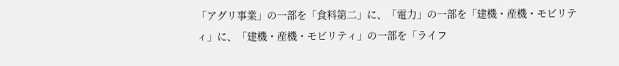「アグリ事業」の一部を「食料第二」に、「電力」の一部を「建機・産機・モビリティ」に、「建機・産機・モビリティ」の一部を「ライフ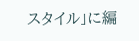スタイル」に編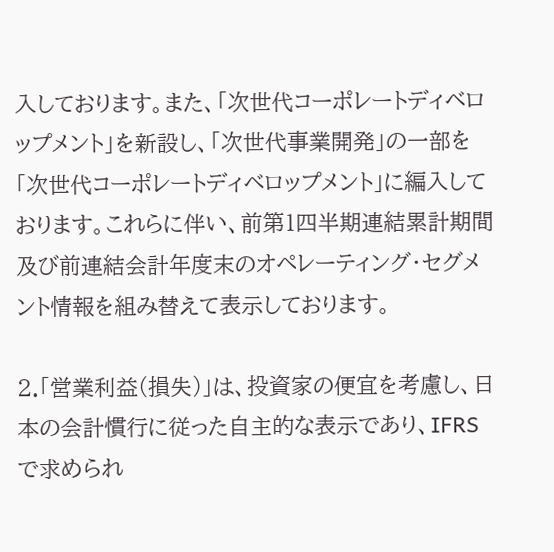入しております。また、「次世代コーポレートディベロップメント」を新設し、「次世代事業開発」の一部を「次世代コーポレートディベロップメント」に編入しております。これらに伴い、前第1四半期連結累計期間及び前連結会計年度末のオペレーティング・セグメント情報を組み替えて表示しております。

2.「営業利益(損失)」は、投資家の便宜を考慮し、日本の会計慣行に従った自主的な表示であり、IFRSで求められ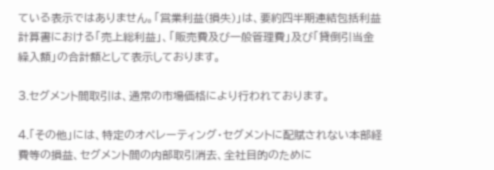ている表示ではありません。「営業利益(損失)」は、要約四半期連結包括利益計算書における「売上総利益」、「販売費及び一般管理費」及び「貸倒引当金繰入額」の合計額として表示しております。

3.セグメント間取引は、通常の市場価格により行われております。

4.「その他」には、特定のオペレーティング・セグメントに配賦されない本部経費等の損益、セグメント間の内部取引消去、全社目的のために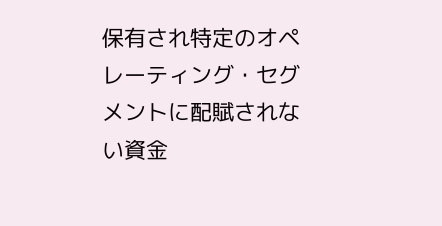保有され特定のオペレーティング・セグメントに配賦されない資金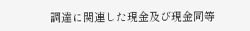調達に関連した現金及び現金同等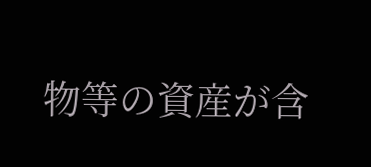物等の資産が含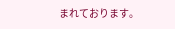まれております。